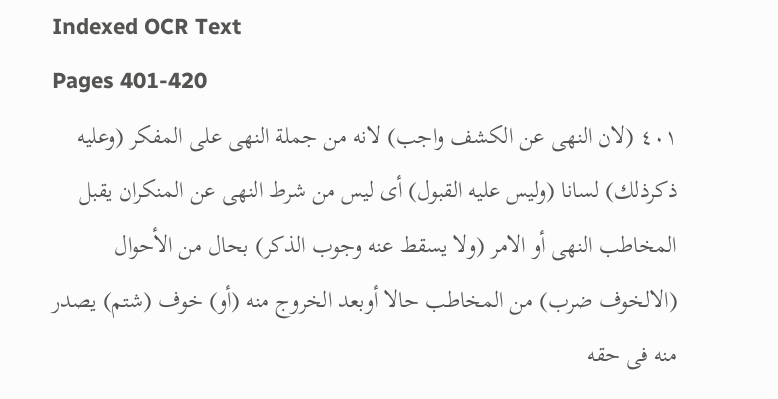Indexed OCR Text
Pages 401-420
٤٠١ (لان النهى عن الكشف واجب) لانه من جملة النهى على المفكر (وعليه ذكرذلك) لسانا (وليس عليه القبول) أى ليس من شرط النهى عن المنكران يقبل المخاطب النهى أو الامر (ولا يسقط عنه وجوب الذكر) بحال من الأحوال (الالخوف ضرب) من المخاطب حالا أوبعد الخروج منه (أو) خوف (شتم) يصدر منه فى حقه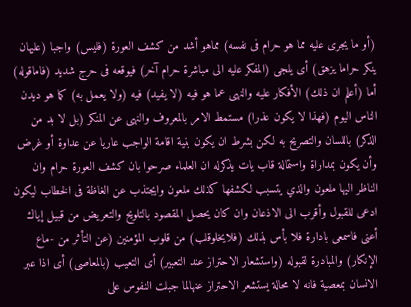(أو ما يجرى عليه مما هو حرام فى نفسه) مماهو أشد من كشف العورة (فليس) واجبا (عليهان ينكر حراما يزهق) أى يلجى (المفكر عليه الى مباشرة حرام آخر) فيوقعه فى حرج شديد (فاماقوله) أما (أعلم ان ذلك) الأفكار عليه والنهى عما هو فيه (لا يفيد) فيه (ولا يعمل به) كما هو ديدن الناس اليوم (فهذا لا يكون عذرا) مستمط الامر بالمعروف والنهى عن المنكر (بل لا بد من الذكر) باللسان والتصريح به لكن بشرط ان يكون بنية اقامة الواجب عاريا عن عداوة أو غرض وأن يكون بمداراة واستمالة قاب يات يذكرله ان العلماء صرحوا بان كشف العورة حرام وان الناظر اليها ملعون والذي يتسبب لكشفها كذلك ملعون وايجتذب عن الغاظة فى الخطاب ليكون ادعى للقبول وأقرب الى الاذعان وان كان يحصل المقصود بالتلويح والتعريض من قبيل إياك أعنى فاسمعى بادارة فلا بأس بذلك (فلايخلوقلب) من قلوب المؤمنين (عن التأثر من -ماع الإنكار) والمبادرة لقبوله (واستشعار الاحتراز عند التعبير) أى التعيب (بالمعاصى) أى اذا عبر الانسان بمعصية فانه لا محالة يستشعر الاحتراز عنهالما جبلت النفوس على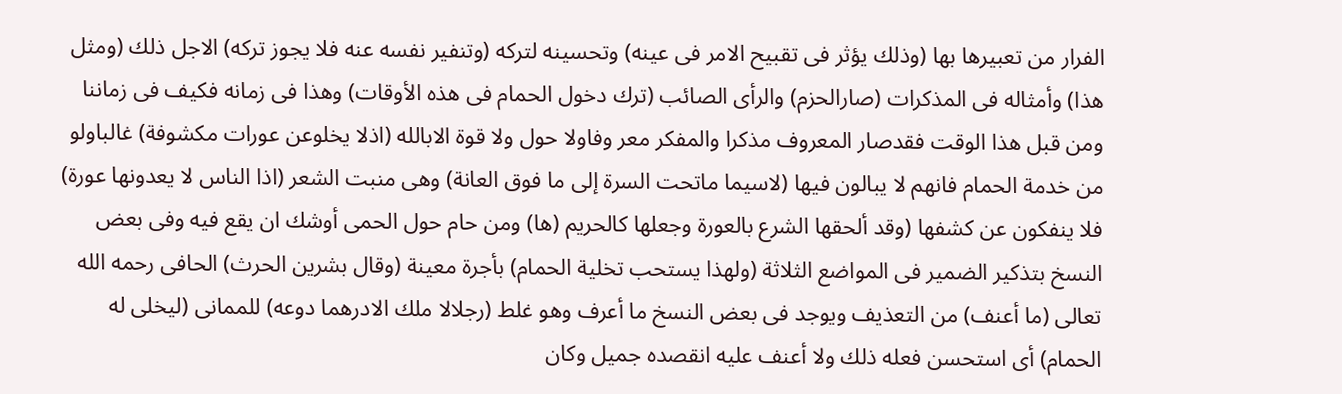الفرار من تعبيرها بها (وذلك يؤثر فى تقبيح الامر فى عينه) وتحسينه لتركه (وتنفير نفسه عنه فلا يجوز تركه) الاجل ذلك (ومثل هذا) وأمثاله فى المذكرات (صارالحزم) والرأى الصائب (ترك دخول الحمام فى هذه الأوقات) وهذا فى زمانه فكيف فى زماننا ومن قبل هذا الوقت فقدصار المعروف مذكرا والمفكر معر وفاولا حول ولا قوة الابالله (اذلا يخلوعن عورات مكشوفة) غالباولو من خدمة الحمام فانهم لا يبالون فيها (لاسيما ماتحت السرة إلى ما فوق العانة) وهى منبت الشعر (اذا الناس لا يعدونها عورة) فلا ينفكون عن كشفها (وقد ألحقها الشرع بالعورة وجعلها كالحريم (ها) ومن حام حول الحمى أوشك ان يقع فيه وفى بعض النسخ بتذكير الضمير فى المواضع الثلاثة (ولهذا يستحب تخلية الحمام) بأجرة معينة (وقال بشرين الحرث) الحافى رحمه الله تعالى (ما أعنف) من التعذيف ويوجد فى بعض النسخ ما أعرف وهو غلط (رجلالا ملك الادرهما دوعه) للممانى (ليخلى له الحمام) أى استحسن فعله ذلك ولا أعنف عليه انقصده جميل وكان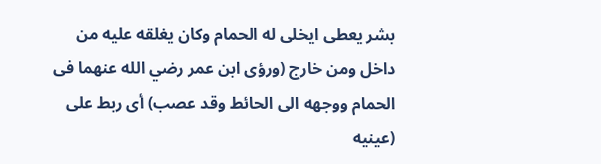بشر يعطى ايخلى له الحمام وكان يغلقه عليه من داخل ومن خارج (ورؤى ابن عمر رضي الله عنهما فى الحمام ووجهه الى الحائط وقد عصب) أى ربط على (عينيه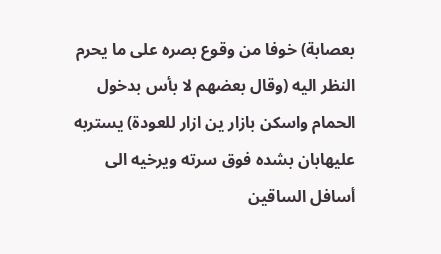بعصابة) خوفا من وقوع بصره على ما يحرم النظر اليه (وقال بعضهم لا بأس بدخول الحمام واسكن بازار ين ازار للعودة) يستربه عليهابان بشده فوق سرته ويرخيه الى أسافل الساقين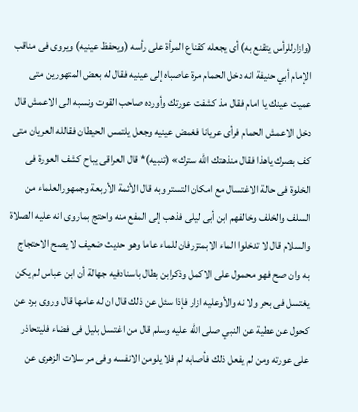(وازارللرأس يتقنع به) أى يجعله كقناع المرأة على رأسه (ويحفظ عينيه) ويروى فى مناقب الإمام أبي حنيفة انه دخل الحمام مرة عاصباه إلى عينيه فقال له بعض المتهورين متى عميت عينك يا امام فقال مذ كشفت عورتك وأورده صاحب القوت ونسبه الى الاعمش قال دخل الاعمش الحمام فرأى عريانا فغمض عينيه وجعل يلتمس الحيطان فقالله العريان متى كف بصرك ياهذا فقال منذهتك الله سترك» (تنبيه)* قال العراقى يباح كشف العورة فى الخلوة فى حالة الاغتسال مع امكان التستر وبه قال الأئمة الأربعة وجمهورالعلماء من السلف والخلف وخالفهم ابن أبى ليلى فذهب إلى المفع منه واحتج بماروى انه عليه الصلاة والسلام قال لا تدخلوا الماء الابمتزرفان للماء عاما وهو حديث ضعيف لا يصح الاحتجاج به وان صح فهو محمول على الاكمل وذكرابن بطال باسنادفيه جهالة أن ابن عباس لم يكن يغتسل فى بحر ولا نه والأوعليه ازار فإذا سئل عن ذلك قال ان له عامها قال وروى برد عن كحول عن عطية عن النبي صلى الله عليه وسلم قال من اغتسل بليل فى فضاء فليتحاذر على عورته ومن لم يفعل ذلك فأصابه لم فلا يلومن الانفسه وفى مر سلات الزهرى عن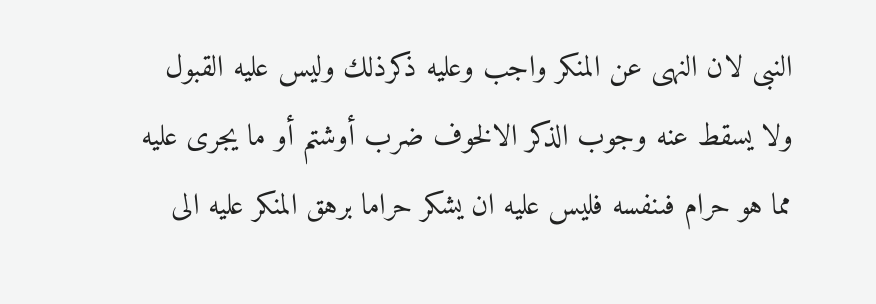النبى لان النهى عن المنكر واجب وعليه ذكرذلك وليس عليه القبول ولا يسقط عنه وجوب الذكر الالخوف ضرب أوشتم أو ما يجرى عليه مما هو حرام فىنفسه فليس عليه ان يشكر حراما برهق المنكر عليه الى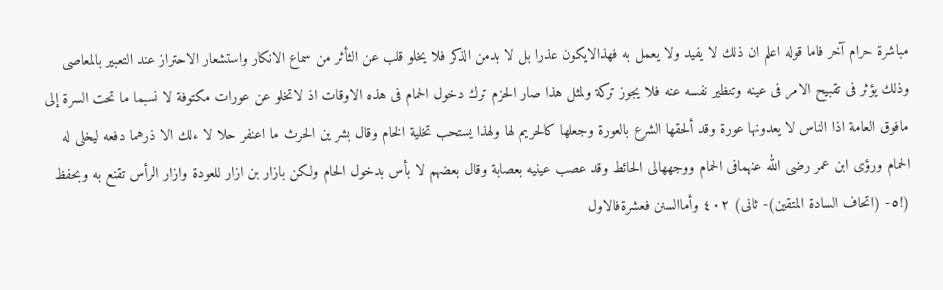مباشرة حرام آخر فاما قوله اعلم ان ذلك لا يفيد ولا يعمل به فهذالايكون عذرا بل لا بدمن الذكر فلا يخلو قلب عن الثأثر من سماع الانكار واستشعار الاحتراز عند التعبير بالمعاصى وذلك يؤثر فى تقبيح الامر فى عينه وتنظير نفسه عنه فلا يجوز تركة ولمثل هذا صار الحزم ترك دخول الحمام فى هذه الاوقات اذ لاتخلو عن عورات مكتوفة لا نسبما ما تحت السرة إلى مافوق العامة اذا الناس لا يعدونها عورة وقد ألحقها الشرع بالعورة وجعلها كالحريم لها ولهذا يستحب تخلية الخام وقال بشر ين الحرث ما اعنفر حلا لا ءلك الا ذرهما دفعه ليخلى له الحمام ورؤى ابن عمر رضى الله عنهمافى الحمام ووجههالى الحائط وقد عصب عينيه بعصابة وقال بعضهم لا بأس بدخول الحام ولكن بازار بن ازار للعودة وازار الرأس تقنع به وبحفظ (!٥- (اتحاف السادة المتقين)- ثانى) ٤٠٢ وأماالسنن فعشرةفالاول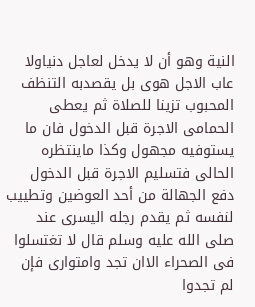النية وهو أن لا يدخل لعاجل دنياولا عاب الاجل هوى بل يقصدبه التنظف المحبوب تزينا للصلاة ثم يعطى الحمامى الاجرة قبل الدخول فان ما يستوفيه مجهول وكذا ماينتظره الحالى فتسليم الاجرة قبل الدخول دفع الجهالة من أحد العوضين وتطييب لنفسه ثم يقدم رجله اليسرى عند صلى الله عليه وسلم قال لا تغتسلوا فى الصحراء الاان تجد وامتوارى فإن لم تجدوا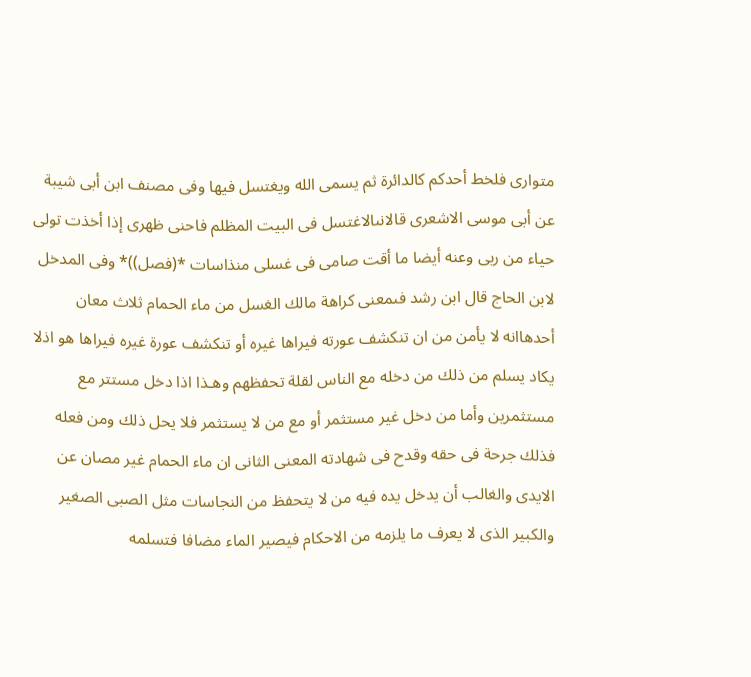متوارى فلخط أحدكم كالدائرة ثم يسمى الله ويغتسل فيها وفى مصنف ابن أبى شيبة عن أبى موسى الاشعرى قالانىالاغتسل فى البيت المظلم فاحنى ظهرى إذا أخذت تولى حياء من ربى وعنه أيضا ما أقت صامى فى غسلى منذاسات *(فصل))* وفى المدخل لابن الحاج قال ابن رشد فىمعنى كراهة مالك الغسل من ماء الحمام ثلاث معان أحدهاانه لا يأمن من ان تنكشف عورته فيراها غيره أو تنكشف عورة غيره فيراها هو اذلا يكاد يسلم من ذلك من دخله مع الناس لقلة تحفظهم وهـذا اذا دخل مستتر مع مستثمرين وأما من دخل غير مستثمر أو مع من لا يستثمر فلا يحل ذلك ومن فعله فذلك جرحة فى حقه وقدح فى شهادته المعنى الثانى ان ماء الحمام غير مصان عن الايدى والغالب أن يدخل يده فيه من لا يتحفظ من النجاسات مثل الصبى الصغير والكبير الذى لا يعرف ما يلزمه من الاحكام فيصير الماء مضافا فتسلمه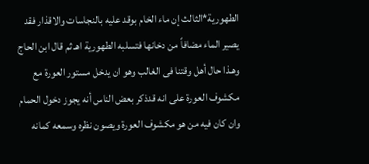الطهورية*الثالث إن ماء الخام بوقد عليه بالنجاسات والاقذار فقد يصير الماء مضافاً من دخانها فتسلبه الطهورية اهـ ثم قال ابن الحاج وهـذا حال أهل وقتنا فى الغالب وهو ان يدخل مستور العورة مع مكشوف العورة على انه قدذكر بعض الناس أنه يجوز دخول الحمام وان كان فيه من هو مكشوف العورة ويصون نظره وسمعه كمانه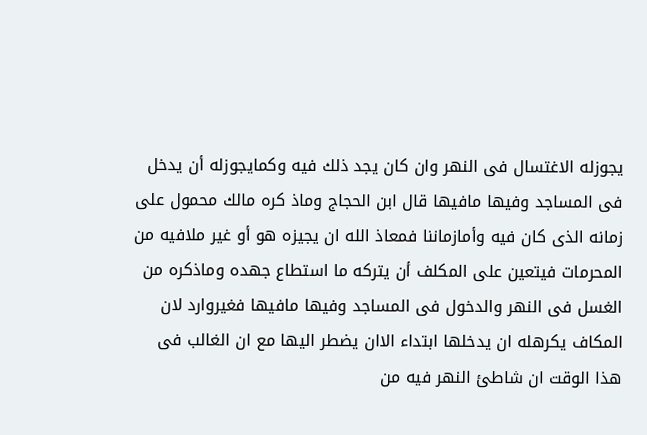يجوزله الاغتسال فى النهر وان كان يجد ذلك فيه وكمايجوزله أن يدخل فى المساجد وفيها مافيها قال ابن الحجاج وماذ كره مالك محمول على زمانه الذى كان فيه وأمازماننا فمعاذ الله ان يجيزه هو أو غير ملافيه من المحرمات فيتعين على المكلف أن يتركه ما استطاع جهده وماذكره من الغسل فى النهر والدخول فى المساجد وفيها مافيها فغيروارد لان المكاف يكرهله ان يدخلها ابتداء الاان يضطر اليها مع ان الغالب فى هذا الوقت ان شاطئ النهر فيه من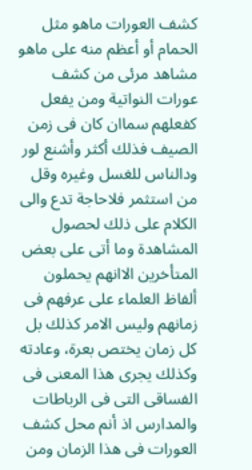كشف العورات ماهو مثل الحمام أو أعظم منه على ماهو مشاهد مرئى من كشف عورات النواتية ومن يفعل كفعلهم سماان كان فى زمن الصيف فذلك أكثر وأشنع لور ودالناس للغسل وغيره وقل من استثمر فلاحاجة تدع والى الكلام على ذلك لحصول المشاهدة وما أتى على بعض المتأخرين الاانهم يحملون ألفاظ العلماء على عرفهم فى زمانهم وليس الامر كذلك بل كل زمان يختص بعرة، وعادته وكذلك يجرى هذا المعنى فى الفساقى التى فى الرباطات والمدارس اذ أنم محل كشف العورات فى هذا الزمان ومن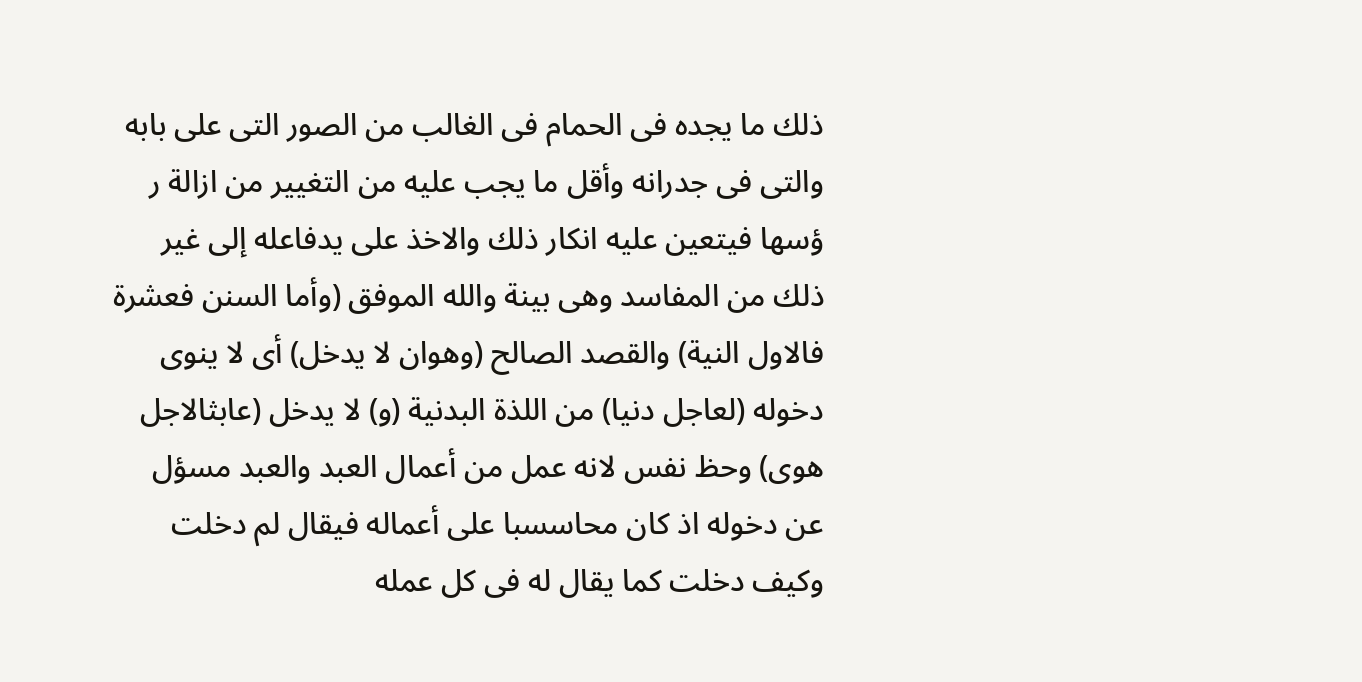ذلك ما يجده فى الحمام فى الغالب من الصور التى على بابه والتى فى جدرانه وأقل ما يجب عليه من التغيير من ازالة ر ؤسها فيتعين عليه انكار ذلك والاخذ على يدفاعله إلى غير ذلك من المفاسد وهى بينة والله الموفق (وأما السنن فعشرة فالاول النية) والقصد الصالح (وهوان لا يدخل) أى لا ينوى دخوله (لعاجل دنيا) من اللذة البدنية (و) لا يدخل (عابثالاجل هوى) وحظ نفس لانه عمل من أعمال العبد والعبد مسؤل عن دخوله اذ كان محاسسبا على أعماله فيقال لم دخلت وكيف دخلت كما يقال له فى كل عمله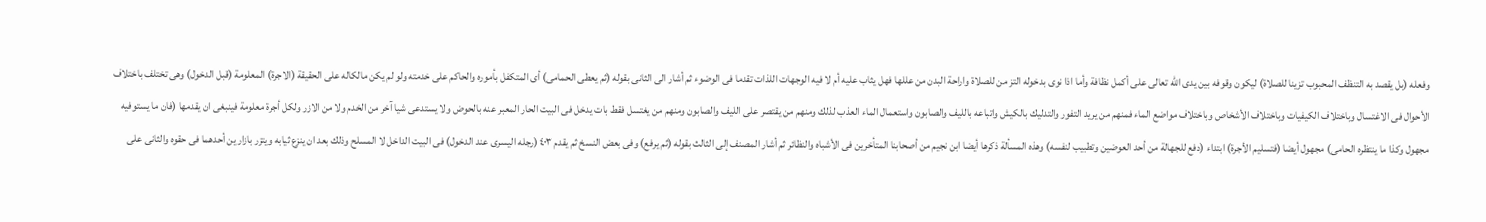وفعله (بل يقصد به التنظف المحبوب تزينا للصلاة) ليكون وقوفه بين يدى الله تعالى على أكمل نظافة وأما اذا نوى بدخوله التز من للصلاة واراحة البدن من عللها فهل يثاب عليه أم لا فيه الوجهات اللذات تقدما فى الوضوء ثم أشار الى الثانى بقوله (ثم يعطى الحمامى) أى المتكفل بأموره والحاكم على خدمته ولو لم يكن مالكاله على الحقيقة (الاجرة) المعلومة (قبل الدخول) وهى تختلف باختلاف الأحوال فى الاغتسال وباختلاف الكيفيات وباختلاف الأشخاص وباختلاف مواضع الماء فمنهم من يريد التفور والتدليك بالكيش واتباعه بالليف والصابون واستعمال الماء العذب لذلك ومنهم من يقتصر على الليف والصابون ومنهم من يغتسل فقط بات يدخل فى البيت الحار المعبر عنه بالحوض ولا يستدعى شيا آخر من الخدم ولا من الازر ولكل أجرة معلومة فينبغى ان يقدمها (فان ما يستوفيه مجهول وكذا ما ينتظره الحامى) مجهول أيضا (فتسليم الأجرة) ابتداء (دفع للجهالة من أحد العوضين وتطبيب لنفسه) وهذه المسألة ذكرها أيضا ابن نجيم من أصحابنا المتأخرين فى الأشباه والنظائر ثم أشار المصنف إلى الثالث بقوله (ثم يرفع) وفى بعض النسخ ثم يقدم ٤٠٣ (رجله اليسرى عند الدخول) فى البيت الداخل لا المسلح وذلك بعد ان ينزع ثيابه ويتزر بازار ين أحدهما فى حقوه والثانى على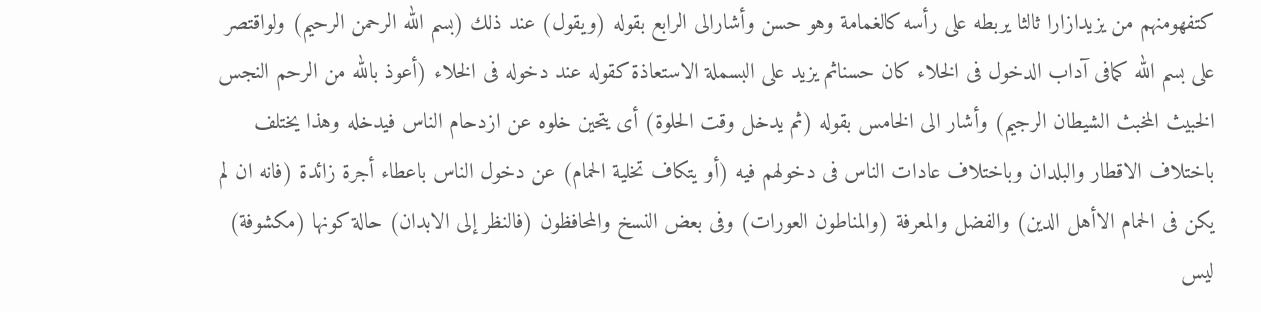كتفهومنهم من يزيدازارا ثالثا يربطه على رأسه كالغمامة وهو حسن وأشارالى الرابع بقوله (ويقول) عند ذلك (بسم الله الرحمن الرحيم) ولواقتصر على بسم الله كمافى آداب الدخول فى الخلاء كان حسناثم يزيد على البسملة الاستعاذة كقوله عند دخوله فى الخلاء (أعوذ بالله من الرحم النجس الخبيث المخبث الشيطان الرجيم) وأشار الى الخامس بقوله (ثم يدخل وقت الحلوة) أى يتحين خلوه عن ازدحام الناس فيدخله وهذا يختلف باختلاف الاقطار والبلدان وباختلاف عادات الناس فى دخولهم فيه (أو يتكاف تخلية الحمام) عن دخول الناس باعطاء أجرة زائدة (فانه ان لم يكن فى الحمام الاأهل الدين) والفضل والمعرفة (والمناطون العورات) وفى بعض النسخ والمحافظون (فالنظر إلى الابدان) حالة كونها (مكشوفة) ليس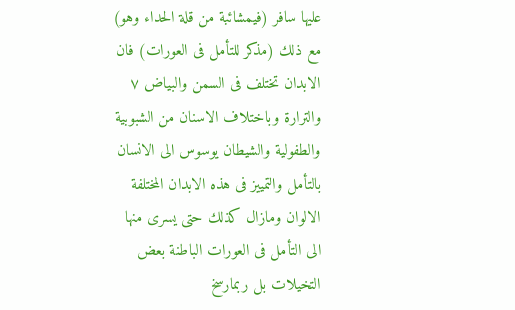عليها سافر (فيمشائبة من قلة الحداء وهو) مع ذلك (مذكر للتأمل فى العورات) فان الابدان تختلف فى السمن والبياض ٧ والترارة وباختلاف الاسنان من الشبوبية والطفولية والشيطان يوسوس الى الانسان بالتأمل والتمييز فى هذه الابدان المختلفة الالوان ومازال كذلك حتى يسرى منها الى التأمل فى العورات الباطنة بعض التخيلات بل ربمارسخ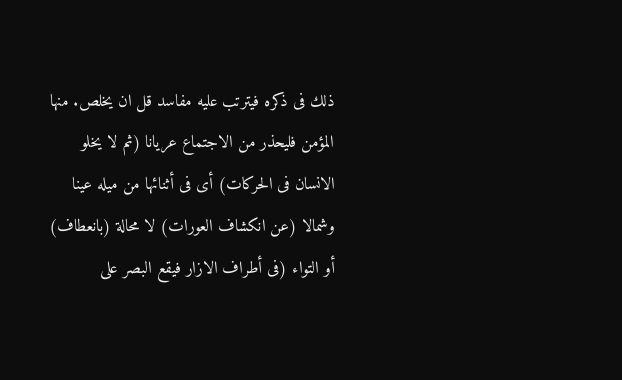ذلك فى ذكره فيترتب عليه مفاسد قل ان يخلص. منها المؤمن فليحذر من الاجتماع عريانا (ثم لا يخلو الانسان فى الحركات) أى فى أثنائها من ميله عينا وشمالا (عن انكشاف العورات) لا محالة (بانعطاف) أو التواء (فى أطراف الازار فيقع البصر على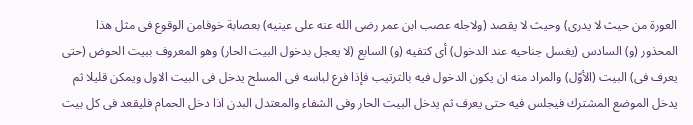العورة من حيث لا يدرى) وحيث لا يقصد (ولاجله عصب ابن عمر رضى الله عنه على عينيه) بعصابة خوفامن الوقوع فى مثل هذا المحذور (و) السادس (يغسل جناحيه عند الدخول) أى كتفيه (و) السابع (لا يعجل بدخول البيت الحار) وهو المعروف ببيت الحوض (حتى يعرف فى) البيت (الأوّل) والمراد منه ان يكون الدخول فيه بالترتيب فإذا فرع لباسه فى المسلح يدخل فى البيت الاول ويمكن قليلا ثم يدخل الموضع المشترك فيجلس فيه حتى يعرف ثم يدخل البيت الحار وفى الشفاء والمعتدل البدن اذا دخل الحمام فليقعد فى كل بيت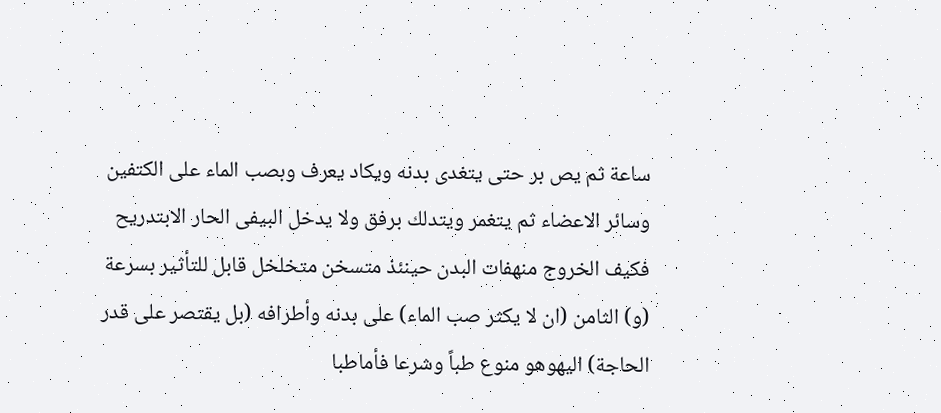ساعة ثم يص بر حتى يتغدى بدنه ويكاد يعرف وبصب الماء على الكتفين وسائر الاعضاء ثم يتغمر ويتدلك برفق ولا يدخل البيفى الحار الابتدريح فكيف الخروج منهفات البدن حينئذ متسخن متخلخل قابل للتأثير بسرعة (و) الثامن (ان لا يكثر صب الماء) على بدنه وأطرافه (بل يقتصر على قدر الحاجة) اليهوهو منوع طباً وشرعا فأماطبا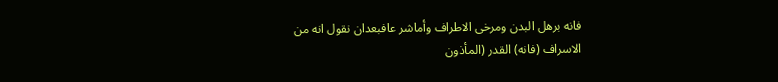فانه برهل البدن ومرخى الاطراف وأماشر عافبعدان نقول انه من الاسراف (فانه) القدر (المأذون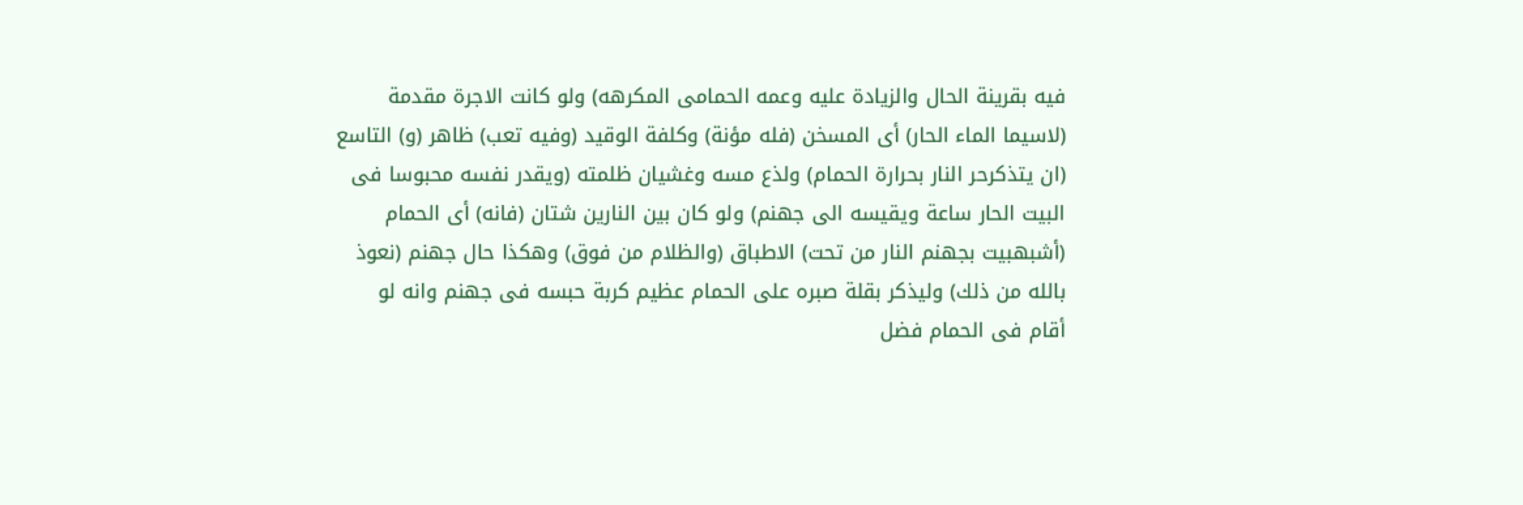فيه بقرينة الحال والزيادة عليه وعمه الحمامى المكرهه) ولو كانت الاجرة مقدمة (لاسيما الماء الحار) أى المسخن (فله مؤنة) وكلفة الوقيد (وفيه تعب) ظاهر (و) التاسع (ان يتذكرحر النار بحرارة الحمام) ولذع مسه وغشيان ظلمته (ويقدر نفسه محبوسا فى البيت الحار ساعة ويقيسه الى جهنم) ولو كان بين النارين شتان (فانه) أى الحمام (أشبهبيت بجهنم النار من تحت) الاطباق (والظلام من فوق) وهكذا حال جهنم (نعوذ بالله من ذلك) وليذكر بقلة صبره على الحمام عظيم كربة حبسه فى جهنم وانه لو أقام فى الحمام فضل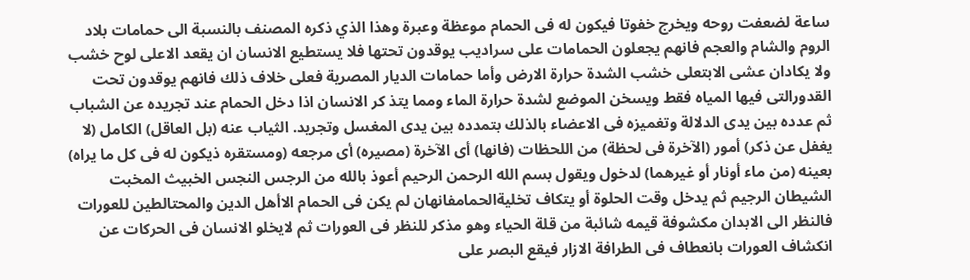ساعة لضعفت روحه ويخرج خفوتا فيكون له فى الحمام موعظة وعبرة وهذا الذي ذكره المصنف بالنسبة الى حمامات بلاد الروم والشام والعجم فانهم يجعلون الحمامات على سراديب يوقدون تحتها فلا يستطيع الانسان ان يقعد الاعلى لوح خشب ولا يكادان عشى الابتعلى خشب الشدة حرارة الارض وأما حمامات الديار المصرية فعلى خلاف ذلك فانهم يوقدون تحت القدورالتى فيها المياه فقط ويسخن الموضع لشدة حرارة الماء ومما يتذ كر الانسان اذا دخل الحمام عند تجريده عن الشباب ثم عدده بين يدى الدلالة وتغميزه فى الاعضاء بالذلك بتمدده بين يدى المغسل وتجريد. الثياب عنه (بل العاقل) الكامل (لا يغفل عن ذكر) أمور (الآخرة فى لحظة) من اللحظات (فانها) أى الآخرة (مصيره) أى مرجعه (ومستقره ذيكون له فى كل ما يراه) بعينه (من ماء أونار أو غيرهما) لدخول ويقول بسم الله الرحمن الرحيم أعوذ بالله من الرجس النجس الخبيث المخبت الشيطان الرجيم ثم يدخل وقت الحلوة أو يتكاف تخليةالحمامفانهان لم يكن فى الحمام الاأهل الدين والمحتالطين للعورات فالنظر الى الابدان مكشوفة قيمه شائبة من قلة الحياء وهو مذكر للنظر فى العورات ثم لايخلو الانسان فى الحركات عن انكشاف العورات بانعطاف فى الطرافة الازار فيقع البصر على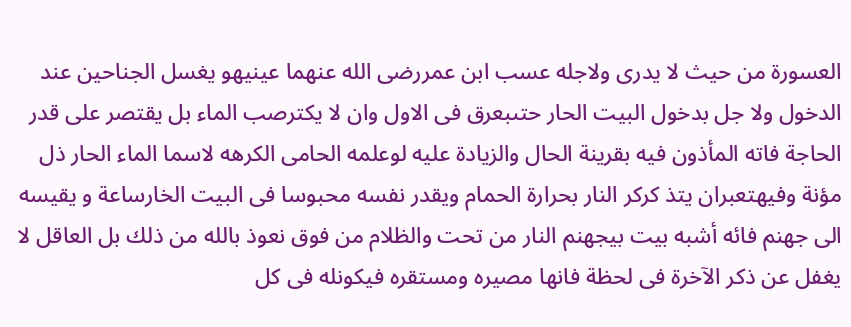العسورة من حيث لا يدرى ولاجله عسب ابن عمررضى الله عنهما عينيهو يغسل الجناحين عند الدخول ولا جل بدخول البيت الحار حتىبعرق فى الاول وان لا يكترصب الماء بل يقتصر على قدر الحاجة فاته المأذون فيه بقرينة الحال والزيادة عليه لوعلمه الحامى الكرهه لاسما الماء الحار ذل مؤنة وفيهتعبران يتذ کرکر النار بحرارة الحمام ويقدر نفسه محبوسا فى البيت الخارساعة و يقيسه الى جهنم فائه أشبه بيت بيجهنم النار من تحت والظلام من فوق نعوذ بالله من ذلك بل العاقل لا يغفل عن ذكر الآخرة فى لحظة فانها مصيره ومستقره فيكونله فى كل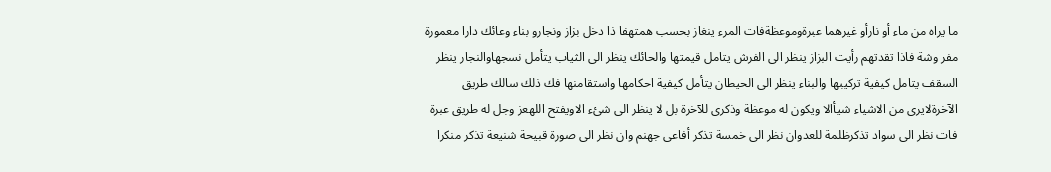ما يراه من ماء أو نارأو غيرهما عبرةوموعظةفات المرء ينغاز بحسب همتهفا ذا دخل بزاز ونجارو بناء وعائك دارا معمورة مفر وشة فاذا تقدتهم رأيت البزاز ينظر الى الفرش يتامل قيمتها والحائك ينظر الى الثياب يتأمل نسجهاوالنجار ينظر السقف يتامل كيفية تركيبها والبناء ينظر الى الحيطان يتأمل كيفية احكامها واستقامنها فك ذلك سالك طريق الآخرةلايرى من الاشياء شيأالا ويكون له موعظة وذكرى للآخرة بل لا ينظر الى شئء الاويفتح اللهعز وجل له طريق عبرة فات نظر الى سواد تذكرظلمة للعدوان نظر الى خمسة تذكر أفاعى جهنم وان نظر الى صورة قبيحة شنيعة تذكر منكرا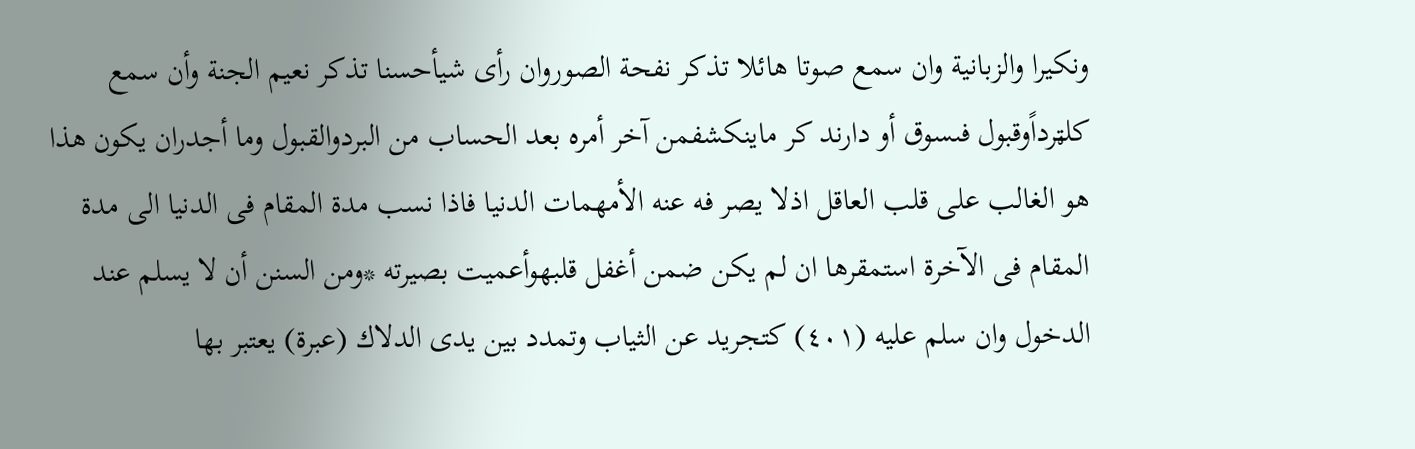ونكيرا والزبانية وان سمع صوتا هائلا تذكر نفحة الصوروان رأى شيأحسنا تذكر نعيم الجنة وأن سمع كلټرداًوقبول فىسوق أو دارند کر ماینکشفمن آخر أمره بعد الحساب من البردوالقبول وما أجدران يكون هذا هو الغالب على قلب العاقل اذلا يصر فه عنه الأمهمات الدنيا فاذا نسب مدة المقام فى الدنيا الى مدة المقام فى الآخرة استمقرها ان لم يكن ضمن أغفل قلبهوأعمیت بصيرته *ومن السنن أن لا يسلم عند الدخول وان سلم عليه (٤٠١) كتجريد عن الثياب وتمدد بين يدى الدلاك (عبرة) يعتبر بها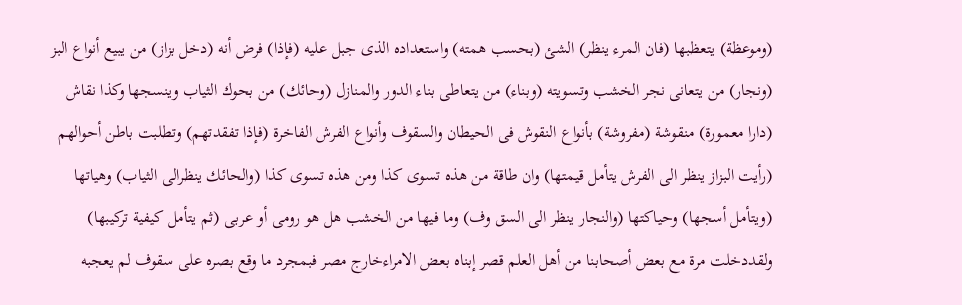(وموعظة) يتعظبها (فان المرء ينظر) الشئ (بحسب همته) واستعداده الذى جبل عليه (فإذا) فرض أنه (دخل بزاز) من يبيع أنواع البز (ونجار) من يتعانى نجر الخشب وتسويته (وبناء) من يتعاطى بناء الدور والمنازل (وحائك) من بحوك الثياب وينسجها وكذا نقاش (دارا معمورة) منقوشة (مفروشة) بأنواع النقوش فى الحيطان والسقوف وأنواع الفرش الفاخرة (فإذا تفقدتهم) وتطلبت باطن أحوالهم (رأيت البزاز ينظر الى الفرش يتأمل قيمتها) وان طاقة من هذه تسوى كذا ومن هذه تسوى كذا (والحائك ينظرالى الثياب) وهياتها (ويتأمل أسجها) وحياكتها (والنجار ينظر الى السق وف) وما فيها من الخشب هل هو رومى أو عربى (ثم يتأمل كيفية تركيبها) ولقددخلت مرة مع بعض أصحابنا من أهل العلم قصر إبناه بعض الامراءخارج مصر فبمجرد ما وقع بصره على سقوف لم يعجبه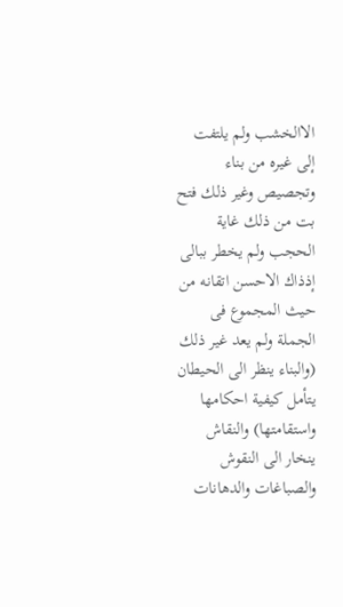الاالخشب ولم يلتفت إلى غيره من بناء وتجصيص وغير ذلك فتح بت من ذلك غاية الحجب ولم يخطر ببالى إذذاك الاحسن اتقانه من حيث المجموع فى الجملة ولم يعد غير ذلك (والبناء ينظر الى الحيطان يتأمل كيفية احكامها واستقامتها) والنقاش ينخار الى النقوش والصباغات والدهانات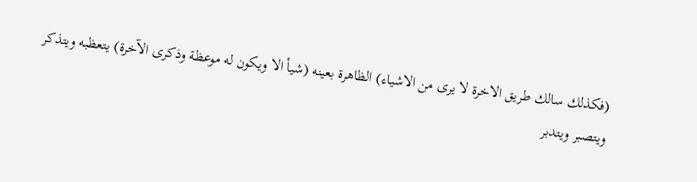(فكذلك سالك طريق الاخرة لا يرى من الاشياء) الظاهرة بعينه (شيأ الا ويكون له موعظة وذكرى الآخرة) يتعظبه ويتذكر ويتصبر ويتدبر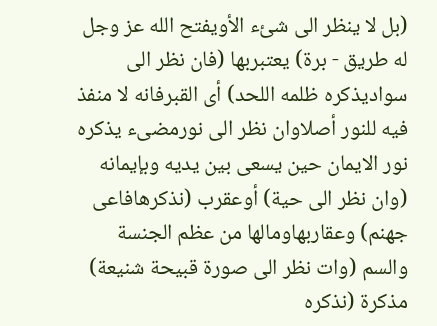(بل لا ينظر الى شئء الأويفتح الله عز وجل له طريق - برة) يعتبربها (فان نظر الى سواديذكره ظلمه اللحد) أى القبرفانه لا منفذ فيه للنور أصلاوان نظر الى نورمضىء يذكره نور الايمان حين يسعى بين يديه وبإيمانه (وان نظر الى حية) أوعقرب (نذكرهافاعى جهنم) وعقاربهاومالها من عظم الجنسة والسم (وات نظر الى صورة قبيحة شنيعة) مذكرة (نذكره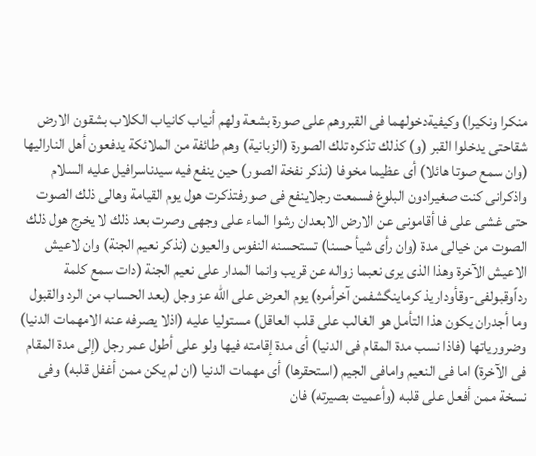منكرا ونكيرا) وكيفيةدخولهما فى القبروهم على صورة بشعة ولهم أنياب كانياب الكلاب بشقون الارض شقاحتى يدخلوا القبر (و) كذلك تذكره تلك الصورة (الزبانية) وهم طائفة من الملائكة يدفعون أهل الناراليها (وان سمع صوتا هائلا) أى عظيما مخوفا (نذكر نفخة الصور) حين ينفع فيه سيدناسرافيل عليه السلام واذكرانى كنت صغيرادون البلوغ فسمعت رجلاينفع فى صورفتذكرت هول يوم القيامة وهالى ذلك الصوت حتى غشى على فا أقامونى عن الارض الابعدان رشوا الماء على وجهى وصرت بعد ذلك لا يخرج هول ذلك الصوت من خيالى مدة (وان رأى شيأ حسنا) تستحسنه النفوس والعيون (نذكر نعيم الجنة) وان لاعيش الاعيش الآخرة وهذا الذى يرى نعبما زواله عن قريب وانما المدار على نعيم الجنة (دات سمع كلمة رداًوقبولفی-وقأوداریذ کرماینگشفمن آخرأمره) يوم العرض على الله عز وجل (بعد الحساب من الرد والقبول وما أجدران يكون هذا التأمل هو الغالب على قلب العاقل) مستوليا عليه (اذلا يصرفه عنه الامهمات الدنيا) وضرورياتها (فاذا نسب مدة المقام فى الدنيا) أى مدة إقامته فيها ولو على أطول عمر رجل (إلى مدة المقام فى الآخرة) اما فى النعيم وامافى الجيم (استحقرها) أى مهمات الدنيا (ان لم يكن ممن أغفل قلبه) وفى نسخة ممن أفعل على قلبه (وأعميت بصيرته) فان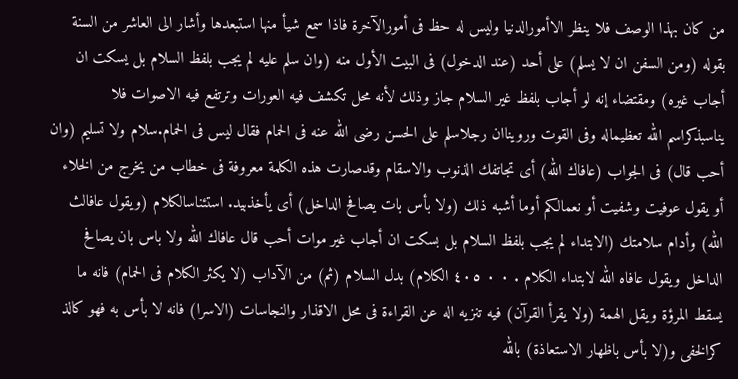من كان بهذا الوصف فلا ينظر الاأمورالدنيا وليس له حظ فى أمورالآخرة فاذا سمع شيأ منها استبعدها وأشار الى العاشر من السنة بقوله (ومن السفن ان لا يسلم) على أحد (عند الدخول) فى البيت الأول منه (وان سلم عليه لم يجب بلفظ السلام بل يسكت ان أجاب غيره) ومقتضاء إنه لو أجاب بلفظ غير السلام جاز وذلك لأنه محل تكشف فيه العورات وترتفع فيه الاصوات فلا يناسبذكراسم الله تعظيماله وفى القوت ورويناان رجلاسلم على الحسن رضى الله عنه فى الحمام فقال ليس فى الحمام.سلام ولا تسليم (وان أحب قال) فى الجواب (عافاك الله) أى تجاتفك الذنوب والاسقام وقدصارت هذه الكلمة معروفة فى خطاب من يخرج من الخلاء أو يقول عوفيت وشفيت أو نعمالكم أوما أشبه ذلك (ولا بأس بات يصافح الداخل) أى يأخذبيد. استئناسالكلام (ويقول عافالث الله) وأدام سلامتك (الابتداء لم يجب بلفظ السلام بل بسكت ان أجاب غير موات أحب قال عافاك الله ولا باس بان يصافح الداخل ويقول عافاه الله لابتداء الكلام . ٠ ٠ ٤٠٥ الكلام) بدل السلام (ثم) من الآداب (لا يكثر الكلام فى الحمام) فانه ما يسقط المرؤة ويقل الهمة (ولا يقرأ القرآن) فيه تنزيه اله عن القراءة فى محل الاقذار والنجاسات (الاسرا) فانه لا بأس به فهو كالذ كرالخفى و(لا بأس باظهار الاستعاذة) بالله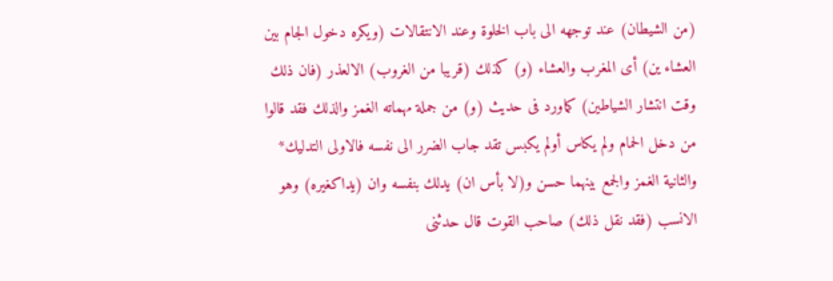(من الشيطان) عند توجهه الى باب الخلوة وعند الانتقالات (ويكره دخول الجام بين العشاء ين) أى المغرب والعشاء (و) كذلك (قريبا من الغروب) الالعذر (فان ذلك وقت انتشار الشياطين) كماورد فى حديث (و) من جملة مهماته الغمز والذلك فقد قالوا من دخل الحمام ولم يكاس أولم يكبس تقد جاب الضرر الى نفسه فالاولى التدليك* والثانية الغمز والجمع بينهما حسن و(لا بأس ان) يدلك بنفسه وان (يداكغيره) وهو الانسب (فقد نقل ذلك) صاحب القوت قال حدثنى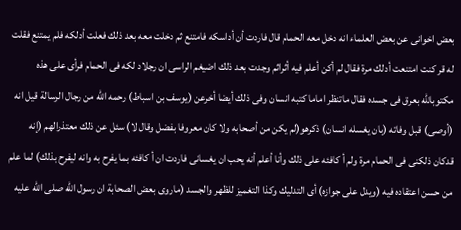بعض اخوانى عن بعض العلماء انه دخل معه الحمام قال فاردت أن أداسكه فامتنع ثم دخلت معه بعد ذلك فعلت أدلكه فلم يمتنع فقلت له قر كنت امتنعت أدلك مرة فقال لم أكن أعلم فيه أثراثم وجدت بعد ذلك اضيغم الراسى ان رجلاد لكه فى الحمام فرأى على هذه مكتوباللّه بعرق فى جسده فقال ماتنظر اماما كتبه انسان وفى ذلك أيضا أخرعن (يوسف بن اسباط) رحمه الله من رجال الرسالة قيل انه (أوصى) قبل وفاته (بان يغسله انسان) ذكرهو(لم يكن من أصحابه ولا كان معروفا بفضل وقال لا) سئل عن ذلك معتذرالهم (إنه قدكان ذلكنى فى الحمام مرة ولم أ كافئه على ذلك وأنا أعلم أنه يحب ان يغسانى فاردت ان أ كافئه بما يفرح به وانه ليفرح بذلك) لما علم من حسن اعتقاده فيه (ويدل على جوازه) أى التدليك وكذا التغميز للظهر والجسد (ماروى بعض الصحابة ان رسول الله صلى الله عليه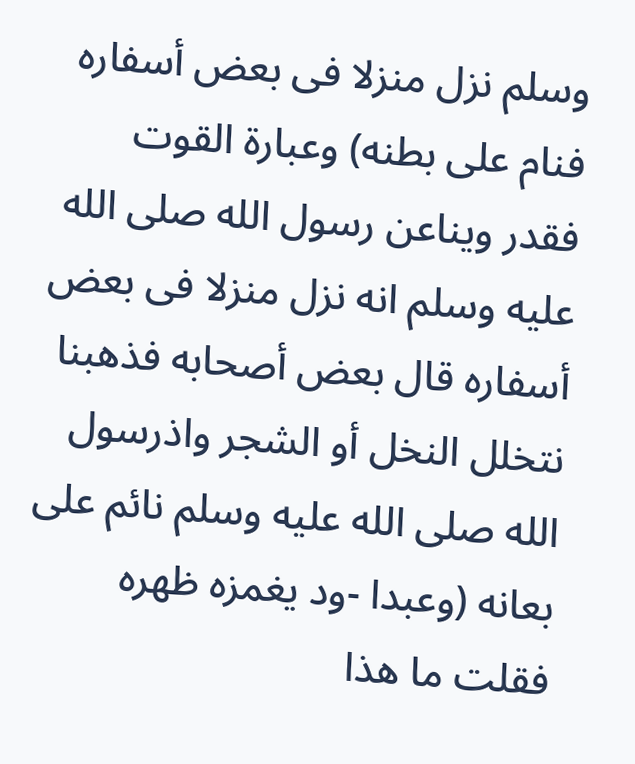وسلم نزل منزلا فى بعض أسفاره فنام على بطنه) وعبارة القوت فقدر ويناعن رسول الله صلى الله عليه وسلم انه نزل منزلا فى بعض أسفاره قال بعض أصحابه فذهبنا نتخلل النخل أو الشجر واذرسول الله صلى الله عليه وسلم نائم على بعانه (وعبدا -ود يغمزه ظهره فقلت ما هذا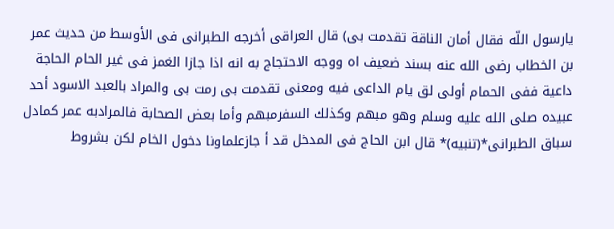يارسول اللّه فقال أمان الناقة تقدمت بى) قال العراقى أخرجه الطبرانى فى الأوسط من حديث عمر بن الخطاب رضى الله عنه بسند ضعيف اه ووجه الاحتجاج به انه اذا جازا الغمز فى غير الحام الحاجة داعية ففى الحمام أولى لق يام الداعى فيه ومعنى تقدمت بى رمت بى والمراد بالعبد الاسود أحد عبيده صلى الله عليه وسلم وهو مبهم وكذلك السفرمبهم وأما بعض الصحابة فالمرادبه عمر كمادل سباق الطبرانى*(تنبيه)* قال ابن الحاج فى المدخل قد أ جازعلماونا دخول الخام لكن بشروط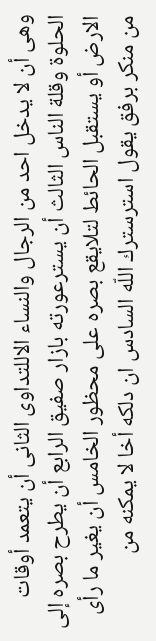وهى أن لا يدخل احد من الرجال والنساء الاللتداوى الثانى أن يتعمد أوقات الحلوة وقلة الناس الثالث أن يسترعورته بازار صفيق الرابع أن يطرح بصره إلى الارض أو يستقبل الحائط لتلايقع بصره على محظور الخامس أن يغير ما رأى من منكر برفق يقول استرسترك اللّه السادس ان دلكه أخا لا يمكنه من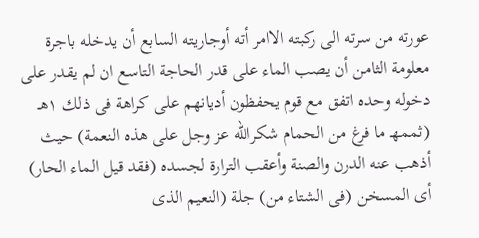عورته من سرته الى ركبته الاامر أته أوجاريته السابع أن يدخله باجرة معلومة الثامن أن يصب الماء على قدر الحاجة التاسع ان لم يقدر على دخوله وحده اتفق مع قوم يحفظون أديانهم على كراهة فى ذلك ١هـ (ثممهـ ما فرغ من الحمام شكرالله عز وجل على هذه النعمة) حيث أذهب عنه الدرن والصنة وأعقب الترارة لجسده (فقد قيل الماء الحار) أى المسخن (فى الشتاء من) جلة (النعيم الذى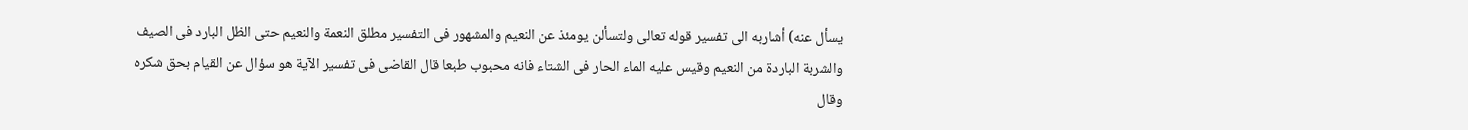يسأل عنه) أشاربه الى تفسير قوله تعالى ولتسألن يومئذ عن النعيم والمشهور فى التفسير مطلق النعمة والنعيم حتى الظل البارد فى الصيف والشربة الباردة من النعيم وقيس عليه الماء الحار فى الشتاء فانه محبوب طبعا قال القاضى فى تفسير الآية هو سؤال عن القيام بحق شكره وقال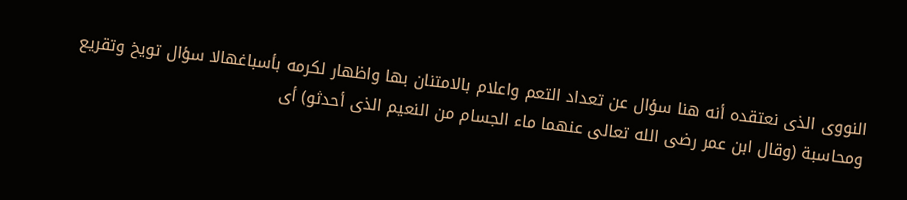النووى الذى نعتقده أنه هنا سؤال عن تعداد التعم واعلام بالامتنان بها واظهار لكرمه بأسباغهالا سؤال تويخ وتقريع ومحاسبة (وقال ابن عمر رضى الله تعالى عنهما ماء الجسام من النعيم الذى أحدثو) أى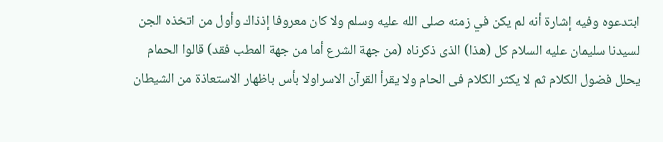ابتدعوه وفيه إشارة أنه لم يكن في زمنه صلى الله عليه وسلم ولا كان معروفا إذذاك وأول من اتخذه الجن لسيدنا سليمان عليه السلام كل (هذا) الذى ذكرناه (من جهة الشرع أما من جهة المطب فقد) قالوا الحمام يحلل فضول الكلام ثم لا يكثر الكلام فى الحام ولا يقرأ القرآن الاسراولا بأس باظهار الاستعاذة من الشيطان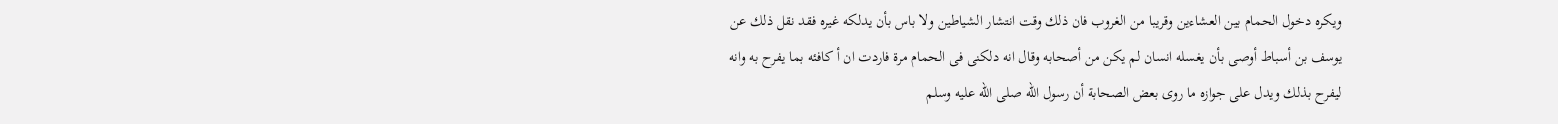ويكره دخول الحمام بين العشاءين وقريبا من الغروب فان ذلك وقت انتشار الشياطين ولا باس بأن يدلكه غيره فقد نقل ذلك عن يوسف بن أسباط أوصى بأن يغسله انسان لم يكن من أصحابه وقال انه دلكنى فى الحمام مرة فاردت ان أ كافئه بما يفرح به وانه ليفرح بذلك ويدل على جوازه ما روى بعض الصحابة أن رسول الله صلى الله عليه وسلم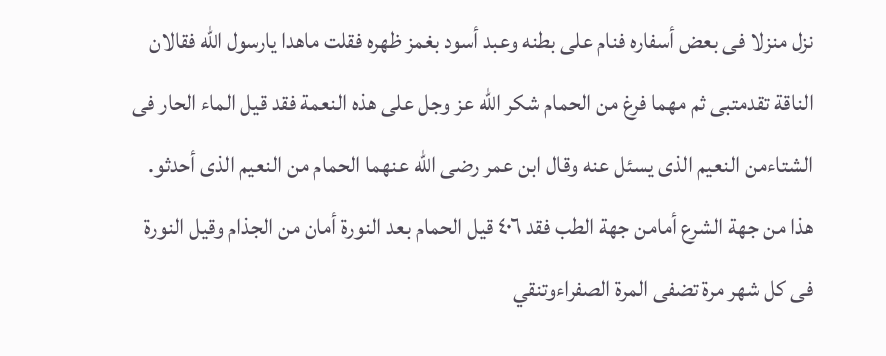نزل منزلا فى بعض أسفاره فنام على بطنه وعبد أسود بغمز ظهره فقلت ماهدا یارسول الله فقالان الناقة تقدمتبی ثم مهما فرغ من الحمام شكر الله عز وجل على هذه النعمة فقد قيل الماء الحار فى الشتاءمن النعيم الذى يسئل عنه وقال ابن عمر رضى الله عنهما الحمام من النعيم الذى أحدثو. هذا من جهة الشرع أمامن جهة الطب فقد ٤٠٦ قيل الحمام بعد النورة أمان من الجذام وقيل النورة فى كل شهر مرة تضفى المرة الصفراءوتنقي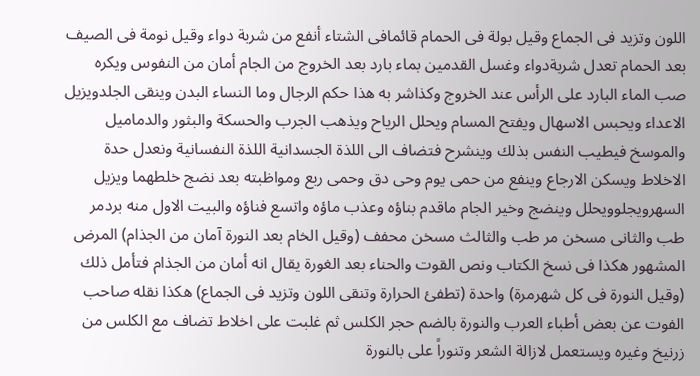اللون وتزيد فى الجماع وقيل بولة فى الحمام قائمافى الشتاء أنفع من شربة دواء وقيل نومة فى الصيف بعد الحمام تعدل شربةدواء وغسل القدمين بماء بارد بعد الخروج من الجام أمان من النفوس ويكره صب الماء البارد على الرأس عند الخروج وكذاشر به هذا حكم الرجال وما النساء البدن وينقى الجلدويزيل الاعداء ويحبس الاسهال ويفتح المسام ويحلل الرياح ويذهب الجرب والحسكة والبثور والدماميل والموسخ فيطيب النفس بذلك وينشرح فتضاف الى اللذة الجسدانية اللذة النفسانية ونعدل حدة الاخلاط ويسكن الارجاع وينفع من حمى يوم وحى دق وحمى ربع ومواظبته بعد نضج خلطهما ويزيل السهرويجلوويحلل وينضج وخير الجام ماقدم بناؤه وعذب ماؤه واتسع فناؤه والبيت الاول منه بردمر طب والثانى مسخن مر طب والثالث مسخن محفف (وقيل الخام بعد النورة آمان من الجذام) المرض المشهور هكذا فى نسخ الكتاب ونص القوت والحناء بعد الغورة يقال انه أمان من الجذام فتأمل ذلك (وقيل النورة فى كل شهرمرة) واحدة (تطفئ الحرارة وتنقى اللون وتزيد فى الجماع) هكذا نقله صاحب الفوت عن بعض أطباء العرب والنورة بالضم حجر الكلس ثم غلبت على اخلاط تضاف مع الكلس من زرنيخ وغيره ويستعمل لازالة الشعر وتنوراً على بالنورة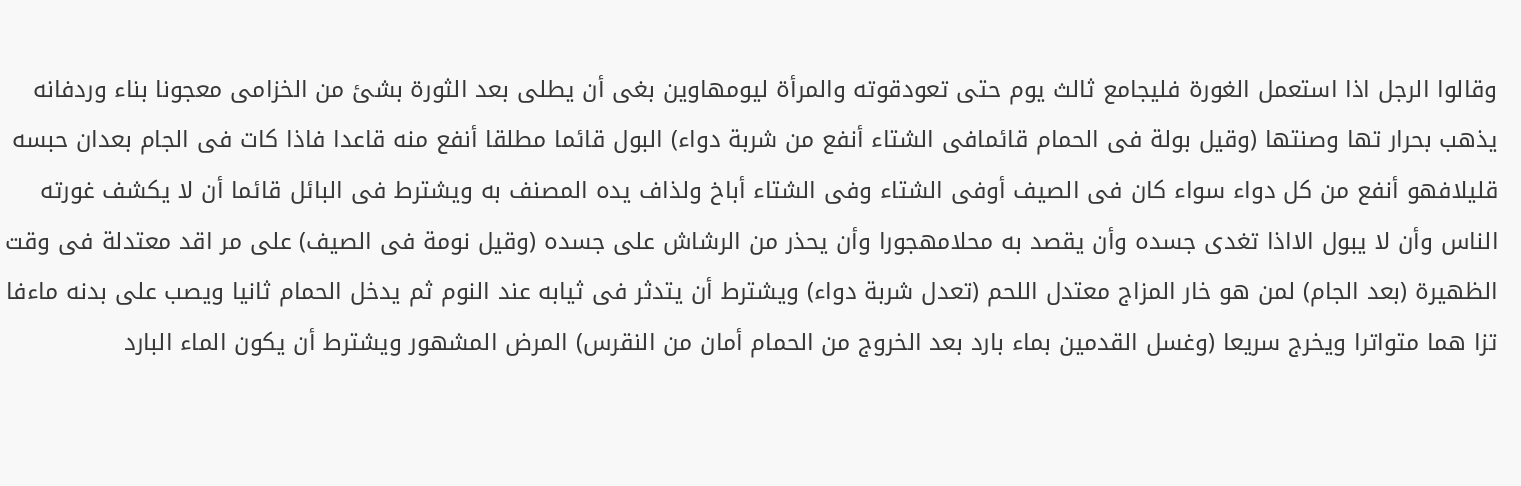وقالوا الرجل اذا استعمل الغورة فليجامع ثالث يوم حتى تعودقوته والمرأة ليومهاوين بغى أن يطلى بعد الثورة بشئ من الخزامى معجونا بناء وردفانه يذهب بحرار تها وصنتها (وقيل بولة فى الحمام قائمافى الشتاء أنفع من شربة دواء) البول قائما مطلقا أنفع منه قاعدا فاذا كات فى الجام بعدان حبسه قليلافهو أنفع من كل دواء سواء كان فى الصيف أوفى الشتاء وفى الشتاء أباخ ولذاف يده المصنف به ويشترط فى البائل قائما أن لا يكشف غورته الناس وأن لا يبول الااذا تغدى جسده وأن يقصد به محلامهجورا وأن يحذر من الرشاش على جسده (وقيل نومة فى الصيف) على مر اقد معتدلة فى وقت الظهيرة (بعد الجام) لمن هو خار المزاج معتدل اللحم (تعدل شربة دواء) ويشترط أن يتدثر فى ثيابه عند النوم ثم يدخل الحمام ثانيا ويصب على بدنه ماءفا تزا هما متواترا ويخرج سريعا (وغسل القدمين بماء بارد بعد الخروج من الحمام أمان من النقرس) المرض المشهور ويشترط أن يكون الماء البارد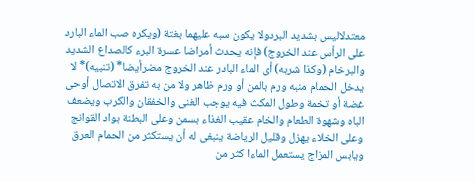معتدلاليس بشديد البردولا يكون سبه عليهما بغتة (ويكره صب الماء البارد على الرأس عند الخروج) فإنه يحدث أمراضا عسرة البرء كالصداع الشديد والبرخام (وكذا شربه) أى الماء البادر عند الخروج مضرأيضا* (تنبيه)* لا يدخل الحمام منبه ورم بالمن أو ورم ظاهر ولا من به تفرق الاتصال أوحى غضة أو تخمة وطول المكث فيه يوجب الغنى والخفقان والكرب ويضعف الباه وشهوة الطعام والخام عقيب الغذاء بسمن وعلى البطنة بواد القوانج وعلى الخلاء يهزل وقليل الرياضة ينبغى له أن يستكثر من الحمام العرق ويابس المزاج يستعمل الماءا كثر من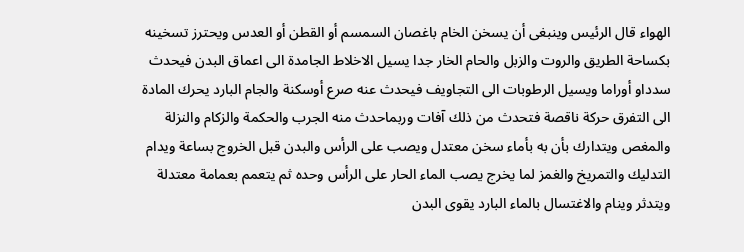الهواء قال الرئيس وينبغى أن يسخن الخام باغصان السمسم أو القطن أو العدس ويحترز تسخينه بكساحة الطريق والروت والزبل والحام الخار جدا يسيل الاخلاط الجامدة الى اعماق البدن فيحدث سدداو أوراما ويسيل الرطوبات الى التجاويف فيحدث عنه صرع أوسكنة والجام البارد يحرك المادة الى التفرق حركة ناقصة فتحدث من ذلك آفات وربماحدث منه الجرب والحكمة والزكام والنزلة والمغص ويتدارك بأن به بأماء سخن معتدل ويصب على الرأس والبدن قبل الخروج بساعة ويدام التدليك والتمريخ والغمز لما يخرج يصب الماء الحار على الرأس وحده ثم يتعمم بعمامة معتدلة ويتدثر وينام والاغتسال بالماء البارد يقوى البدن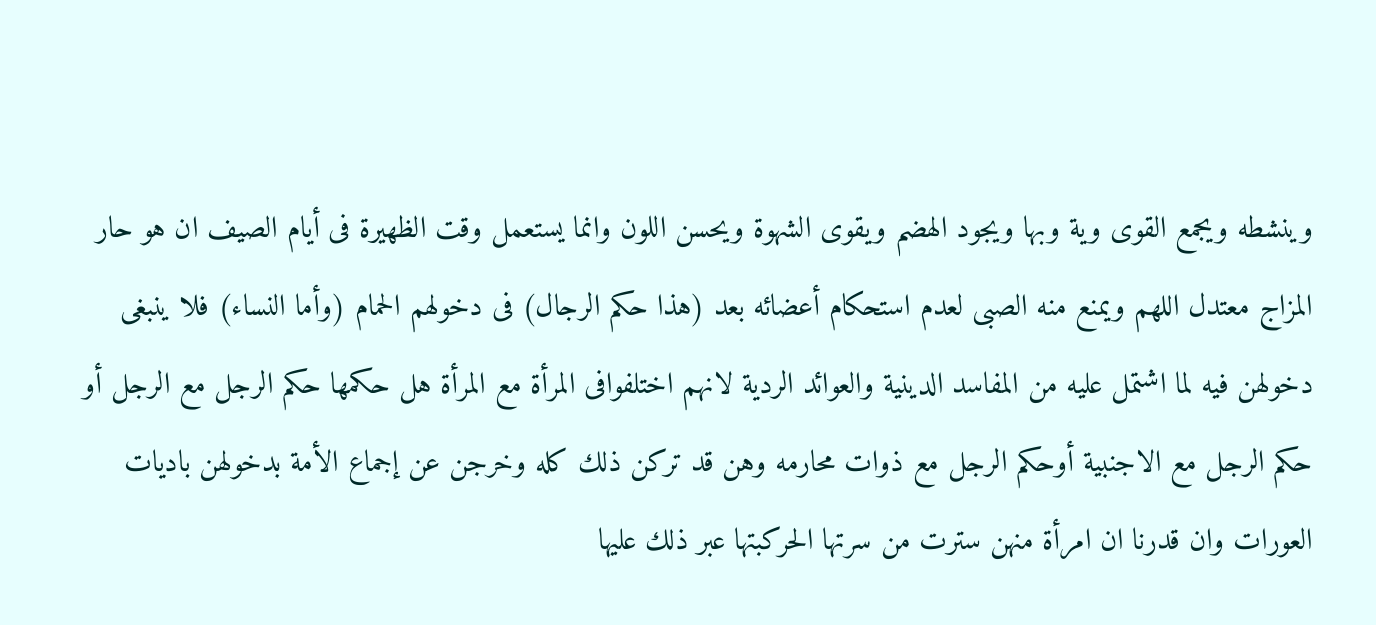وينشطه ويجمع القوى وية وبها ويجود الهضم ويقوى الشهوة ويحسن اللون وانما يستعمل وقت الظهيرة فى أيام الصيف ان هو حار المزاج معتدل اللهم ويمنع منه الصبى لعدم استحكام أعضائه بعد (هذا حكم الرجال) فى دخولهم الحمام (وأما النساء) فلا ينبغى دخولهن فيه لما اشتمل عليه من المفاسد الدينية والعوائد الردية لانهم اختلفوافى المرأة مع المرأة هل حكمها حكم الرجل مع الرجل أو حكم الرجل مع الاجنبية أوحكم الرجل مع ذوات محارمه وهن قد تركن ذلك كله وخرجن عن إجماع الأمة بدخولهن باديات العورات وان قدرنا ان امرأة منهن سترت من سرتها الحركبتها عبر ذلك عليها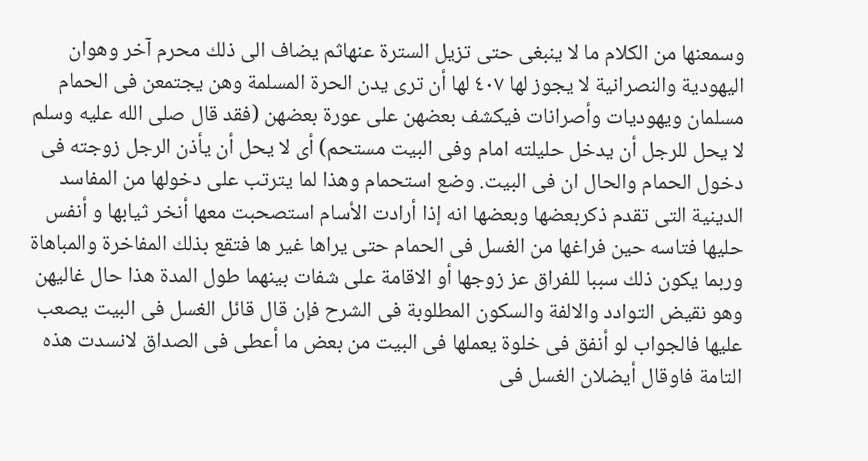وسمعنها من الكلام ما لا ينبغى حتى تزيل السترة عنهاثم يضاف الى ذلك محرم آخر وهوان اليهودية والنصرانية لا يجوز لها ٤٠٧ لها أن ترى يدن الحرة المسلمة وهن يجتمعن فى الحمام مسلمان ويهوديات وأصرانات فيكشف بعضهن على عورة بعضهن (فقد قال صلى الله عليه وسلم لا يحل للرجل أن يدخل حليلته امام وفى البيت مستحم) أى لا يحل أن يأذن الرجل زوجته فى دخول الحمام والحال ان فى البيت. وضع استحمام وهذا لما يترتب على دخولها من المفاسد الدينية التى تقدم ذكربعضها وبعضها انه إذا أرادت الأسام استصحبت معها أنخر ثيابها و أنفس حليها فتاسه حين فراغها من الغسل فى الحمام حتى يراها غير ها فتقع بذلك المفاخرة والمباهاة وربما يكون ذلك سببا للفراق عز زوجها أو الاقامة على شفات بينهما طول المدة هذا حال غاليهن وهو نقيض التوادد والالفة والسكون المطلوبة فى الشرح فإن قال قائل الغسل فى البيت يصعب عليها فالجواب لو أنفق فى خلوة يعملها فى البيت من بعض ما أعطى فى الصداق لانسدت هذه التامة فاوقال أيضلان الغسل فى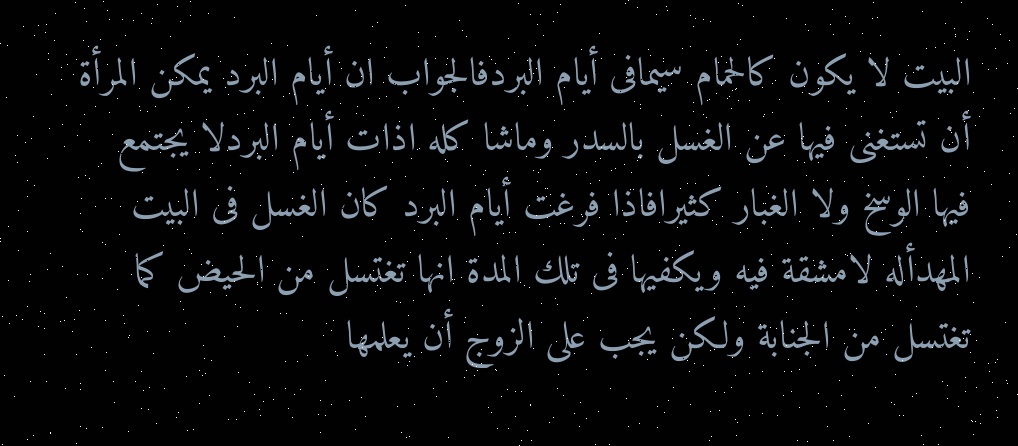البيت لا يكون كالحمام سيمافى أيام البردفالجواب ان أيام البرد يمكن المرأة أن تستغنى فيها عن الغسل بالسدر وماشا كله اذات أيام البردلا يجتمع فيها الوسخ ولا الغبار كثيرافاذا فرغت أيام البرد كان الغسل فى البيت المهدأله لامشقة فيه ويكفيها فى تلك المدة انها تغتسل من الحيض كما تغتسل من الجنابة ولكن يجب على الزوج أن يعلمها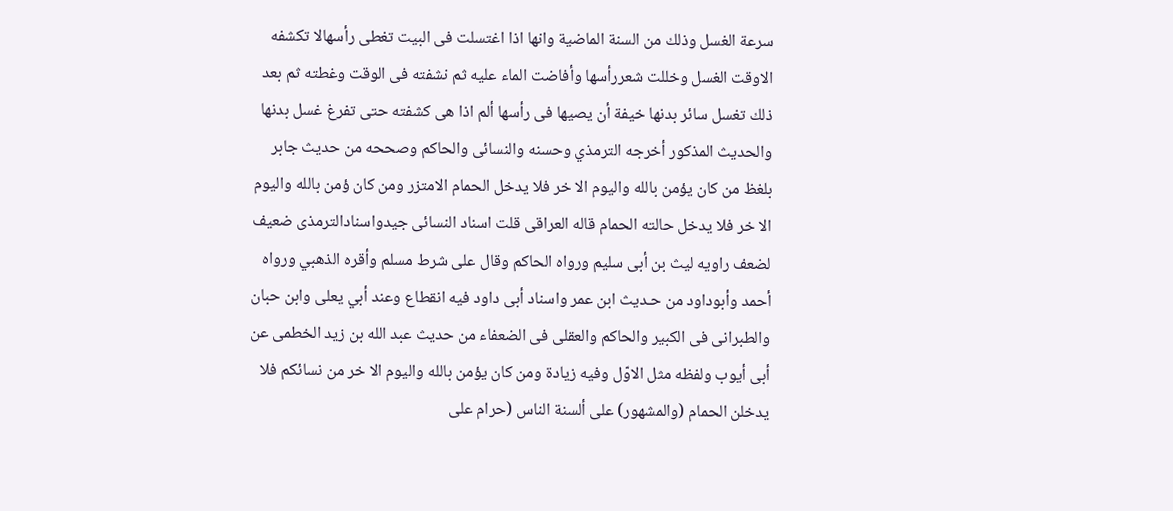سرعة الغسل وذلك من السنة الماضية وانها اذا اغتسلت فى البيت تغطى رأسهالا تكشفه الاوقت الغسل وخللت شعررأسها وأفاضت الماء عليه ثم نشفته فى الوقت وغطته ثم بعد ذلك تغسل سائر بدنها خيفة أن يصيها فى رأسها ألم اذا هى كشفته حتى تفرغ غسل بدنها والحديث المذكور أخرجه الترمذي وحسنه والنسائى والحاكم وصححه من حديث جابر بلغظ من كان يؤمن بالله واليوم الا خر فلا يدخل الحمام الامتزر ومن كان ؤمن بالله واليوم الا خر فلا يدخل حالته الحمام قاله العراقى قلت اسناد النسائى جيدواسنادالترمذى ضعيف لضعف راويه ليث بن أبى سليم ورواه الحاكم وقال على شرط مسلم وأقره الذهبي ورواه أحمد وأبوداود من حـديث ابن عمر واسناد أبى داود فيه انقطاع وعند أبي يعلى وابن حبان والطبرانى فى الكبير والحاكم والعقلى فى الضعفاء من حديث عبد الله بن زيد الخطمى عن أبى أيوب ولفظه مثل الاوّل وفيه زيادة ومن كان يؤمن بالله واليوم الا خر من نسائكم فلا يدخلن الحمام (والمشهور) على ألسنة الناس (حرام على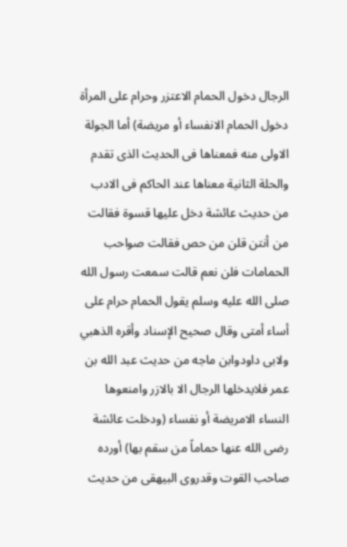الرجال دخول الحمام الاعتزر وحرام على المرأة دخول الحمام الانفساء أو مريضة) أما الجولة الاولى منه فمعناها فى الحديث الذى تقدم والحلة الثانية معناها عند الحاكم فى الادب من حديث عائشة دخل عليها قسوة فقالت من أنتن قلن من حص فقالت صواحب الحمامات فلن نعم قالت سمعت رسول الله صلى الله عليه وسلم يقول الحمام حرام على أساء أمتى وقال صحيح الإسناد وأقره الذهبي ولابى داودوابن ماجه من حديث عبد الله بن عمر فلايدخلها الرجال الا بالازر وامنعوها النساء الامريضة أو نفساء (ودخلت عائشة رضى الله عنها حماماً من سقم بها) أورده صاحب القوت وقدروى البيهقى من حديث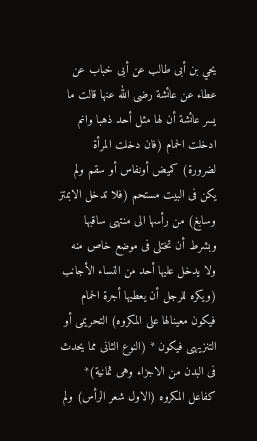يحي بن أبى طالب عن أبى خباب عن عطاء عن عائشة رضى الله عنها قالت ما يسر عائشة أن لها مثل أحد ذهبا وانم ادخلت الحمام (فان دخلت المرأة لضرورة) كميض أونفاس أو سقم ولم يكن فى البيت مستحم (فلا تدخل الابمتز وسابغ) من رأسها الى منتهى ساقبها وبشرط أن تختلى فى موضع خاص منه ولا يدخل عليها أحد من النساء الأجانب (ويكره للرجل أن يعطيها أجرة الحمام فيكون معينالها على المكروه) التحريمى أو التنزيهى فيكون * (النوع الثانى مما يحدث فى البدن من الاجزاء وهى ثمانية)* كفاعل المكروه (الاول شعر الرأس) ولم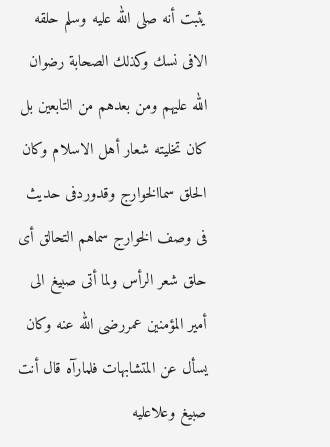يثبت أنه صلى الله عليه وسلم حلقه الافى نسك وكذلك الصحابة رضوان الله عليهم ومن بعدهم من التابعين بل كان تخليته شعار أهل الاسلام وكان الحلق سماالخوارج وقدوردفى حديث فى وصف الخوارج سماهم التحالق أى حلق شعر الرأس ولما أتى صبيغ الى أمير المؤمنين عمررضى الله عنه وكان يسأل عن المتشابهات فلمارآه قال أنت صبيغ وعلاعليه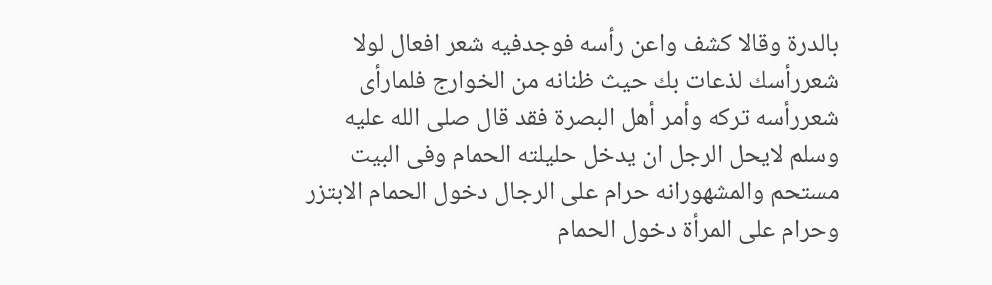بالدرة وقالا كشف واعن رأسه فوجدفيه شعر افعال لولا شعررأسك لذعات بك حيث ظنانه من الخوارج فلمارأى شعررأسه تركه وأمر أهل البصرة فقد قال صلى الله عليه وسلم لايحل الرجل ان يدخل حليلته الحمام وفى البيت مستحم والمشهورانه حرام على الرجال دخول الحمام الابتزر وحرام على المرأة دخول الحمام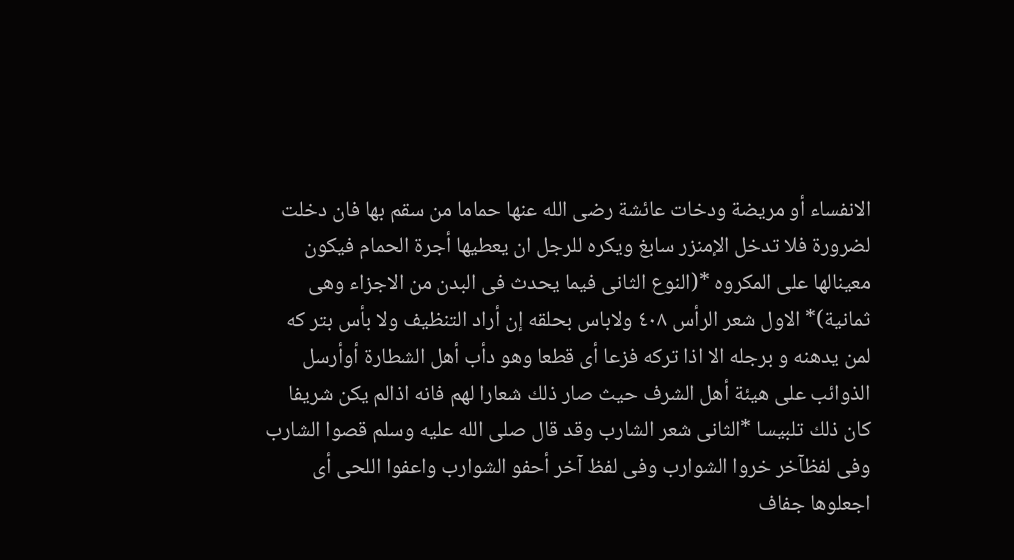الانفساء أو مريضة ودخات عائشة رضى الله عنها حماما من سقم بها فان دخلت لضرورة فلا تدخل الإمنزر سابغ ويكره للرجل ان يعطيها أجرة الحمام فيكون معينالها على المكروه *(النوع الثانى فيما يحدث فى البدن من الاجزاء وهى ثمانية)* الاول شعر الرأس ٤٠٨ ولاباس بحلقه إن أراد التنظيف ولا بأس بتر كه لمن يدهنه و برجله الا اذا تركه فزعا أى قطعا وهو دأب أهل الشطارة أوأرسل الذوائب على هيئة أهل الشرف حيث صار ذلك شعارا لهم فانه اذالم يكن شريفا كان ذلك تلبيسا *الثانى شعر الشارب وقد قال صلى الله عليه وسلم قصوا الشارب وفى لفظآخر خروا الشوارب وفى لفظ آخر أحفو الشوارب واعفوا اللحى أى اجعلوها جفاف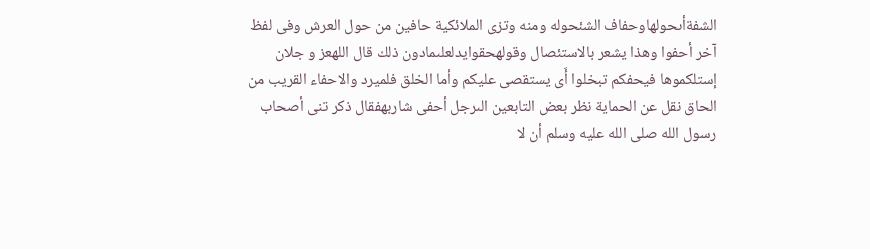الشفةأىحولهاوحفاف الشئحوله ومنه وتزی الملائكية حافين من حول العرش وفى لفظ آخر أحفوا وهذا يشعر بالاستئصال وقولهحقوايدلعلىمادون ذلك قال اللهعز و جلان إستلكموها فيحفكم تبخلوا أَى يستقصى عليكم وأما الخلق فلميرد والاحفاء القريب من الحاق نقل عن الحماية نظر بعض التابعين الىرجل أحفى شاربهفقال ذكر تنى أصحاب رسول الله صلى الله عليه وسلم أن لا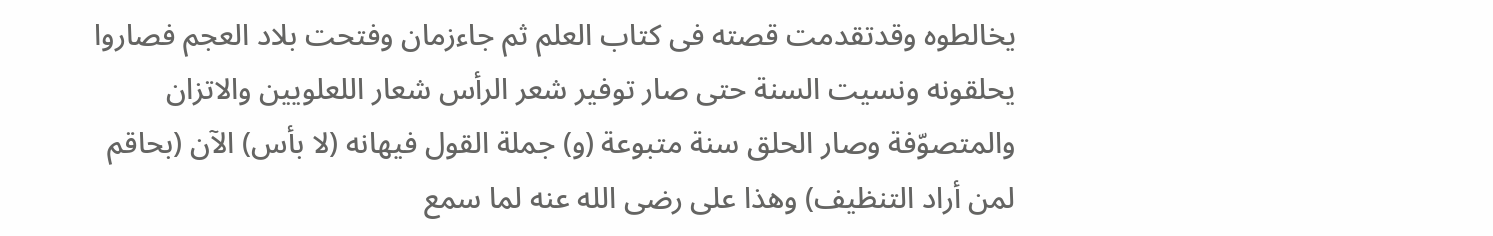يخالطوه وقدتقدمت قصته فى كتاب العلم ثم جاءزمان وفتحت بلاد العجم فصاروا يحلقونه ونسيت السنة حتى صار توفير شعر الرأس شعار اللعلويين والاتزان والمتصوّفة وصار الحلق سنة متبوعة (و) جملة القول فيهانه (لا بأس) الآن (بحاقم لمن أراد التنظيف) وهذا على رضى الله عنه لما سمع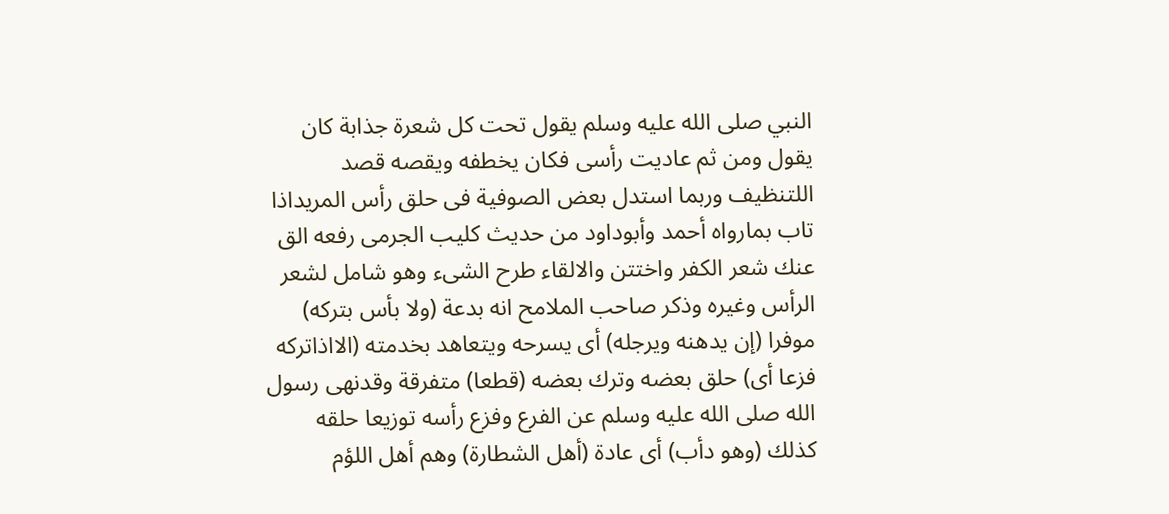النبي صلى الله عليه وسلم يقول تحت كل شعرة جذابة كان يقول ومن ثم عاديت رأسى فكان يخطفه ويقصه قصد اللتنظيف وربما استدل بعض الصوفية فى حلق رأس المريداذا تاب بمارواه أحمد وأبوداود من حديث كليب الجرمى رفعه الق عنك شعر الكفر واختتن والالقاء طرح الشىء وهو شامل لشعر الرأس وغيره وذكر صاحب الملامح انه بدعة (ولا بأس بتركه) موفرا (إن يدهنه ويرجله) أى يسرحه ويتعاهد بخدمته (الااذاتركه فزعا أى) حلق بعضه وترك بعضه (قطعا) متفرقة وقدنهى رسول الله صلى الله عليه وسلم عن الفرع وفزع رأسه توزيعا حلقه كذلك (وهو دأب) أى عادة (أهل الشطارة) وهم أهل اللؤم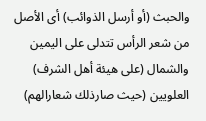والحبث (أو أرسل الذوائب) أى الأصل من شعر الرأس تتدلى على اليمين والشمال (على هيئة أهل الشرف) العلويين (حيث صارذلك شعارالهم)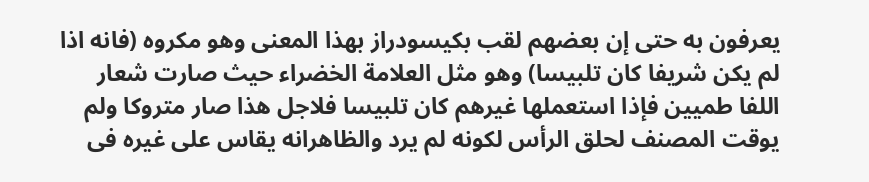يعرفون به حتى إن بعضهم لقب بكيسودراز بهذا المعنى وهو مكروه (فانه اذا لم يكن شريفا كان تلبيسا) وهو مثل العلامة الخضراء حيث صارت شعار اللفا طميين فإذا استعملها غيرهم كان تلبيسا فلاجل هذا صار متروكا ولم يوقت المصنف لحلق الرأس لكونه لم يرد والظاهرانه يقاس على غيره فى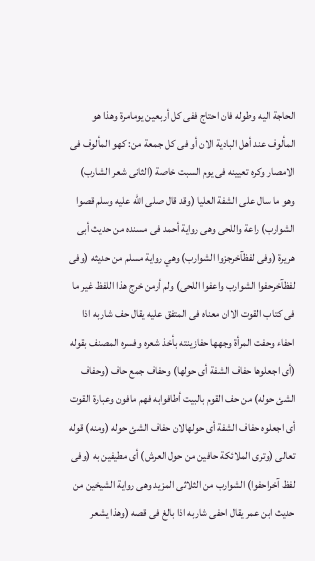الحاجة اليه وطوله فان احتاج ففى كل أربعين يومامرة وهذا هو المألوف عند أهل البادية الان أو فى كل جمعة من: كهو المألوف فى الامصار وكره تعيينه فى يوم السبت خاصة (الثانى شعر الشارب) وهو ما سال على الشفة العليا (وقد قال صلى الله عليه وسلم قصوا الشوارب) راعة واللحى وهى رواية أحمد فى مسنده من حديث أبى هريرة (وفى لفظآخرجزوا الشوارب) وهي رواية مسلم من حديثه (وفى لفظآخرحفوا الشوارب واعفوا اللحى) ولم أرمن خرج هذا اللفظ غير ما فى كتاب القوت الاان معناه فى المتفق عليه يقال حف شاربه اذا احفاء وحفت المرأة وجهها حفازينته بأخذ شعره وفسره المصنف بقوله (أى اجعلوها حفاف الشفة أى حولها) وحفاف جمع حاف (وحفاف الشئ حوله) من حف القوم بالبيت أطافوابه فهم مافون وعبارة القوت أى اجعلوه حفاف الشفة أى حولهالان حفاف الشئ حوله (ومنه) قوله تعالى (وترى الملائكة حافين من حول العرش) أى مطيفين به (وفى لفظ آخراحفوا) الشوارب من الثلاثى المزيد وهى رواية الشيخين من حديث ابن عمر يقال احفى شاربه اذا بالغ فى قصه (وهذا يشعر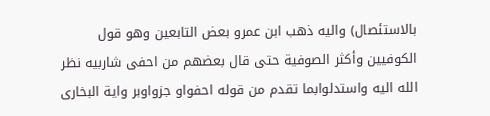بالاستئصال) واليه ذهب ابن عمرو بعض التابعين وهو قول الكوفيين وأكثر الصوفية حتى قال بعضهم من احفى شاربيه نظر الله اليه واستدلوابما تقدم من قوله احفواو جزواوبر واية البخارى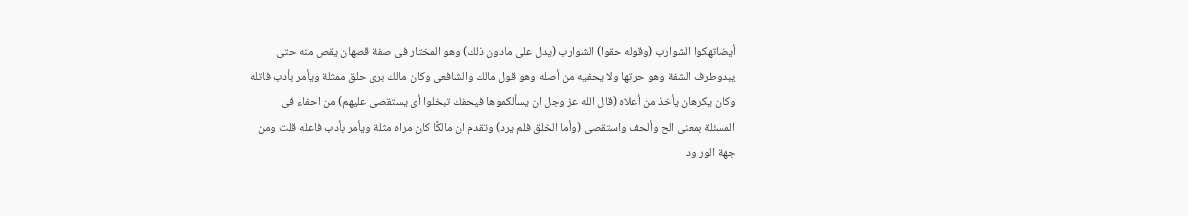أيضاتهكوا الشوارب (وقوله حقوا) الشوارب (يدل على مادون ذلك) وهو المختار فى صفة قصهان يقص منه حتى يبدوطرف الشفة وهو حرتها ولا يحفيه من أصله وهو قول مالك والشافعى وكان مالك برى حلق ممثلة ويأمر بأدب فاتله وكان يكرهان يأخذ من أعلاه (قال الله عز وجل ان يسألكموها فيحفك تبخلوا أى يستقصى عليهم) من احفاء فى المسئلة بمعنى الح وألحف واستقصى (وأما الخلق فلم يرد) وتقدم ان مالكًا كان مراه مثلة ويأمر بأدب فاعله قلت ومن جهة الور ود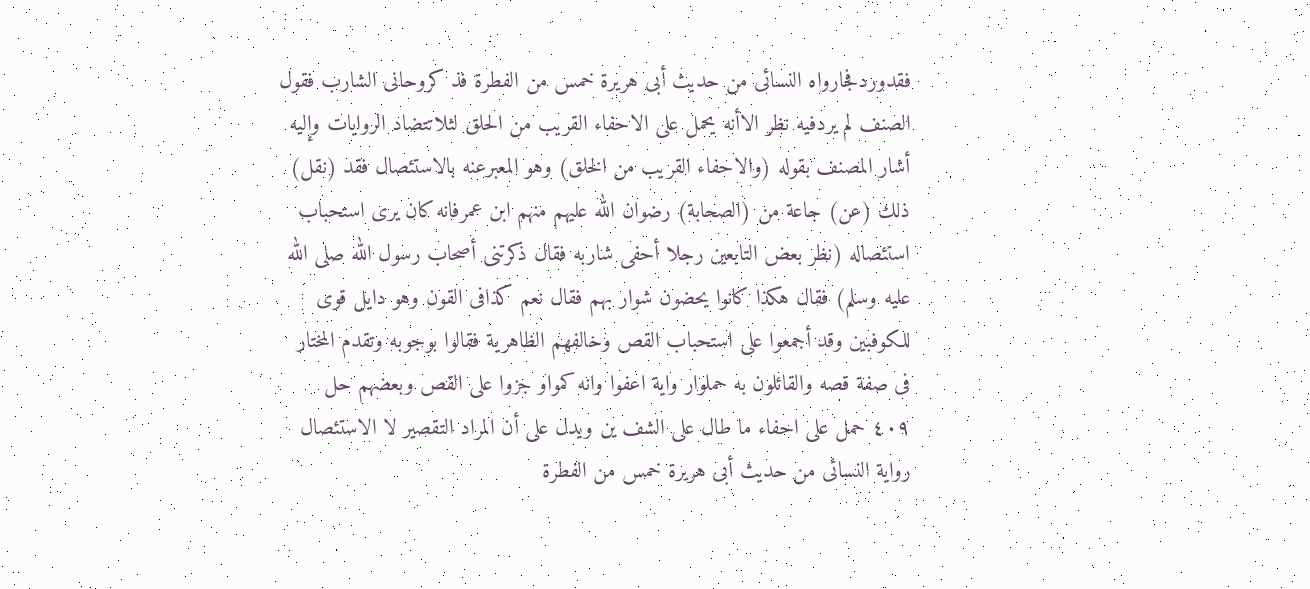فقدوردفجارواه النسائى من حديث أبى هريرة خمس من الفطرة فذ كروحانى الشارب فقول الصنف لم يردفيه نظر الاأنه يحمل على الاحفاء القريب من الحلق لثلاتتضاد الروايات وإليه أشار المصنف بقوله (والاحفاء القريب من الخلق) وهو المعبرعنه بالاستئصال فقد (نقل) ذلك (عن) جاعة من (الصحابة) رضوان الله عليهم منهم ابن عمرفانه كان يرى استحباب استئصاله (نظر بعض التابعين رجلا أحفى شاربه فقال ذكرتنى أصحاب رسول الله صلى الله عليه وسلم) فقال هكذا كانوا يحضون شوار بهم فقال نعم كذافى القون وهو دايل قوى للكوفبين وقد أجمعوا على استحباب القص وخالفهم الظاهرية فقالوا بوجوبه وتقدم المختار فى صفة قصه والقائلون به حملوار واية اعفوا وانه كمواو جزوا على القص وبعضهم حل ٤٠٩ حمل على احفاء ما طال على الشف ين ويدل على أن المراد التقصير لا الاستئصال رواية النسائى من حديث أبى هريرة خمس من الفطرة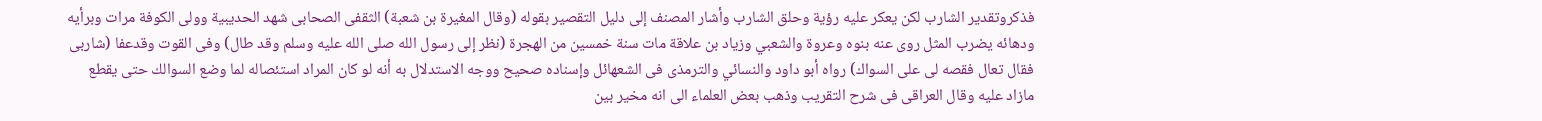فذكروتقدير الشارب لكن يعكر عليه رؤية وحلق الشارب وأشار المصنف إلى دليل التقصير بقوله (وقال المغيرة بن شعبة) الثقفى الصحابى شهد الحديبية وولى الكوفة مرات وبرأيه ودهائه يضرب المثل روى عنه بنوه وعروة والشعبي وزياد بن علاقة مات سنة خمسين من الهجرة (نظر إلى رسول الله صلى الله عليه وسلم وقد طال) وفى القوت وقدعفا (شاربى فقال تعال فقصه لى على السواك) رواه أبو داود والنسائي والترمذى فى الشعهائل وإسناده صحيح ووجه الاستدلال به أنه لو كان المراد استئصاله لما وضع السوالك حتى يقطع مازاد عليه وقال العراقى فى شرح التقريب وذهب بعض العلماء الى انه مخير بين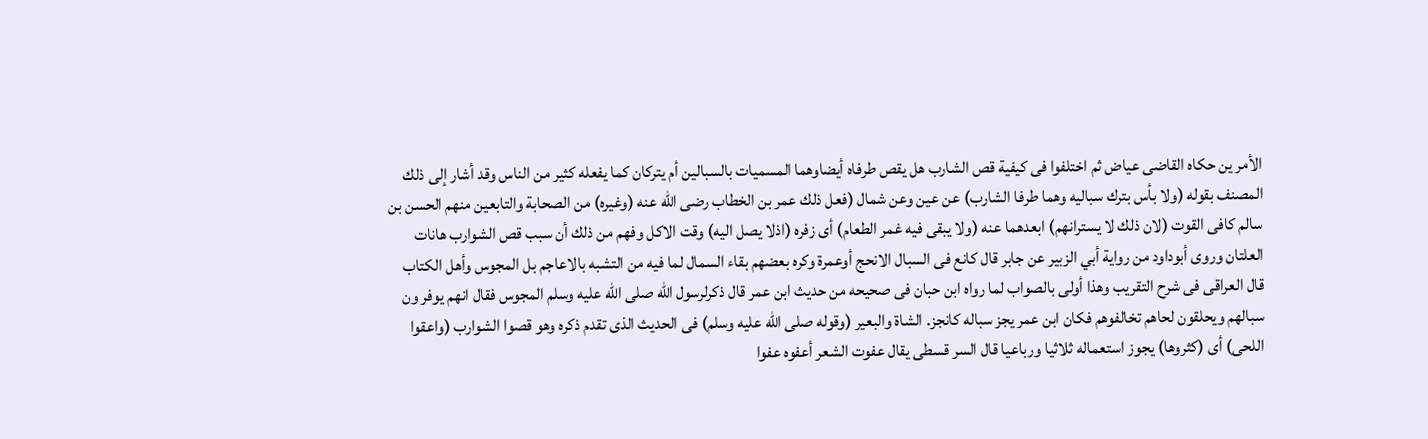الأمر ين حكاه القاضى عياض ثم اختلفوا فى كيفية قص الشارب هل يقص طرفاه أيضاوهما المسميات بالسبالين أم يتركان كما يفعله كثير من الناس وقد أشار إلى ذلك المصنف بقوله (ولا بأس بترك سباليه وهما طرفا الشارب) عن عين وعن شمال (فعل ذلك عمر بن الخطاب رضى الله عنه (وغيره) من الصحابة والتابعين منهم الحسن بن سالم كافى القوت (لان ذلك لا يسترانهم) ابعدهما عنه (ولا يبقى فيه غمر الطعام) أى زفره (اذلا يصل اليه) وقت الاكل وفهم من ذلك أن سبب قص الشوارب هانات العلتان وروى أبوداود من رواية أبي الزبير عن جابر قال كانع فى السبال الانحج أوعمرة وكره بعضهم بقاء السمال لما فيه من التشبه بالاعاجم بل المجوس وأهل الكتاب قال العراقى فى شرح التقريب وهذا أولى بالصواب لما رواه ابن حبان فى صحيحه من حديث ابن عمر قال ذكرلرسول الله صلى الله عليه وسلم المجوس فقال انهم يوفر ون سبالهم ويحلقون لحاهم تخالفوهم فكان ابن عمر يجز سباله كانجز. الشاة والبعير (وقوله صلى الله عليه وسلم) فى الحديث الذى تقدم ذكره وهو قصوا الشوارب (واعقوا اللحى) أى (كثروها) يجوز استعماله ثلاثيا ورباعيا قال السر قسطى يقال عفوت الشعر أعفوه عفوا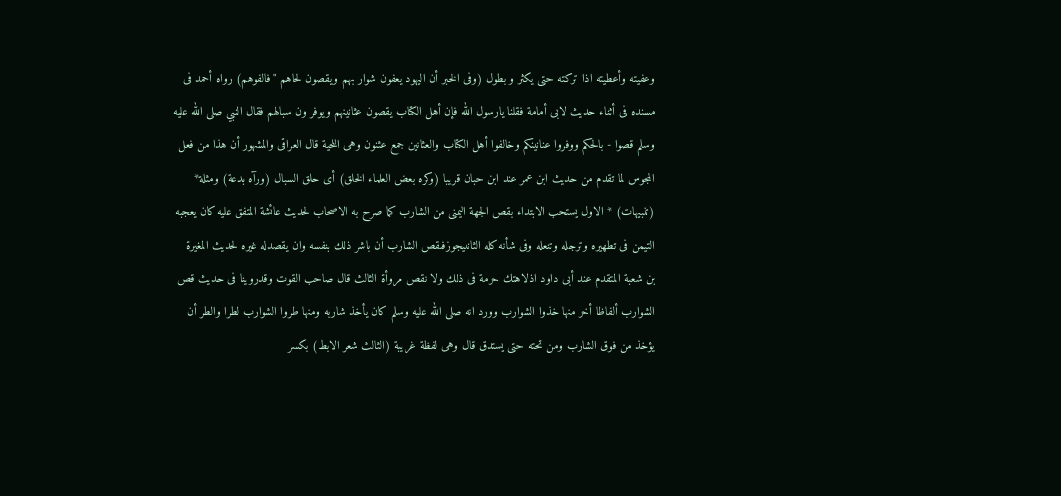وعفيته وأعطيته اذا تركته حتى يكثر و بطول (وفى الخبر أن اليهود يعفون شوار بهم ويقصون لحاهم "فالفوهم) رواه أحمد فى مسنده فى أثناء حديث لابى أمامة فقلنا يارسول الله فإن أهل الكتاب يقصون عثانينهم ويوفر ون سبالهم فقال النبي صلى الله عليه وسلم قصوا - بالحكم ووفروا عنانينكم وخالفوا أهل الكتاب والعثانين جمع عثنون وهى اللحية قال العراقى والمشهور أن هذا من فعل المجوس لما تقدم من حديث ابن عمر عند ابن حبان قريبا (وكره بعض العلماء الخلق) أى حلق السبال (ورآه بدعة) ومثلة* (تنبيهات) * الاول يستحب الابتداء بقص الجهة اليمنى من الشارب كما صرح به الاصحاب لحديث عائشة المتفق عليه كان يعجبه التيمن فى تطهيره وترجله وتنعله وفى شأنه كله الثانىيجوزفىقص الشارب أن باشر ذلك بنفسه وان يقصدله غيره لحديث المغيرة بن شعبة المتقدم عند أبى داود اذلاهتك حرمة فى ذلك ولا نقص مروأة الثالث قال صاحب القوت وقدروينا فى حديث قص الشوارب ألفاظا أخر منها خذوا الشوارب وورد انه صلى الله عليه وسلم كان يأخذ شاربه ومنها طروا الشوارب لطرا والطر أن يؤخذ من فوق الشارب ومن تحته حتى يستدق قال وهى لفظة غريبة (الثالث شعر الابط) بكسر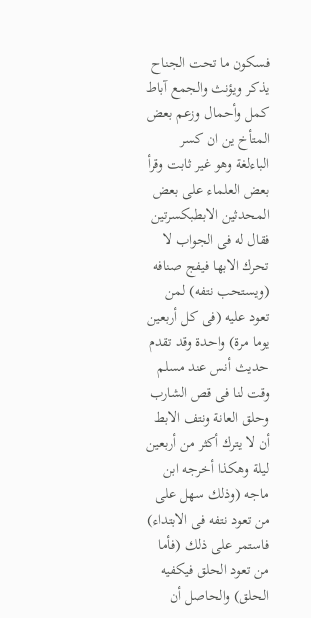فسكون ما تحت الجناح يذكر ويؤنث والجمع آباط كمل وأحمال وزعم بعض المتأخ ين ان كسر الباءلغة وهو غير ثابت وقرأ بعض العلماء على بعض المحدثين الابطبكسرتين فقال له فى الجواب لا تحرك الابها فيفج صنافه (ويستحب نتفه) لمن تعود عليه (فى كل أربعين يوما مرة) واحدة وقد تقدم حديث أنس عند مسلم وقت لنا فى قص الشارب وحلق العانة ونتف الابط أن لا يترك أكثر من أربعين ليلة وهكذا أخرجه ابن ماجه (وذلك سهل على من تعود نتفه فى الابتداء) فاستمر على ذلك (فأما من تعود الحلق فيكفيه الحلق) والحاصل أن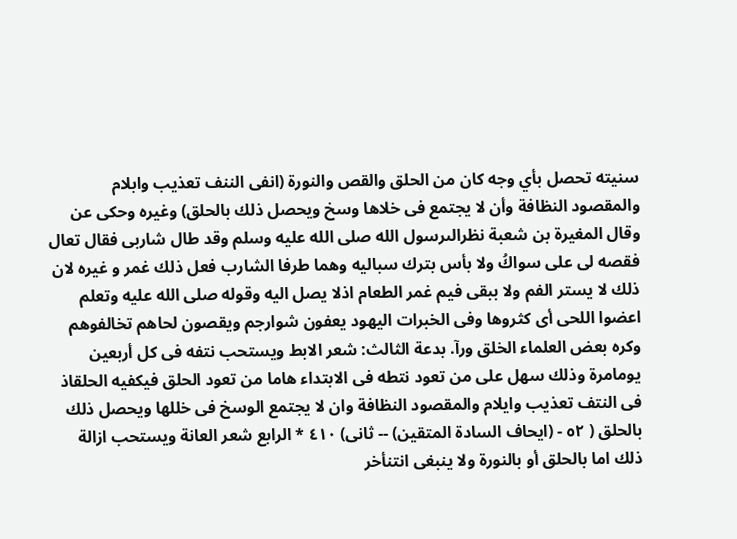سنيته تحصل بأي وجه كان من الحلق والقص والنورة (انفى الننف تعذيب وابلام والمقصود النظافة وأن لا يجتمع فى خلاها وسخ ويحصل ذلك بالحلق) وغيره وحكى عن وقال المغيرة بن شعبة نظرالىرسول الله صلى الله عليه وسلم وقد طال شاربى فقال تعال فقصه لى على سواكُ ولا بأس بترك سباليه وهما طرفا الشارب فعل ذلك غمر و غيره لان ذلك لا يستر الفم ولا ببقى فيم غمر الطعام اذلا يصل اليه وقوله صلى الله عليه وتعلم اعضوا اللحى أى كثروها وفى الخبرات اليهود يعفون شوارجم ويقصون لحاهم تخالفوهم وكره بعض العلماء الخلق ورآ. بدعة الثالث: شعر الابط ويستحب نتفه فى كل أربعين يومامرة وذلك سهل على من تعود نتطه فى الابتداء هاما من تعود الحلق فيكفيه الحلقاذ فى النتف تعذيب وايلام والمقصود النظافة وان لا يجتمع الوسخ فى خللها ويحصل ذلك بالحلق ( ٥٢ - (ايحاف السادة المتقين) -- ثانى) ٤١٠ * الرابع شعر العانة ويستحب ازالة ذلك اما بالحلق أو بالنورة ولا ينبغى انتنأخر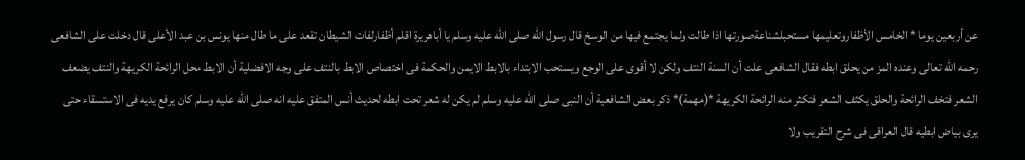عن أربعين يوما * الخامس الأظفاروتعليمها مستحبلشناعةصورتها اذا طالت ولما يجتمع فيها من الوسخ قال رسول الله صلى الله عليه وسلم يا أباهريرة اقلم أظفارلفات الشيطان تقعد على ما طال منها يونس بن عبد الأعلى قال دخلت على الشافعى رحمه الله تعالى وعنده المز من يحلق ابطه فقال الشافعى علت أن السنة النتف ولكن لا أقوى على الوجع ويستحب الابتداء بالابط الايمن والحكمة فى اختصاص الابط بالنتف على وجه الافضلية أن الابط محل الرائحة الكريهة والنتف يضعف الشعر فتخف الرائحة والحلق يكثف الشعر فتكثر منه الرائحة الكريهة *(مهمة)* ذكر بعض الشافعية أن النبى صلى الله عليه وسلم لم يكن له شعر تحت ابطه لحديث أنس المتفق عليه انه صلى الله عليه وسلم كان يرفع يديه فى الاستسقاء حتى يرى بياض ابطيه قال العراقى فى شرح التقريب ولا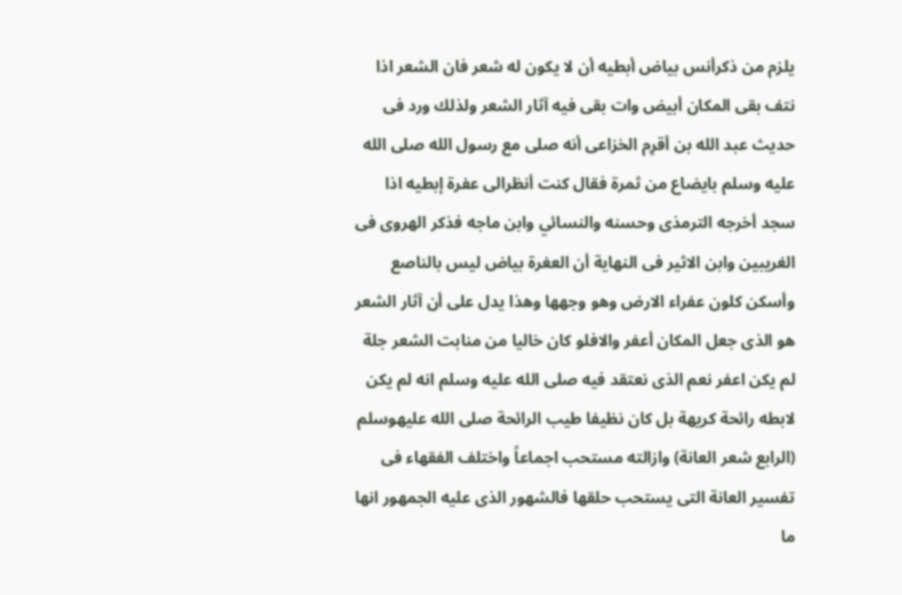يلزم من ذكرأنس بياض أبطيه أن لا يكون له شعر فان الشعر اذا نتف بقى المكان أبيض وات بقى فيه آثار الشعر ولذلك ورد فى حديث عبد الله بن أقرِم الخزاعى أنه صلى مع رسول الله صلى الله عليه وسلم بايضاع من ثمرة فقال كنت أنظرالى عفرة إبطيه اذا سجد أخرجه الترمذى وحسنه والنسائي وابن ماجه فذكر الهروى فى الغريبين وابن الاثير فى النهاية أن العغرة بياض ليس بالناصع وأسكن كلون عفراء الارض وهو وجهها وهذا يدل على أن آثار الشعر هو الذى جعل المكان أعفر والافلو كان خاليا من منابت الشعر جلة لم يكن اعفر نعم الذى نعتقد فيه صلى الله عليه وسلم انه لم يكن لابطه رائحة كريهة بل كان نظيفا طيب الرائحة صلى الله عليهوسلم (الرابع شعر العانة) وازالته مستحب اجماعاً واختلف الفقهاء فى تفسير العانة التى يستحب حلقها فالشهور الذى عليه الجمهور انها ما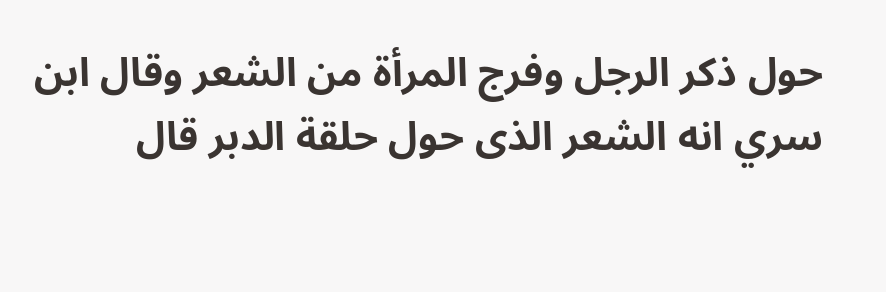حول ذكر الرجل وفرج المرأة من الشعر وقال ابن سري انه الشعر الذى حول حلقة الدبر قال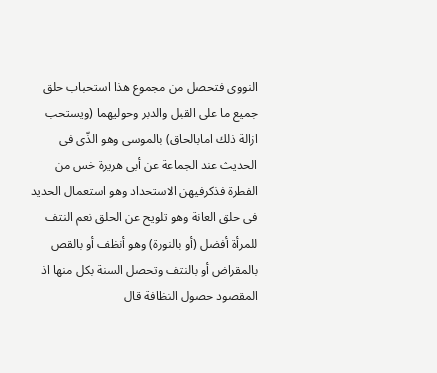النووى فتحصل من مجموع هذا استحباب حلق جميع ما على القبل والدبر وحوليهما (ويستحب ازالة ذلك امابالحاق) بالموسى وهو الذّى فى الحديث عند الجماعة عن أبى هريرة خس من الفطرة فذكرفيهن الاستحداد وهو استعمال الحديد فى حلق العانة وهو تلويح عن الحلق نعم النتف للمرأة أفضل (أو بالنورة) وهو أنظف أو بالقص بالمقراض أو بالنتف وتحصل السنة بكل منها اذ المقصود حصول النظافة قال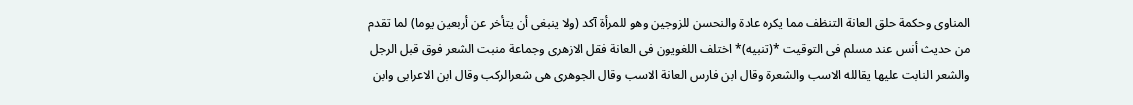المناوى وحكمة حلق العانة التنظف مما يكره عادة والنحسن للزوجين وهو للمرأة آكد (ولا ينبغى أن يتأخر عن أربعين يوما) لما تقدم من حديث أنس عند مسلم فى التوقيت *(تنبيه)* اختلف اللغويون فى العانة فقل الازهرى وجماعة منبت الشعر فوق قبل الرجل والشعر النابت عليها يقالله الاسب والشعرة وقال ابن فارس العانة الاسب وقال الجوهرى هى شعرالركب وقال ابن الاعرابى وابن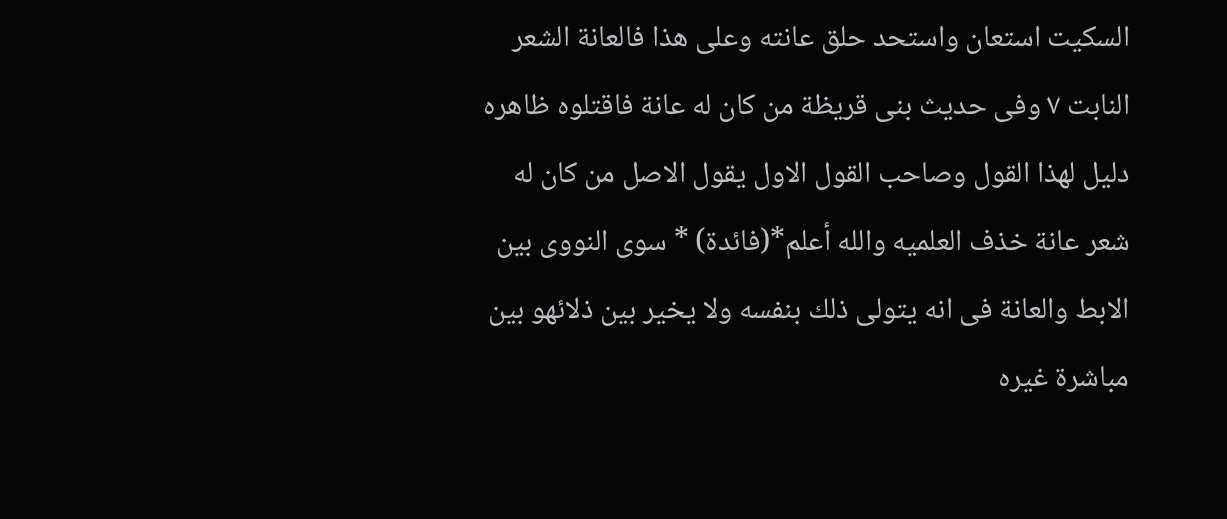السكيت استعان واستحد حلق عانته وعلى هذا فالعانة الشعر النابت ٧ وفى حديث بنى قريظة من كان له عانة فاقتلوه ظاهره دليل لهذا القول وصاحب القول الاول يقول الاصل من كان له شعر عانة خذف العلميه والله أعلم*(فائدة) * سوى النووى بين الابط والعانة فى انه يتولى ذلك بنفسه ولا يخير بين ذلائهو بين مباشرة غيره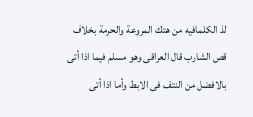لذ الكلمافيه من هتك المروعة والحرمة بخلاف قص الشارب قال العراقى وهو مسلم فيما اذا أتى بالافضل من النتف فى الابط وأما اذا أتى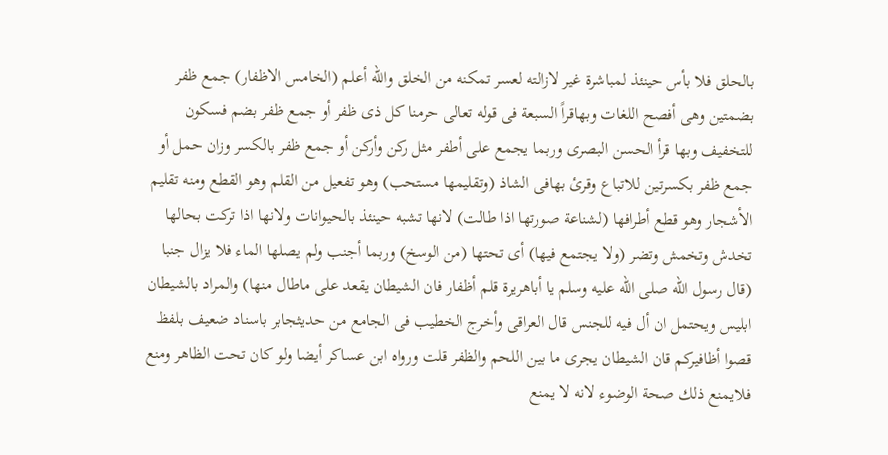بالحلق فلا بأس حينئذ لمباشرة غير لازالته لعسر تمكنه من الخلق والله أعلم (الخامس الاظفار) جمع ظفر بضمتين وهى أفصح اللغات وبهاقراً السبعة فى قوله تعالى حرمنا كل ذى ظفر أو جمع ظفر بضم فسكون للتخفيف وبها قرأ الحسن البصرى وربما يجمع على أطفر مثل ركن وأركن أو جمع ظفر بالكسر وزان حمل أو جمع ظفر بكسرتين للاتباع وقرئ بهافى الشاذ (وتقليمها مستحب) وهو تفعيل من القلم وهو القطع ومنه تقليم الأشجار وهو قطع أطرافها (لشناعة صورتها اذا طالت) لانها تشبه حينئذ بالحيوانات ولانها اذا تركت بحالها تخدش وتخمش وتضر (ولا يجتمع فيها) أى تحتها (من الوسخ) وربما أجنب ولم يصلها الماء فلا يزال جنبا (قال رسول الله صلى الله عليه وسلم يا أباهريرة قلم أظفار فان الشيطان يقعد على ماطال منها) والمراد بالشيطان ابليس ويحتمل ان أل فيه للجنس قال العراقى وأخرج الخطيب فى الجامع من حديثجابر باسناد ضعيف بلفظ قصوا أظافيركم قان الشيطان يجرى ما بين اللحم والظفر قلت ورواه ابن عساكر أيضا ولو كان تحت الظاهر ومنع فلايمنع ذلك صحة الوضوء لانه لا يمنع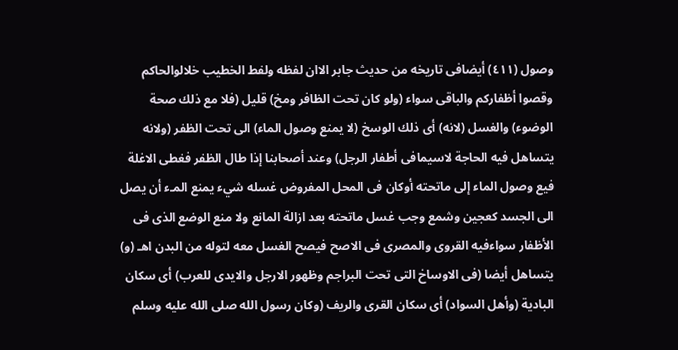وصول (٤١١) أيضافى تاريخه من حديث جابر الاان لفظه ولفط الخطيب خلالوالحاكم وقصوا أظفاركم والباقى سواء (ولو كان تحت الظافر ومخ) قليل (فلا مع ذلك صحة الوضوء) والغسل (لانه) أى ذلك الوسخ (لا يمنع وصول الماء) الى تحت الظفر (ولانه يتساهل فيه الحاجة لاسيمافى أطفار الرجل) وعند أصحابنا إذا طال الظفر فغطى الاغلة فيع وصول الماء إلى ماتحته أوكان فى المحل المفروض غسله شيء يمنع المـء أن يصل الى الجسد كعجين وشمع وجب غسل ماتحته بعد ازالة المانع ولا منع الوضع الذى فى الأظفار سواءفيه القروى والمصرى فى الاصح فيصح الغسل معه لتوله من البدن اهـ (و) يتساهل أيضا (فى الاوساخ التى تحت البراجم وظهور الارجل والايدى للعرب) أى سكان البادية (وأهل السواد) أى سكان القرى والريف (وكان رسول الله صلى الله عليه وسلم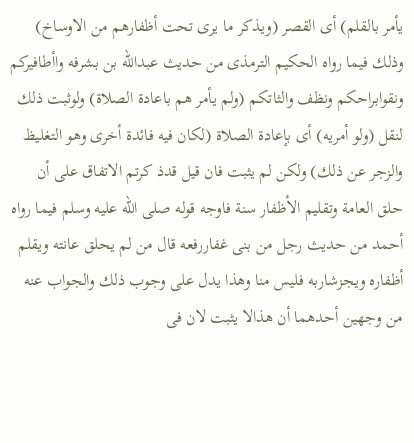يأمر بالقلم) أى القصر (ويذكر ما يرى تحت أظفارهم من الاوساخ) وذلك فيما رواه الحكيم الترمذى من حديث عبدالله بن بشرفه واأطافيركم ونقوابراحكم ونظف والثاتكم (ولم يأمر هم باعادة الصلاة) ولوثبت ذلك لنقل (ولو أمريه) أى بإعادة الصلاة (لكان فيه فائدة أخرى وهو التغليظ والزجر عن ذلك) ولكن لم يثبت فان قيل قدذ كرتم الاتفاق على أن حلق العامة وتقليم الأظفار سنة فاوجه قوله صلى الله عليه وسلم فيما رواه أحمد من حديث رجل من بنى غفاررفعه قال من لم يحلق عانته ويقلم أظفاره ويجزشاربه فليس منا وهذا يدل على وجوب ذلك والجواب عنه من وجهين أحدهما أن هذالا يثبت لان فى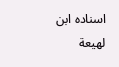اسناده ابن لهيعة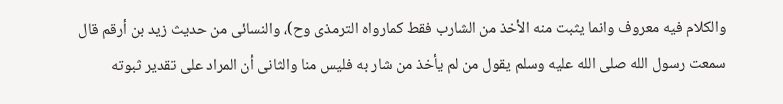والكلام فيه معروف وانما يثبت منه الأخذ من الشارب فقط كمارواه الترمذى وح)، والنسائى من حديث زيد بن أرقم قال سمعت رسول الله صلى الله عليه وسلم يقول من لم يأخذ من شار به فليس منا والثانى أن المراد على تقدير ثبوته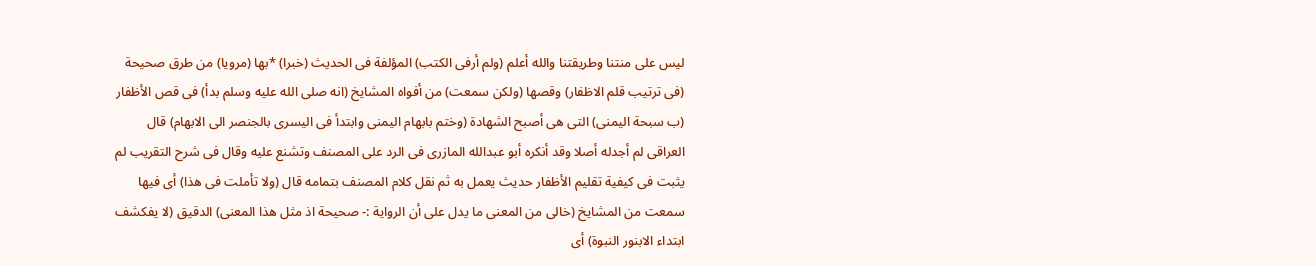ليس على منتنا وطريقتنا والله أعلم (ولم أرفى الكتب) المؤلفة فى الحديث (خبرا) *بها (مرويا) من طرق صحيحة (فى ترتيب قلم الاظفار) وقصها (ولكن سمعت) من أفواه المشايخ (انه صلى الله عليه وسلم بدأ) فى قص الأظفار (ب سبحة اليمنى) التى هى أصبح الشهادة (وختم بابهام اليمنى وابتدأ فى اليسرى بالجنصر الى الابهام) قال العراقى لم أجدله أصلا وقد أنكره أبو عبدالله المازرى فى الرد على المصنف وتشنع عليه وقال فى شرح التقريب لم يثبت فى كيفية تقليم الأظفار حديث يعمل به ثم نقل كلام المصنف بتمامه قال (ولا تأملت فى هذا) أى فيها سمعت من المشايخ (خالى من المعنى ما يدل على أن الرواية :- صحيحة اذ مثل هذا المعنى) الدقيق (لا يفكشف ابتداء الابنور النبوة) أى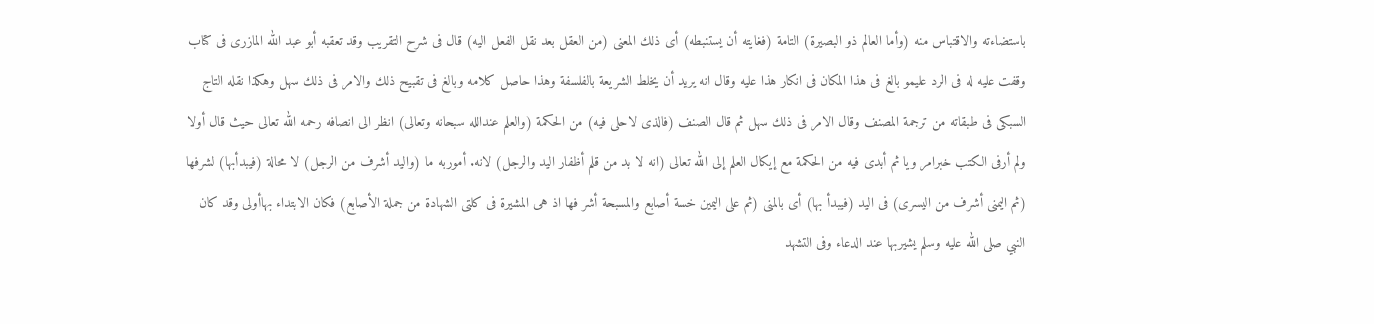باستضاءته والاقتباس منه (وأما العالم ذو البصيرة) التامة (فغايته أن يستنبطه) أى ذلك المعنى (من العقل بعد نقل الفعل اليه) قال فى شرح التقريب وقد تعقبه أبو عبد الله المازرى فى كتاب وقفت عليه له فى الرد عليمو بالغ فى هذا المكان فى انكار هذا عليه وقال انه يريد أن يخلط الشريعة بالفلسفة وهذا حاصل كلامه وبالغ فى تقبيح ذلك والامر فى ذلك سهل وهكذا نقله التاج السبكى فى طبقاته من ترجمة المصنف وقال الامر فى ذلك سهل ثم قال الصنف (فالذى لاحلى فيه) من الحكمة (والعلم عندالله سبحانه وتعالى) انظر الى انصافه رحمه الله تعالى حيث قال أولا ولم أرفى الكتب خبرامر ويا ثم أبدى فيه من الحكمة مع إيكال العلم إلى الله تعالى (انه لا بد من قلم أظفار اليد والرجل) لانه. أموربه ما (واليد أشرف من الرجل) لا محالة (فيبدأبها) لشرفها (ثم اليمنى أشرف من اليسرى) فى اليد (فيبدأ بها) أى بالمنى (ثم على اليمين خسة أصابع والمسبحة أشر فها اذ هى المشيرة فى كلتى الشهادة من جملة الأصابع) فكان الابتداء بهاأولى وقد كان النبي صلى الله عليه وسلم يشيربها عند الدعاء وفى التشهد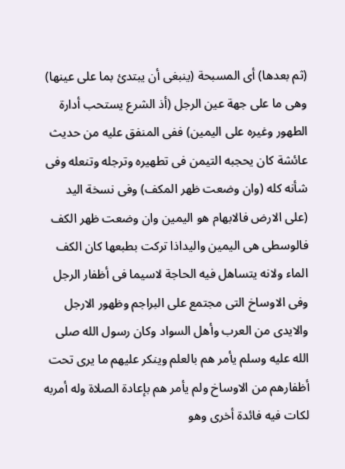(ثم بعدها) أى المسبحة (ينبغى أن يبتدئ بما على عينها) وهى ما على جهة عين الرجل (أذ الشرع يستحب أدارة الطهور وغيره على اليمين) ففى المنفق عليه من حديث عائشة كان يحجبه التيمن فى تطهيره وترجله وتنعله وفى شأنه كله (وان وضعت ظهر المكف) وفى نسخة اليد (على الارض فالابهام هو اليمين وان وضعت ظهر الكف فالوسطى هى اليمين واليداذا تركت بطبعها كان الكف الماء ولانه يتساهل فيه الحاجة لاسيما فى أظفار الرجل وفی الاوساخ التى مجتمع على البراجم وظهور الارجل والايدى من العرب وأهل السواد وكان رسول الله صلى الله عليه وسلم يأمر هم بالعلم وينكر عليهم ما يرى تحت أظفارهم من الاوساخ ولم يأمر هم بإعادة الصلاة وله أمربه لكات فيه فائدة أخرى وهو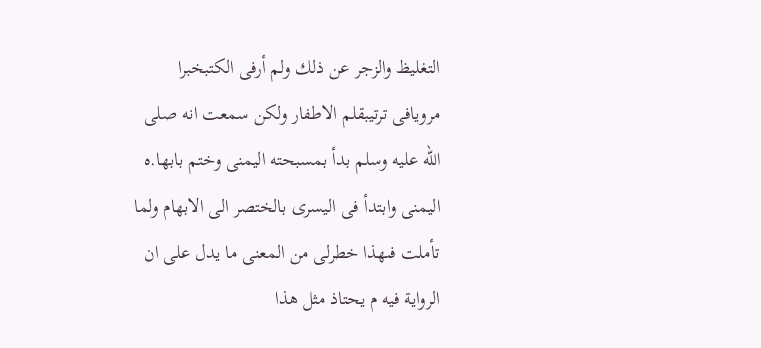التغليظ والزجر عن ذلك ولم أرفى الكتبخبرا مرويافى ترتيبقلم الاطفار ولكن سمعت انه صلى الله عليه وسلم بدأ بمسبحته اليمنى وختم بابها.ه اليمنى وابتدأ فى اليسرى بالختصر الى الابهام ولما تأملت فىهذا خطرلى من المعنى ما يدل على ان الرواية فيه م يحتاذ مثل هذا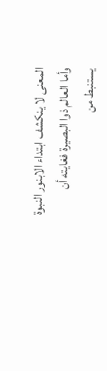المعنى لا ينكشف ابتداء الابنور النبوة وأما العالم ذوا البصيرة فغايته أن يستنبط من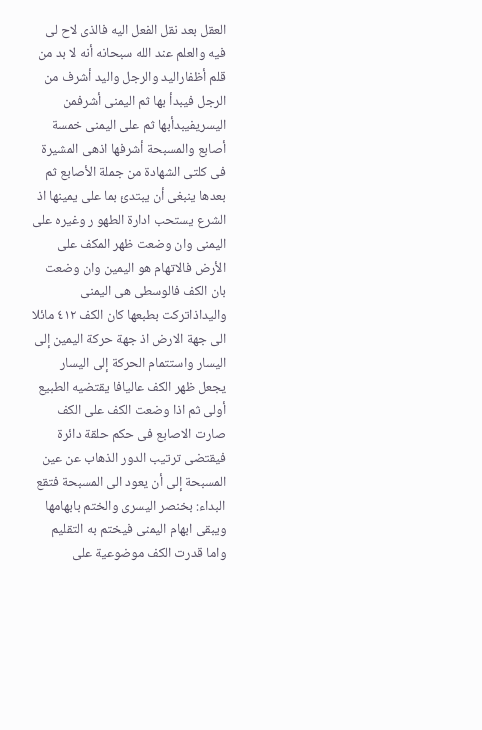العقل بعد نقل الفعل اليه فالذى لاح لى فيه والعلم عند الله سبحانه أنه لا بد من قلم أظفاراليد والرجل واليد أشرف من الرجل فيبدأ بها ثم اليمنى أشرفمن الیسریفیبدأبها ثم على اليمنى خمسة أصابع والمسبحة أشرفها اذهى المشيرة فى كلتى الشهادة من جملة الأصابع ثم بعدها ينبغى أن يبتدئ بما على يمينها اذ الشرع يستحب ادارة الطهو ر وغیرہ علی اليمنى وان وضعت ظهر المكف على الأرض فالاتهام هو اليمين وان وضعت بان الكف فالوسطى هى اليمنى واليداذاتركت بطبعها كان الكف ٤١٢ مائلا الى جهة الارض اذ جهة حركة اليمين إلى اليسار واستتمام الحركة إلى اليسار يجعل ظهر الكف عاليافا يقتضيه الطبيع أولى ثم اذا وضعت الكف على الكف صارت الاصابع فى حكم حلقة دائرة فيقتضى ترتيب الدور الذهاب عن عين المسبحة إلى أن يعود الى المسبحة فتقع البداء: بخنصر اليسرى والختم بابهامها ويبقى ابهام اليمنى فيختم به التقليم واما قدرت الكف موضوعية على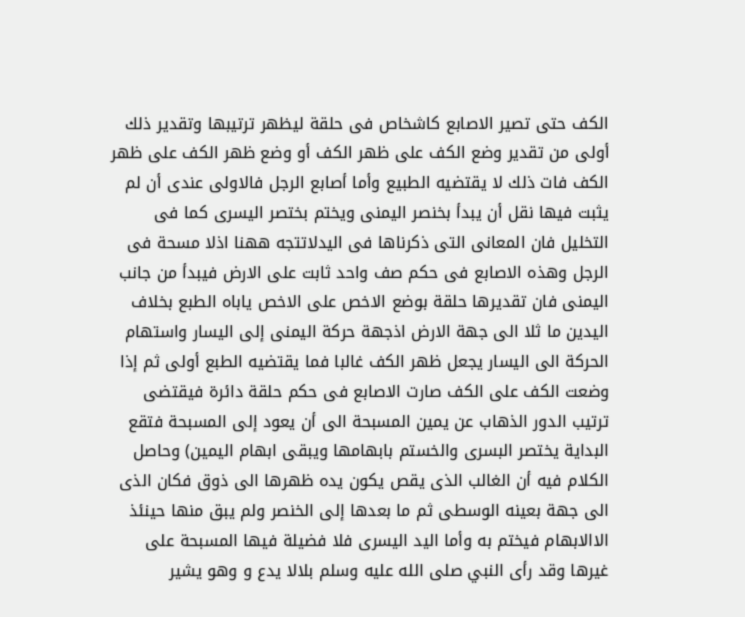الكف حتى تصير الاصابع کاشخاص فى حلقة ليظهر ترتيبها وتقدير ذلك أولى من تقدير وضع الكف على ظهر الكف أو وضع ظهر الكف على ظهر الكف فات ذلك لا يقتضيه الطبيع وأما أصابع الرجل فالاولى عندى أن لم يثبت فيها نقل أن يبدأ بخنصر اليمنى ويختم بختصر اليسرى كما فى التخليل فان المعانى التى ذكرناها فى اليدلاتتجه ههنا اذلا مسحة فى الرجل وهذه الاصابع فى حكم صف واحد ثابت على الارض فيبدأ من جانب اليمنى فان تقديرها حلقة بوضع الاخص على الاخص ياباه الطبع بخلاف اليدين ما ثلا الى جهة الارض اذجهة حركة اليمنى إلى اليسار واستهام الحركة الى اليسار يجعل ظهر الكف غالبا فما يقتضيه الطبع أولى ثم إذا وضعت الكف على الكف صارت الاصابع فى حكم حلقة دائرة فيقتضى ترتيب الدور الذهاب عن يمين المسبحة الى أن يعود إلى المسبحة فتقع البداية يختصر البسرى والخستم بابهامها ويبقى ابهام اليمين) وحاصل الكلام فيه أن الغالب الذى يقص يكون يده ظهرها الى ذوق فكان الذى الى جهة بعينه الوسطى ثم ما بعدها إلى الخنصر ولم يبق منها حينئذ الاالابهام فيختم به وأما اليد اليسرى فلا فضيلة فيها المسبحة على غيرها وقد رأى النبي صلى الله عليه وسلم بلالا يدع و وهو يشير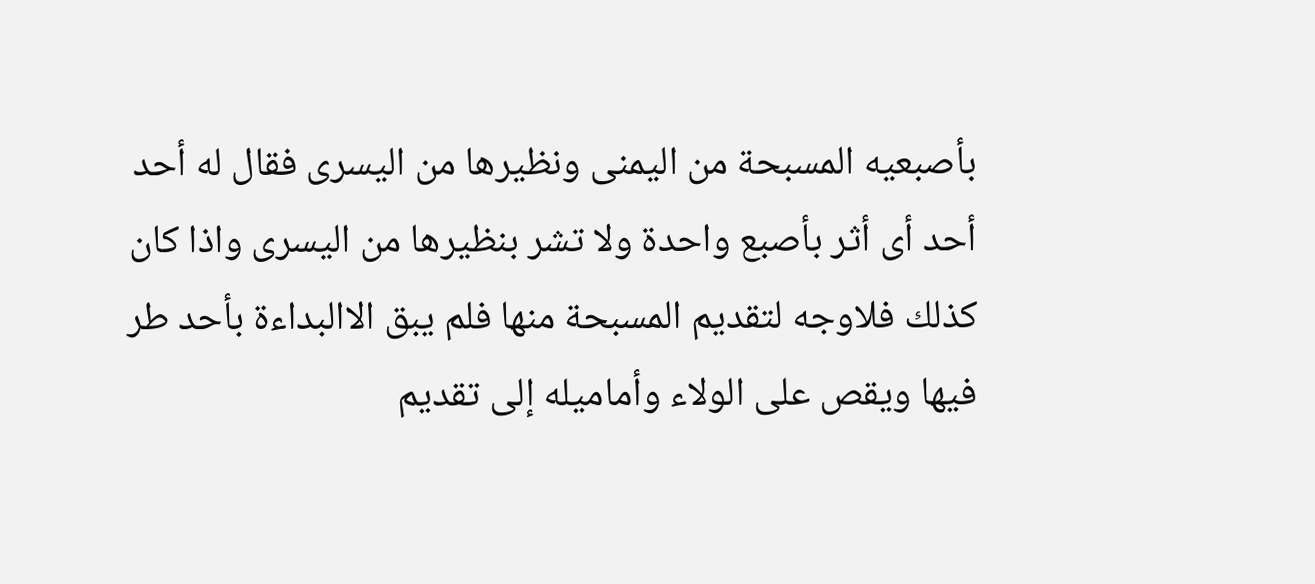بأصبعيه المسبحة من اليمنى ونظيرها من اليسرى فقال له أحد أحد أى أثر بأصبع واحدة ولا تشر بنظيرها من اليسرى واذا كان كذلك فلاوجه لتقديم المسبحة منها فلم يبق الاالبداءة بأحد طر فيها ويقص على الولاء وأماميله إلى تقديم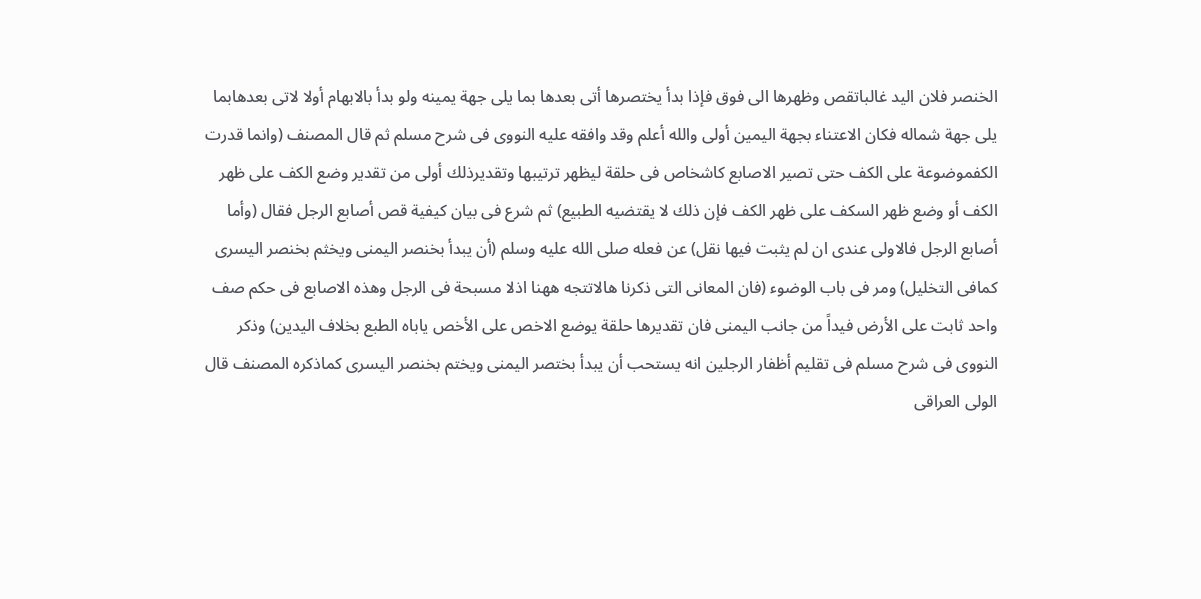الخنصر فلان اليد غالباتقص وظهرها الى فوق فإذا بدأ يختصرها أتى بعدها بما يلى جهة يمينه ولو بدأ بالابهام أولا لاتى بعدهابما يلى جهة شماله فكان الاعتناء بجهة اليمين أولى والله أعلم وقد وافقه عليه النووى فى شرح مسلم ثم قال المصنف (وانما قدرت الكفموضوعة على الكف حتى تصير الاصابع كاشخاص فى حلقة ليظهر ترتيبها وتقديرذلك أولى من تقدير وضع الكف على ظهر الكف أو وضع ظهر السكف على ظهر الكف فإن ذلك لا يقتضيه الطبيع) ثم شرع فى بيان كيفية قص أصابع الرجل فقال (وأما أصابع الرجل فالاولى عندى ان لم يثبت فيها نقل) عن فعله صلى الله عليه وسلم (أن يبدأ بخنصر اليمنى ويخثم بخنصر اليسرى كمافى التخليل) ومر فى باب الوضوء (فان المعانى التى ذكرنا هالاتتجه ههنا اذلا مسبحة فى الرجل وهذه الاصابع فى حكم صف واحد ثابت على الأرض فيداً من جانب اليمنى فان تقديرها حلقة يوضع الاخص على الأخص ياباه الطبع بخلاف اليدين) وذكر النووى فى شرح مسلم فى تقليم أظفار الرجلين انه يستحب أن يبدأ بختصر اليمنى ويختم بخنصر اليسرى كماذكره المصنف قال الولى العراقى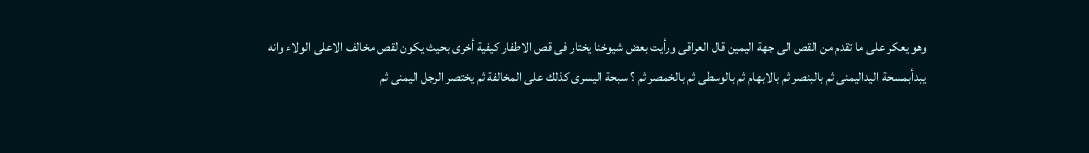وهو يعكر على ما تقدم من القص الى جهة اليمين قال العراقى ورأيت بعض شيوخنا يختار فى قص الاطفار كيفية أخرى بحيث يكون لقص مخالف الاعلى الولاء وانه يبدأبمسحة اليداليمنى ثم بالبنصر ثم بالابهام ثم بالوسطى ثم بالخمصر ثم ؟ سبحة اليسرى كذلك على المخالفة ثم يختصر الرجل اليمنى ثم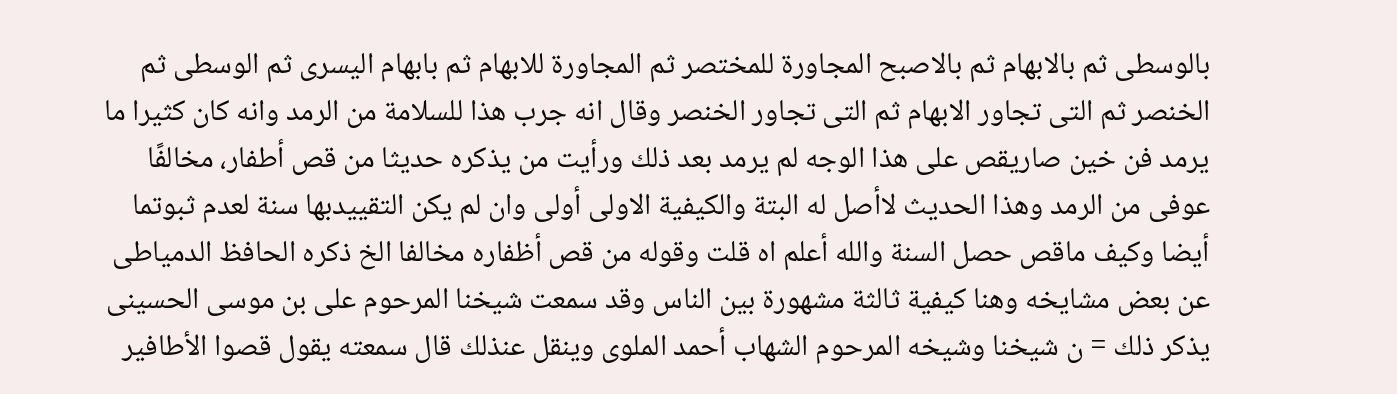بالوسطى ثم بالابهام ثم بالاصبح المجاورة للمختصر ثم المجاورة للابهام ثم بابهام اليسرى ثم الوسطى ثم الخنصر ثم التى تجاور الابهام ثم التى تجاور الخنصر وقال انه جرب هذا للسلامة من الرمد وانه كان كثيرا ما يرمد فن خين صاريقص على هذا الوجه لم يرمد بعد ذلك ورأيت من يذكره حديثا من قص أطفار، مخالفًا عوفى من الرمد وهذا الحديث لاأصل له البتة والكيفية الاولى أولى وان لم يكن التقييدبها سنة لعدم ثبوتما أيضا وكيف ماقص حصل السنة والله أعلم اه قلت وقوله من قص أظفاره مخالفا الخ ذكره الحافظ الدمياطى عن بعض مشايخه وهنا كيفية ثالثة مشهورة بين الناس وقد سمعت شيخنا المرحوم على بن موسى الحسينى يذكر ذلك = ن شيخنا وشيخه المرحوم الشهاب أحمد الملوى وينقل عنذلك قال سمعته يقول قصوا الأطافير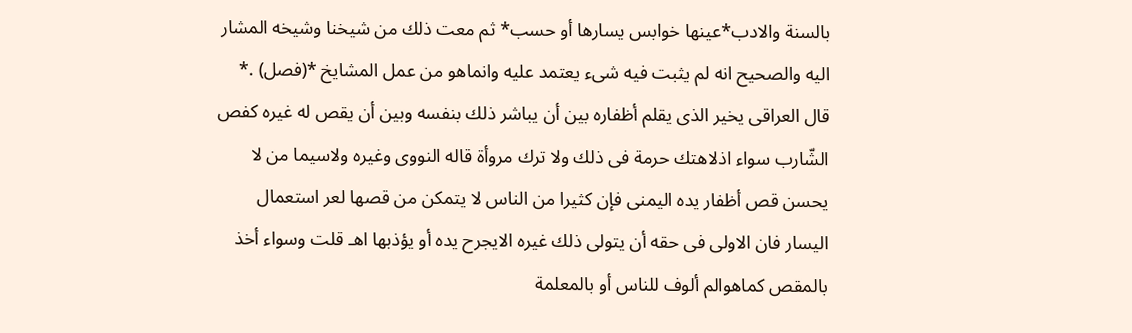بالسنة والادب*عينها خوابس يسارها أو حسب* ثم معت ذلك من شيخنا وشيخه المشار اليه والصحيح انه لم يثبت فيه شىء يعتمد عليه وانماهو من عمل المشايخ *(فصل) .* قال العراقى يخير الذى يقلم أظفاره بين أن يباشر ذلك بنفسه وبين أن يقص له غيره كفص الشّارب سواء اذلاهتك حرمة فى ذلك ولا ترك مروأة قاله النووى وغيره ولاسيما من لا يحسن قص أظفار يده اليمنى فإن كثيرا من الناس لا يتمكن من قصها لعر استعمال اليسار فان الاولى فى حقه أن يتولى ذلك غيره الايجرح يده أو يؤذبها اهـ قلت وسواء أخذ بالمقص كماهوالم ألوف للناس أو بالمعلمة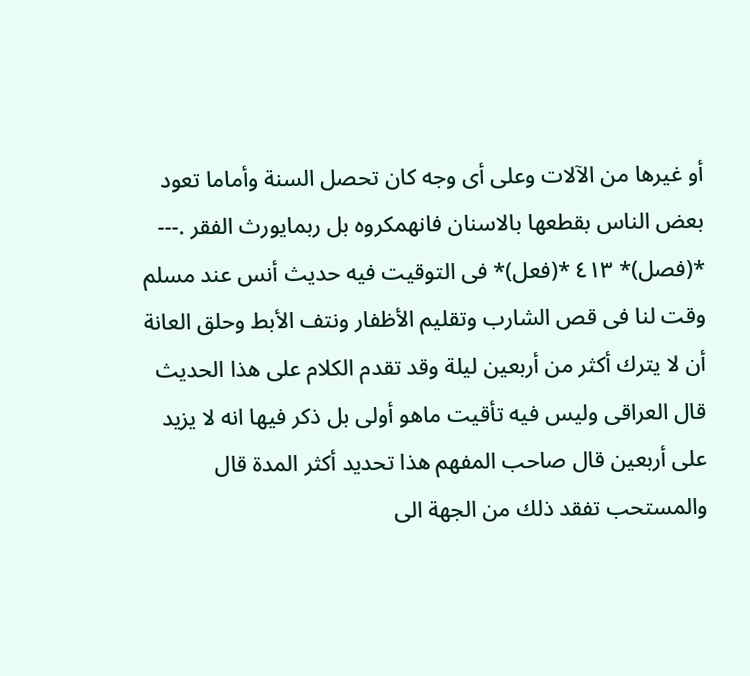أو غيرها من الآلات وعلى أى وجه كان تحصل السنة وأماما تعود بعض الناس بقطعها بالاسنان فانهمكروه بل ربمايورث الفقر .--- *(فصل)* ٤١٣ *(فعل)* فى التوقيت فيه حديث أنس عند مسلم وقت لنا فى قص الشارب وتقليم الأظفار ونتف الأبط وحلق العانة أن لا يترك أكثر من أربعين ليلة وقد تقدم الكلام على هذا الحديث قال العراقى وليس فيه تأقيت ماهو أولى بل ذكر فيها انه لا يزيد على أربعين قال صاحب المفهم هذا تحديد أكثر المدة قال والمستحب تفقد ذلك من الجهة الى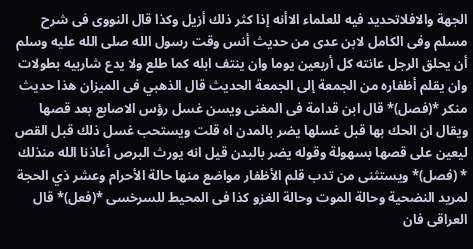الجهة والافلاتحديد فيه للعلماء الاأنه إذا كثر ذلك أزيل وكذا قال النووى فى شرح مسلم وفى الكامل لابن عدى من حديث أنس وقت رسول الله صلى الله عليه وسلم أن يحلق الرجل عانته كل أربعين يوما وان ينتف ابله كما طلع ولا يدع شاربيه بطولات وان يقلم أظفاره من الجمعة إلى الجمعة الحديث قال الذهبي فى الميزان هذا حديث منكر *(فصل)* قال ابن قدامة فى المغنى ويسن غسل رؤس الاصابع بعد قصها ويقال ان الحك بها قبل غسلها يضر بالمدن اه قلت ويستحب غسل ذلك قبل القص ليعين على قصها بسهولة وقوله يضر بالبدن قيل انه يورث البرص أعاذنا الله منذلك * (فصل)* ويستثنى من تدب قلم الأظفار مواضع منها حالة الأحرام وعشر ذي الحجة لمريد النضحية وحالة الموت وحالة الغزو كذا فى المحيط للسرخسى *(فعل)* قال العراقى فان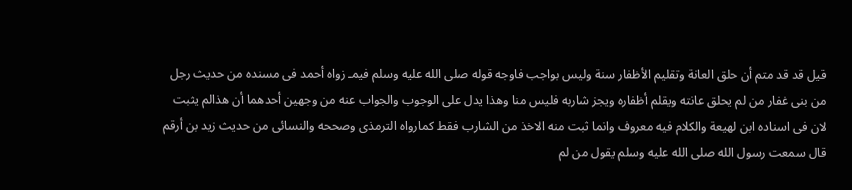قيل قد قد متم أن حلق العانة وتقليم الأظفار سنة وليس بواجب فاوجه قوله صلى الله عليه وسلم فيمـ زواه أحمد فى مسنده من حديث رجل من بنى غفار من لم يحلق عانته ويقلم أظفاره ويجز شاربه فليس منا وهذا يدل على الوجوب والجواب عنه من وجهين أحدهما أن هذالم يثبت لان فى اسناده ابن لهيعة والكلام فيه معروف وانما ثبت منه الاخذ من الشارب فقط كمارواه الترمذى وصححه والنسائى من حديث زيد بن أرقم قال سمعت رسول الله صلى الله عليه وسلم يقول من لم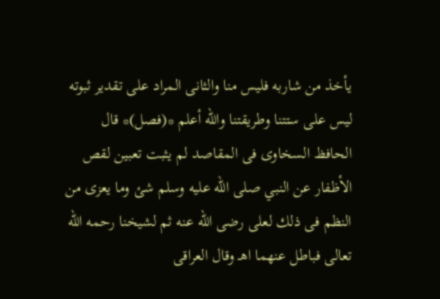يأخذ من شاربه فليس منا والثانى المراد على تقدير ثبوته ليس على ستتنا وطريقتنا والله أعلم *(فصل)* قال الحافظ السخاوى فى المقاصد لم يثبت تعبين لقص الأظفار عن النبي صلى الله عليه وسلم شئ وما يعزى من النظم فى ذلك لعلى رضى الله عنه ثم لشيخنا رحمه الله تعالى فباطل عنهما اهـ وقال العراقى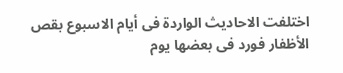اختلفت الاحاديث الواردة فى أيام الاسبوع بقص الأظفار فورد فى بعضها يوم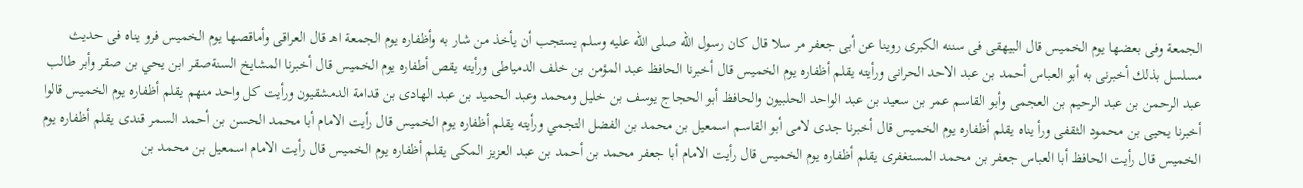الجمعة وفى بعضها يوم الخميس قال البيهقى فى سننه الكبرى روينا عن أبى جعفر مر سلا قال كان رسول الله صلى الله عليه وسلم يستجب أن يأخذ من شار به وأظفاره يوم الجمعة اهـ قال العراقى وأماقصها يوم الخميس فرو يناه فى حديث مسلسل بذلك أخبرنى به أبو العباس أحمد بن عبد الاحد الحرانى ورأيته يقلم أظفاره يوم الخميس قال أخبرنا الحافظ عبد المؤمن بن خلف الدمياطى ورأيته يقص أطفاره يوم الخميس قال أخبرنا المشايخ السنةصقر ابن يحي بن صقر وأبر طالب عبد الرحمن بن عبد الرحيم بن العجمى وأبو القاسم عمر بن سعيد بن عبد الواحد الحلبيون والحافظ أبو الحجاج يوسف بن خليل ومحمد وعبد الحميد بن عبد الهادى بن قدامة الدمشقيون ورأيت كل واحد منهم يقلم أظفاره يوم الخميس قالوا أخبرنا يحيى بن محمود الثقفى ورأ يناه يقلم أظفاره يوم الخميس قال أخبرنا جدى لامى أبو القاسم اسمعيل بن محمد بن الفضل التجمي ورأيته يقلم أظفاره يوم الخميس قال رأيت الامام أبا محمد الحسن بن أحمد السمر قندى يقلم أظفاره يوم الخميس قال رأيت الحافظ أبا العباس جعفر بن محمد المستغفرى يقلم أظفاره يوم الخميس قال رأيت الامام أبا جعفر محمد بن أحمد بن عبد العزيز المكى يقلم أظفاره يوم الخميس قال رأيت الامام اسمعيل بن محمد بن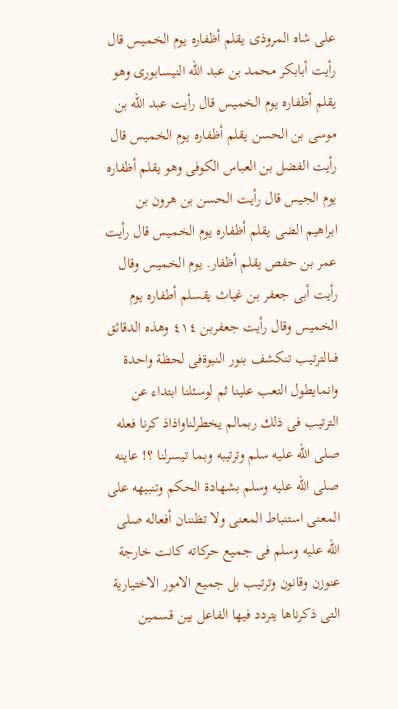على شاه المروذى يقلم أظفاره يوم الخميس قال رأيت أبابكر محمد بن عبد الله النيسابورى وهو يقلم أظفاره يوم الخميس قال رأيت عبد الله بن موسى بن الحسن يقلم أظفاره يوم الخميس قال رأيت الفضل بن العباس الكوفى وهو يقلم أظفاره يوم الجيس قال رأيت الحسن بن هرون بن ابراهيم الضى يقلم أظفاره يوم الخميس قال رأيت عمر بن حفص يقلم أظفار. يوم الخميس وقال رأيت أبى جعفر بن غياث يقسلم أطفاره يوم الخميس وقال رأيت جعفربن ٤١٤ وهذه الدقائق فىالترتيب تنكشف بنور النبوةفى لحظة واحدة وانمايطول التعب علينا ثم لوسئلنا ابتداء عن الترتيب فى ذلك ربمالم يخطرلناواذاذ کرنا فعله صلى الله عليه سلم وترتيبه وبما تيسرلنا ؟! عاينه صلى الله عليه وسلم بشهادة الحكم وتنبيهه على المعنى استنباط المعنى ولا تظننان أفعاله صلى الله عليه وسلم فى جميع حركاته کانت خارجة عنوزن وقانون وترتيب بل جميع الامور الاختيارية التى ذكرناها يتردد فيها الفاعل بين قسمين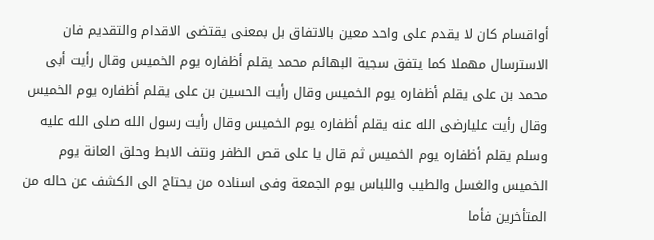أواقسام كان لا يقدم على واحد معين بالاتفاق بل بمعنى يقتضى الاقدام والتقديم فان الاسترسال مهملا كما يتفق سجية البهائم محمد يقلم أظفاره يوم الخميس وقال رأيت أبى محمد بن على يقلم أظفاره يوم الخميس وقال رأيت الحسين بن على يقلم أظفاره يوم الخميس وقال رأيت عليارضى الله عنه يقلم أظفاره يوم الخميس وقال رأيت رسول الله صلى الله عليه وسلم يقلم أظفاره يوم الخميس ثم قال يا على قص الظفر ونتف الابط وحلق العانة يوم الخميس والغسل والطيب واللباس يوم الجمعة وفى اسناده من يحتاج الى الكشف عن حاله من المتأخرين فأما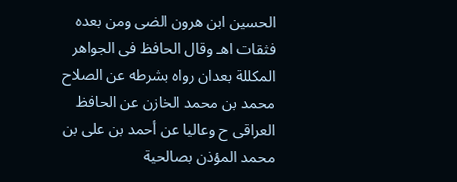الحسين ابن هرون الضى ومن بعده فثقات اهـ وقال الحافظ فى الجواهر المكللة بعدان رواه بشرطه عن الصلاح محمد بن محمد الخازن عن الحافظ العراقى ح وعاليا عن أحمد بن على بن محمد المؤذن بصالحية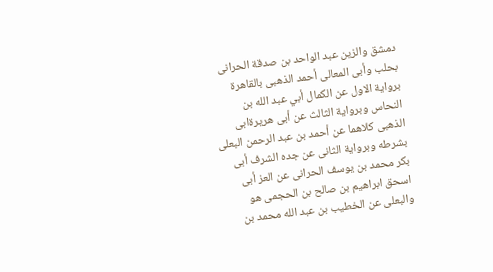دمشق والزين عبد الواحد بن صدقة الحرانى بحلب وأبى المعالى أحمد الذهبى بالقاهرة برواية الاول عن الكمال أبي عبد الله بن النحاس وبرواية الثالث عن أبى هريرةابى الذهبى كلاهما عن أحمد بن عبد الرحمن البعلى بشرطه وبرواية الثانى عن جده الشرف أبى بكر محمد بن يوسف الحرانى عن العز أبى اسحق ابراهيم بن صالح بن الحجمى هو والبعلى عن الخطيب بن عبد الله محمد بن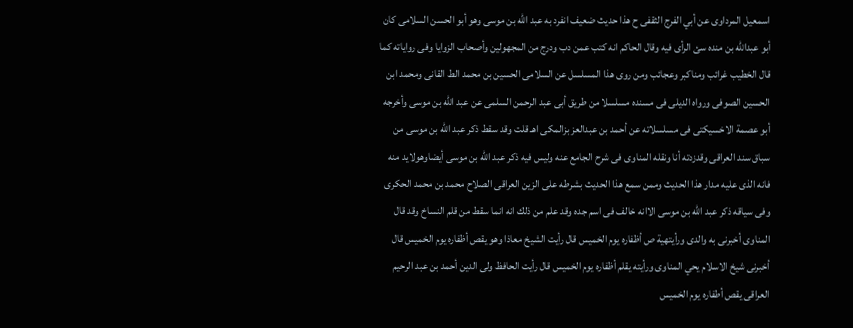اسمعيل المرداوى عن أبي الفرج الثقفى ح هذا حديث ضعيف انفرد به عبد الله بن موسى وهو أبو الحسن السلامى كان أبو عبدالله بن منده سئ الرأى فيه وقال الحاكم انه كتب عمن دب ودرج من المجهولين وأصحاب الزوايا وفى رواياته كما قال الخطيب غرائب ومناكبر وعجائب ومن روى هذا المسلسل عن السلامى الحسين بن محمد الط القانى ومحمد ابن الحسين الصوفى ورواه الديلى فى مسنده مسلسلا من طريق أبى عبد الرحمن السلمى عن عبد الله بن موسى وأخرجه أبو عصمة الاخسيكتى فى مسلسلاته عن أحمد بن عبدالعز بزالمكى اهـ قلت وقد سقط ذكر عبد الله بن موسى من سباق سند العراقى وقدزدته أنا ونقله المناوى فى شرح الجامع عنه وليس فيه ذكر عبد الله بن موسى أيضاوهولايد منه فانه الذى عليه مدار هذا الحديث وممن سمع هذا الحديث بشرطه على الزين العراقى الصلاح محمد بن محمد الحكرى وفى سياقه ذكر عبد الله بن موسى الاانه خالف فى اسم جده وقد علم من ذلك انه انما سقط من قلم النساخ وقد قال المناوى أخبرنى به والدى ورأيتهية ص أظفاره يوم الخميس قال رأيت الشيخ معاذا وهو يقص أظفاره يوم الخميس قال أخبرنى شيخ الاسلام يحي المناوى ورأيته يقلم أظفاره يوم الخميس قال رأيت الحافظ ولى الدين أحمد بن عبد الرحيم العراقى يقص أطفاره يوم الخميس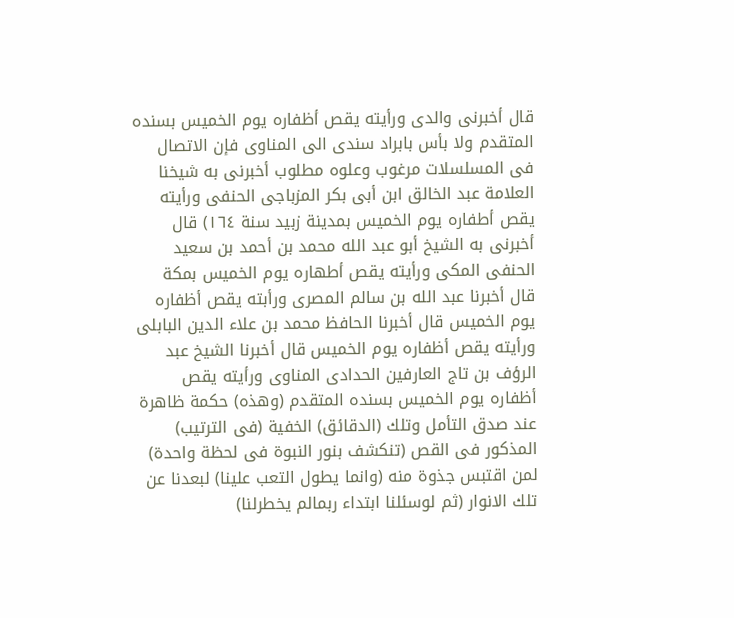قال أخبرنى والدى ورأيته يقص أظفاره يوم الخميس بسنده المتقدم ولا بأس بابراد سندى الى المناوى فإن الاتصال فى المسلسلات مرغوب وعلوه مطلوب أخبرنى به شيخنا العلامة عبد الخالق ابن أبى بكر المزباجى الحنفى ورأيته يقص أطفاره يوم الخميس بمدينة زبيد سنة ١٦٤) قال أخبرنى به الشيخ أبو عبد الله محمد بن أحمد بن سعيد الحنفى المكى ورأيته يقص أطهاره يوم الخميس بمكة قال أخبرنا عبد الله بن سالم المصرى ورأبته يقص أظفاره يوم الخميس قال أخبرنا الحافظ محمد بن علاء الدين البابلى ورأيته يقص أظفاره يوم الخميس قال أخبرنا الشيخ عبد الرؤف بن تاج العارفين الحدادى المناوى ورأيته يقص أظفاره يوم الخميس بسنده المتقدم (وهذه) حكمة ظاهرة عند صدق التأمل وتلك (الدقائق) الخفية (فى الترتيب) المذكور فى القص (تنكشف بنور النبوة فى لحظة واحدة) لمن اقتبس جذوة منه (وانما يطول التعب علينا) لبعدنا عن تلك الانوار (ثم لوسئلنا ابتداء ربمالم يخطرلنا)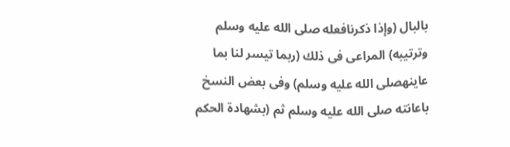بالبال (وإذا ذكرنافعله صلى الله عليه وسلم وترتيبه) المراعى فى ذلك (ربما تيسر لنا بما عاينهصلى الله عليه وسلم) وفى بعض النسخ باعانته صلى الله عليه وسلم ثم (بشهادة الحكم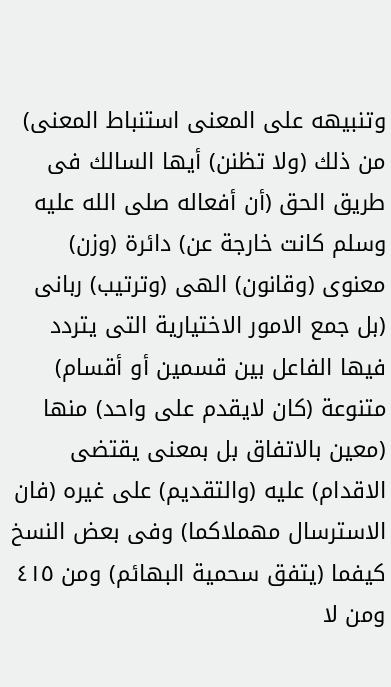وتنبيهه على المعنى استنباط المعنى) من ذلك (ولا تظنن) أيها السالك فى طريق الحق (أن أفعاله صلى الله عليه وسلم كانت خارجة عن) دائرة (وزن) معنوى (وقانون) الهى (وترتيب) ربانى (بل جمع الامور الاختيارية التى يتردد فيها الفاعل بين قسمين أو أقسام) متنوعة (كان لايقدم على واحد) منها (معين بالاتفاق بل بمعنى يقتضى الاقدام) عليه (والتقديم) على غيره (فان الاسترسال مهملاكما) وفى بعض النسخ كيفما (يتفق سحمية البهائم) ومن ٤١٥ ومن لا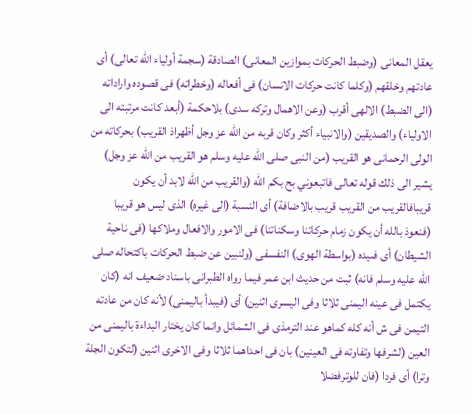يعقل المعانى (وضبط الحركات بموازين المعانى) الصادقة (سجمة أولياء الله تعالى) أى عادتهم وخلقهم (وكلما كانت حركات الانسان) فى أفعاله (وخطراته) فى قصوده واراداته (الى الضبط) الالهى أقرب (وعن الاهمال وتركه سدى) بلاحكمة (أبعد كانت مرتبته الى الاولياء) والصديقين (والانبياء أكثر وكان قربه من الله عز وجل أظهراذ القريب) بحركاته من الولى الرحمانى هو القريب (من النبى صلى اللّه عليه وسلم هو القريب من الله عز وجل) يشير الى ذلك قوله تعالى فاتبعوني بح بكم الله (والقريب من الله لابد أن يكون قريبافالقريب من القريب قريب بالاضافة) أى النسبة (الى غيره) الذى ليس هو قريبا (فنعوذ بالله أن يكون زمام حركاتنا وسكناتنا) فى الامور والافعال وملاكها (فى ناحية الشيطان) أى فىيده (بواسطة الهوى) النفسفى (ولنبين عن ضبط الحركات باكتحاله صلى الله عليه وسلم فانه) ثبت من حديث ابن عمر فيما رواه الطبرانى باسناد ضعيف انه (كان يكتمل فى عينه اليمنى ثلاثا وفى اليسرى اثنين) أى (فيبدأ باليمنى) لأنه كان من عادته التيمن فى ش أنه كله كماهو عند الترمذى فى الشمائل وانما كان يختار البداءة باليمنى من العين (لشرفها وتفاوته فى العينين) بان فى احداهما ثلاثا وفى الاخرى اثنين (لتكون الجلة وترا) أى فردا (فان للوترفضلا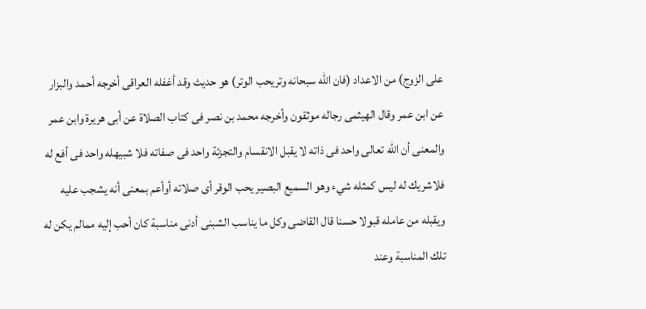على الزوج) من الاعداد (فان الله سبحانه وتريحب الوتر) هو حديث وقد أغفله العراقى أخرجه أحمد والبزار عن ابن عمر وقال الهيثمى رجاله موثقون وأخرجه محمد بن نصر فى كتاب الصلاة عن أبى هريرة وابن عمر والمعنى أن الله تعالى واحد فى ذاته لا يقبل الانقسام والتجزئة واحد فى صفاته فلا شبيهله واحد فى أفع له فلاشريك له ليس كمثله شيء وهو السميع البصير يحب الوقر أى صلاته أوأعم بمعنى أنه يشجب عليه ويقبله من عامله قبولا حسنا قال القاضى وكل ما يناسب الشبنى أدنى مناسبة كان أحب إليه ممالم يكن له تلك المناسبة وعند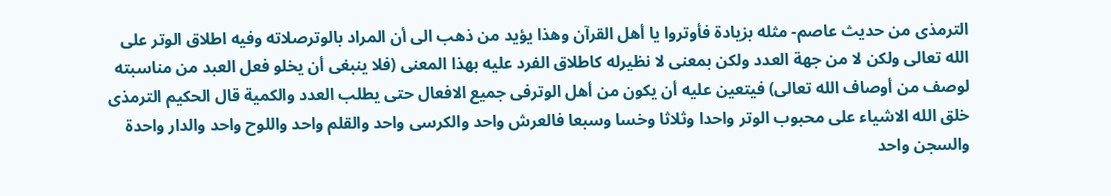الترمذى من حديث عاصم- مثله بزيادة فأوتروا يا أهل القرآن وهذا يؤيد من ذهب الى أن المراد بالوترصلاته وفيه اطلاق الوتر على الله تعالى ولكن لا من جهة العدد ولكن بمعنى لا نظيرله كاطلاق الفرد عليه بهذا المعنى (فلا ينبغى أن يخلو فعل العبد من مناسبته لوصف من أوصاف الله تعالى) فيتعين عليه أن يكون من أهل الوترفى جميع الافعال حتى يطلب العدد والكمية قال الحكيم الترمذى خلق الله الاشياء على محبوب الوتر واحدا وثلاثا وخسا وسبعا فالعرش واحد والكرسى واحد والقلم واحد واللوح واحد والدار واحدة والسجن واحد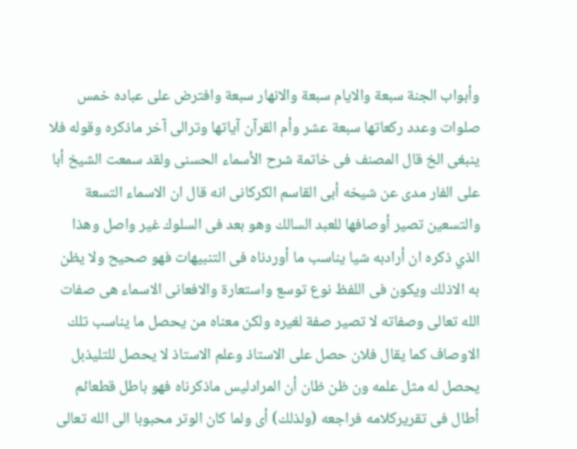وأبواب الجنة سبعة والايام سبعة والانهار سبعة وافترض على عباده خمس صلوات وعدد ركعاتها سبعة عشر وأم القرآن آياتها وترالى آخر ماذكره وقوله فلا ينبغى الخ قال المصنف فى خاتمة شرح الأسماء الحسنى ولقد سمعت الشيخ أبا على الفار مدى عن شيخه أبى القاسم الكركانى انه قال ان الاسماء التسعة والتسعين تصير أوصافها للعبد السالك وهو بعد فى السلوك غير واصل وهذا الذي ذكره ان أرادبه شيا يناسب ما أوردناه فى التنبيهات فهو صحيح ولا يظن به الاذلك ويكون فى اللفظ نوع توسع واستعارة والافعانى الاسماء هى صفات الله تعالى وصفاته لا تصير صفة لغيره ولكن معناه من يحصل ما يناسب تلك الاوصاف كما يقال فلان حصل على الاستاذ وعلم الاستاذ لا يحصل للتليذبل يحصل له مثل علمه ون ظن ظان أن المرادليس ماذكرناه فهو باطل قطعائم أطال فى تقريركلامه فراجعه (ولذلك) أى ولما كان الوتر محبوبا الى الله تعالى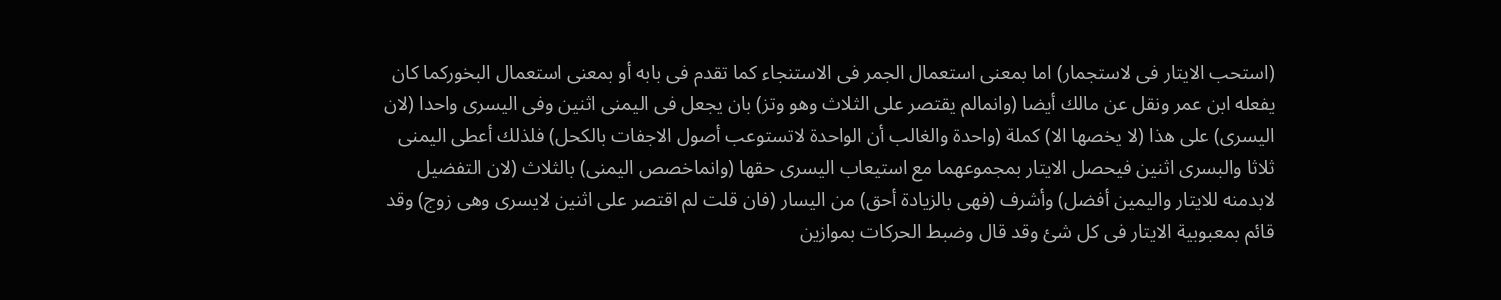(استحب الايتار فى لاستجمار) اما بمعنى استعمال الجمر فى الاستنجاء كما تقدم فى بابه أو بمعنى استعمال البخوركما كان يفعله ابن عمر ونقل عن مالك أيضا (وانمالم يقتصر على الثلاث وهو وتز) بان يجعل فى اليمنى اثنين وفى اليسرى واحدا (لان اليسرى) على هذا (لا يخصها الا) كملة (واحدة والغالب أن الواحدة لاتستوعب أصول الاجفات بالكحل) فلذلك أعطى اليمنى ثلاثا والبسرى اثنين فيحصل الايتار بمجموعهما مع استيعاب اليسرى حقها (وانماخصص اليمنى) بالثلاث (لان التفضيل لابدمنه للايتار واليمين أفضل) وأشرف (فهى بالزيادة أحق) من اليسار (فان قلت لم اقتصر على اثنين لايسرى وهى زوج) وقد قائم بمعبوبية الايتار فى كل شئ وقد قال وضبط الحركات بموازين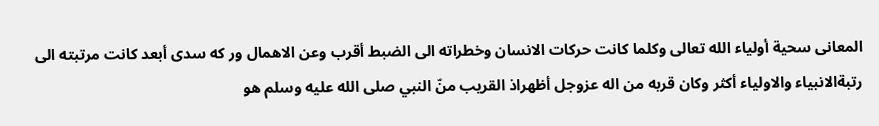المعانى سحية أولياء الله تعالى وكلما كانت حركات الانسان وخطراته الى الضبط أقرب وعن الاهمال ور كه سدى أبعد كانت مرتبته الى رتبةالانبياء والاولياء أكثر وكان قربه من اله عزوجل أظهراذ القريب منّ النبي صلى الله عليه وسلم هو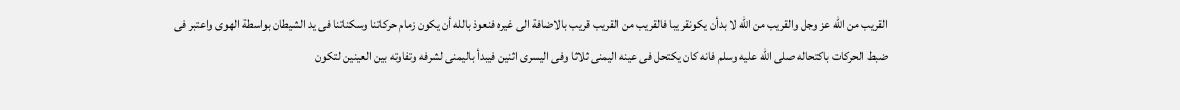القريب من الله عز وجل والقريب من الله لا بدأن یکونقر یبا فالقريب من القريب قريب بالاضافة الى غيره فنعوذ بالله أن يكون زمام حركاتنا وسكناتنا فى يد الشيطان بواسطة الهوى واعتبر فى ضبط الحركات باكتحاله صلى الله عليه وسلم فانه كان يكتحل فى عينه اليمنى ثلاثا وفى اليسرى اثنين فيبدأ باليمنى لشرفه وتفاوته بين العينين لتكون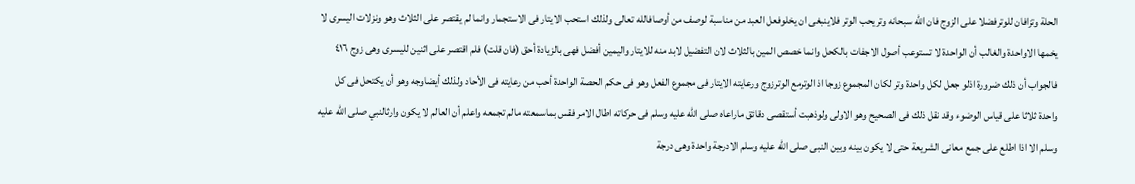الحلة وتزافان للوترفضلا على الزوج فان الله سبحانه وتريحب الوتر فلاينبغى ان يخلوفعل العبد من مناسبة لوصف من أوصافالله تعالى ولذلك استحب الايتار فى الاستجمار وانما لم يقتصر على الثلاث وهو ونزلات اليسرى لا يخمها الاواحدة والغالب أن الواحدة لا تستوعب أصول الاجفات بالكحل وانما خصص المين بالثلاث لان التفضيل لابد منه للايتار واليمين أفضل فهى بالزيادة أحق (فان قلت) فلم اقتصر على اثنين لليسرى وهى زوج ٤١٦ فالجواب أن ذلك ضرورة اذلو جعل لكل واحدة وتر لكان المجموع زوجا اذ الوترمع الوترزوج ورعايته الايتار فى مجموع الفعل وهو فى حكم الحصة الواحدة أحب من رعايته فى الأحاد ولذلك أيضاوجه وهو أن يكتحل فى كل واحدة ثلاثا على قياس الوضوء وقد نقل ذلك فى الصحيح وهو الاولى ولوذهبت أستقصى دقائق ماراعاه صلى الله عليه وسلم فى حركاته اطال الامر فقس بماسمعته مالم تجمعه واعلم أن العالم لا يكون وارثالنبي صلى الله عليه وسلم الا اذا اطلع على جمع معانى الشريعة حتى لا يكون بينه وبين النبى صلى الله عليه وسلم الادرجة واحدة وهى درجة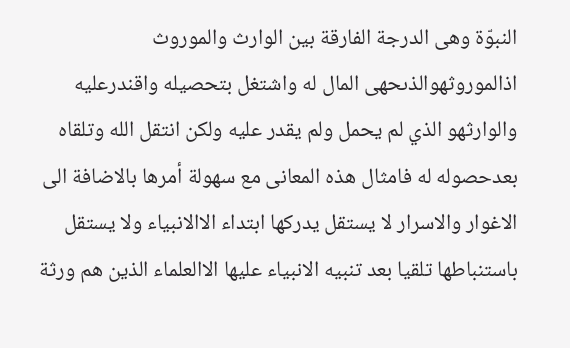النبوّة وهى الدرجة الفارقة بين الوارث والموروث اذالموروثهوالذىحهی المال له واشتغل بتحصيله واقندرعليه والوارثهو الذي لم يحمل ولم يقدر عليه ولكن انتقل الله وتلقاه بعدحصوله له فامثال هذه المعانى مع سهولة أمرها بالاضافة الى الاغوار والاسرار لا يستقل يدركها ابتداء الاالانبياء ولا يستقل باستنباطها تلقيا بعد تنبيه الانبياء عليها الاالعلماء الذين هم ورثة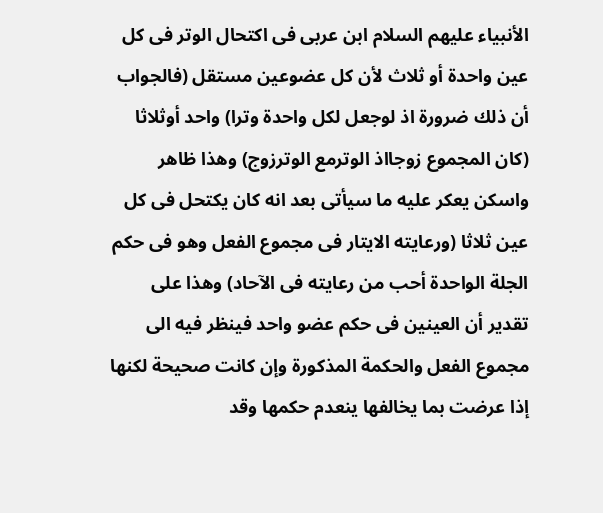الأنبياء عليهم السلام ابن عربى فى اكتحال الوتر فى كل عين واحدة أو ثلاث لأن كل عضوعين مستقل (فالجواب أن ذلك ضرورة اذ لوجعل لكل واحدة وترا) واحد أوثلاثا (كان المجموع زوجااذ الوترمع الوترزوج) وهذا ظاهر واسكن يعكر عليه ما سيأتى بعد انه كان يكتحل فى كل عين ثلاثا (ورعايته الايتار فى مجموع الفعل وهو فى حكم الجلة الواحدة أحب من رعايته فى الآحاد) وهذا على تقدير أن العينين فى حكم عضو واحد فينظر فيه الى مجموع الفعل والحكمة المذكورة وإن كانت صحيحة لكنها إذا عرضت بما يخالفها ينعدم حكمها وقد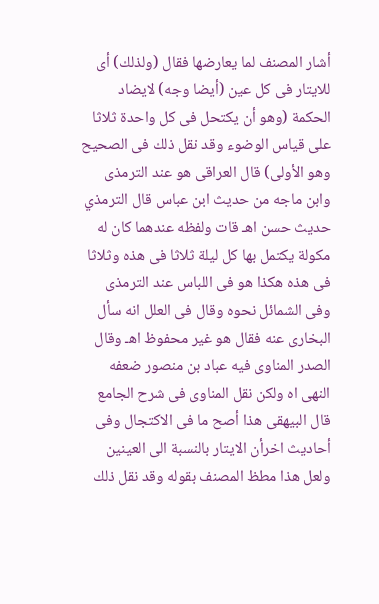أشار المصنف لما يعارضها فقال (ولذلك) أى للايتار فى كل عين (أيضا وجه) لايضاد الحكمة (وهو أن يكتحل فى كل واحدة ثلاثا على قياس الوضوء وقد نقل ذلك فى الصحيح وهو الأولى) قال العراقى هو عند الترمذى وابن ماجه من حديث ابن عباس قال الترمذي حديث حسن اهـ قات ولفظه عندهما كان له مكولة يكتمل بها كل ليلة ثلاثا فى هذه وثلاثا فى هذه هكذا هو فى اللباس عند الترمذى وفى الشمائل نحوه وقال فى العلل انه سأل البخارى عنه فقال هو غير محفوظ اهـ وقال الصدر المناوى فيه عباد بن منصور ضعفه النهى اه ولكن نقل المناوى فى شرح الجامع قال البيهقى هذا أصح ما فى الاكتجال وفى أحاديث اخرأن الايتار بالنسبة الى العينين ولعل هذا مطظ المصنف بقوله وقد نقل ذلك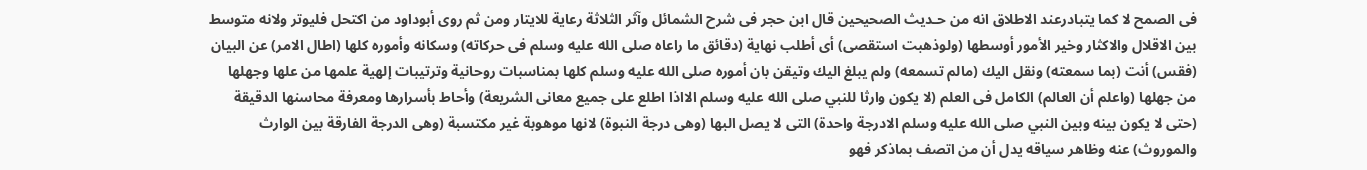فى الصمح لا كما يتبادرعند الاطلاق انه من حـديث الصحيحين قال ابن حجر فى شرح الشمائل وآثر الثلاثة رعاية للايتار ومن ثم روى أبوداود من اكتحل فليوتر ولانه متوسط بين الاقلال والاكثار وخير الأمور أوسطها (ولوذهبت استقصى) أى أطلب نهاية (دقائق ما راعاه صلى الله عليه وسلم فى حركاته) وسكانه وأموره كلها (اطال الامر) عن البيان (فقس) أنت (بما سمعته) ونقل اليك (مالم تسمعه) ولم يبلغ اليك وتيقن بان أموره صلى الله عليه وسلم كلها بمناسبات روحانية وترتيبات إلهية علمها من علها وجهلها من جهلها (واعلم أن العالم) الكامل فى العلم (لا يكون وارثا للنبي صلى الله عليه وسلم الااذا اطلع على جميع معانى الشريعة) وأحاط بأسرارها ومعرفة محاسنها الدقيقة (حتى لا يكون بينه وبين النبي صلى الله عليه وسلم الادرجة واحدة) التى لا يصل البها (وهى درجة النبوة) لانها موهوبة غير مكتسبة (وهى الدرجة الفارقة بين الوارث والموروث) عنه وظاهر سياقه يدل أن من اتصف بماذكر فهو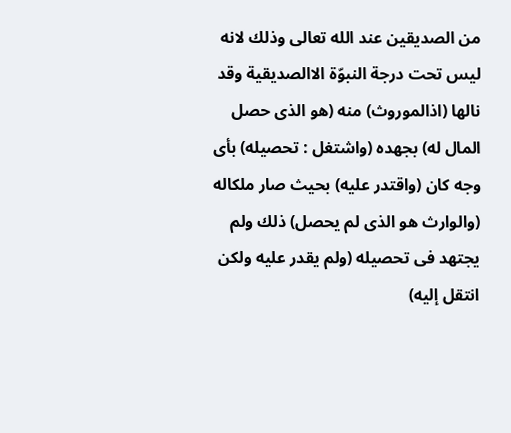من الصديقين عند الله تعالى وذلك لانه ليس تحت درجة النبوّة الاالصديقية وقد نالها (اذالموروث) منه (هو الذى حصل المال له) بجهده (واشتغل : تحصيله) بأى وجه كان (واقتدر عليه) بحيث صار ملكاله (والوارث هو الذى لم يحصل) ذلك ولم يجتهد فى تحصيله (ولم يقدر عليه ولكن انتقل إليه)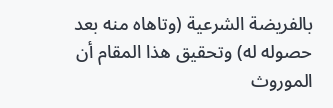بالفريضة الشرعية (وتاهاه منه بعد حصوله له) وتحقيق هذا المقام أن الموروث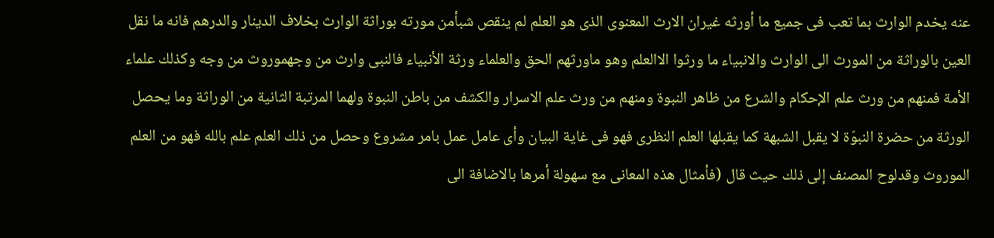عنه يخدم الوارث بما تعب فى جميع ما أورثه غيران الارث المعنوى الذى هو العلم لم ينقص شبأمن مورته بوراثة الوارث بخلاف الدينار والدرهم فانه ما نقل العين بالوراثة من المورث الى الوارث والانبياء ما ورثوا الاالعلم وهو ماورثهم الحق والعلماء ورثة الأنبياء فالنبى وارث من وجهموروث من وجه وكذلك علماء الأمة فمنهم من ورث علم الإحكام والشرع من ظاهر النبوة ومنهم من ورث علم الاسرار والكشف من باطن النبوة ولهما المرتبة الثانية من الوراثة وما يحصل الورثة من حضرة النبوّة لا يقبل الشبهة كما يقبلها العلم النظرى فهو فى غاية البيان وأى عامل عمل بامر مشروع وحصل من ذلك العلم علم بالله فهو من العلم الموروث وقدلوح المصنف إلى ذلك حيث قال (فأمثال هذه المعانى مع سهولة أمرها بالاضافة الى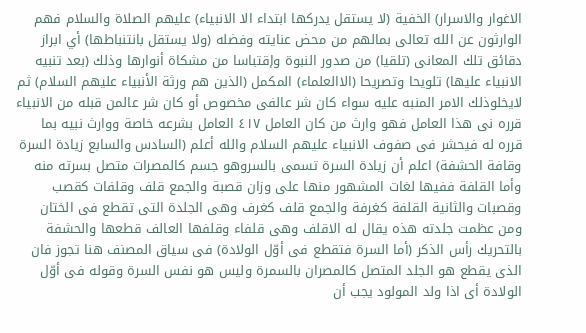الاغوار والاسرار) الخفية (لا يستقل يدركها ابتداء الا الانبياء) عليهم الصلاة والسلام فهم الوارثون عن الله تعالى بمالهم من محض عنايته وفضله (ولا يستقل بانتنباطها) أي ابراز دقائق تلك المعانى (تلقيا) من صدور النبوة وإقتباسا من مشكاة أنوارها وذلك (بعد تنبيه الانبياء عليها) تلويحا وتصريحا (الاالعلماء) المكمل (الذين هم ورثة الأنبياء عليهم السلام) ثم لايخلوذلك الامر المنبه عليه سواء كان شر عالفى مخصوص أو كان شر عالمن قبله من الانبياء قرره نى هذا العامل فهو وارث من كان العامل ٤١٧ العامل بشرعه خاصة ووارث نبيه بما قرره له فيحشر فى صفوف الانبياء عليهم السلام والله أعلم (السادس والسابع زيادة السرة وقافة الحشفة) اعلم أن زيادة السرة تسمى بالسروهو جسم كالمصرات متصل بسرته منه وأما القلفة ففيها لغات المشهور منها على وزان قصبة والجمع قلف وقلفات كقصب وقصبات والثانية القلفة كغرفة والجمع قلف كغرف وهى الجلدة التى تقطع فى الختان ومن عظمت جلدته هذه يقال له الاقلف وهى قلفاء وقلفها العالف قطعها والحشفة بالتحريك رأس الذكر (أما السرة فتقطع فى أوّل الولادة) فى سياق المصنف هنا تجوز فان الذى يقطع هو الجلد المتصل كالمصران بالسمرة وليس هو نفس السرة وقوله فى أوّل الولادة أى اذا ولد المولود يجب أن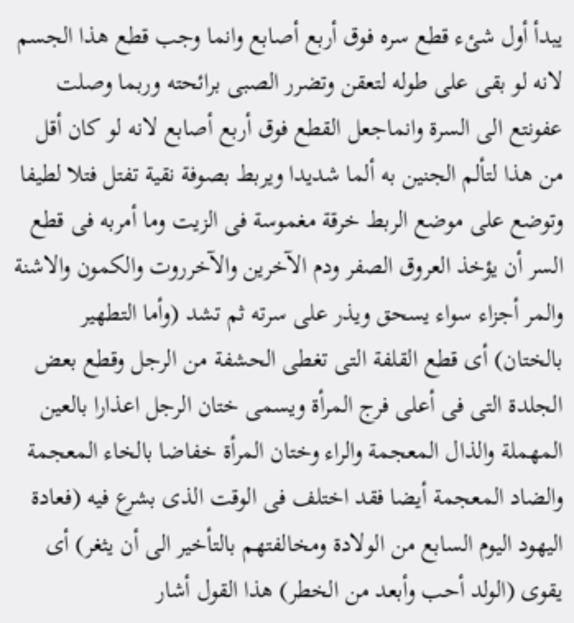يبدأ أول شئء قطع سره فوق أربع أصابع وانما وجب قطع هذا الجسم لانه لو بقى على طوله لتعقن وتضرر الصبى برائحته وربما وصلت عفونتع الى السرة وانماجعل القطع فوق أربع أصابع لانه لو كان أقل من هذا لتألم الجنين به ألما شديدا ويربط بصوفة نقية تفتل فتلا لطيفا وتوضع على موضع الربط خرقة مغموسة فى الزيت وما أمربه فى قطع السر أن يؤخذ العروق الصفر ودم الآخرين والآخرروت والكمون والاشنة والمر أجزاء سواء يسحق ويذر على سرته ثم تشد (وأما التطهير بالختان) أى قطع القلفة التى تغطى الحشفة من الرجل وقطع بعض الجلدة التى فى أعلى فرج المرأة ويسمى ختان الرجل اعذارا بالعين المهملة والذال المعجمة والراء وختان المرأة خفاضا بالخاء المعجمة والضاد المعجمة أيضا فقد اختلف فى الوقت الذى بشرع فيه (فعادة اليهود اليوم السابع من الولادة ومخالفتهم بالتأخير الى أن يثغر) أى يقوى (الولد أحب وأبعد من الخطر) هذا القول أشار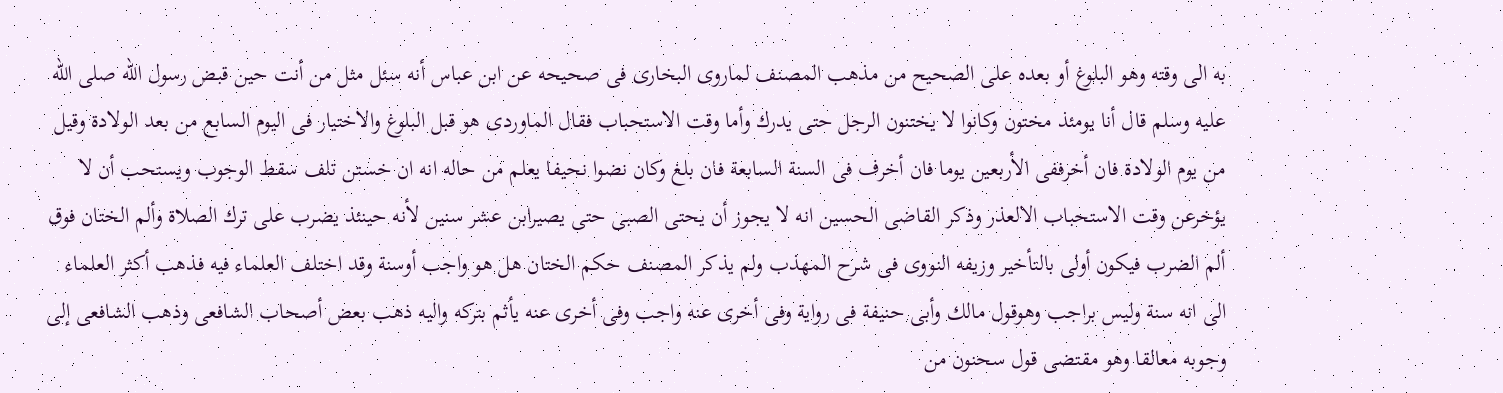به الى وقته وهو البلوغ أو بعده على الصحيح من مذهب المصنف لماروى البخارى فى صحيحه عن ابن عباس أنه سئل مثل من أنت حين قبض رسول الله صلى الله عليه وسلم قال أنا يومئذ مختون وكانوا لا يختنون الرجل حتى يدرك وأما وقت الاستحباب فقال الماوردى هو قبل البلوغ والاختيار فى اليوم السابع من بعد الولادة وقيل من يوم الولادة فان أخرففى الأربعين يوما فان أخرف فى السنة السابعة فان بلغ وكان نضوا نحيفا يعلم من حاله انه ان خستن تلف سقط الوجوب ويستحب أن لا يؤخرعن وقت الاستحباب الالعذر وذكر القاضى الحسين انه لا يجوز أن يحتى الصبى حتى يصيرابن عشر سنين لأنه حينئذ يضرب على ترك الصلاة وألم الختان فوق ألم الضرب فيكون أولى بالتأخير وزيفه النووى فى شرح المهذب ولم يذكر المصنف حكم الختان هل هو واجب أوسنة وقد اختلف العلماء فيه فذهب أكثر العلماء الى انه سنة وليس براجب وهوقول مالك وأبى حنيفة فى رواية وفى أخرى عنه واجب وفى أخرى عنه يأثم بتركه واليه ذهب بعض أصحاب الشافعى وذهب الشافعى إلى وجوبه معالقا وهو مقتضى قول سحنون من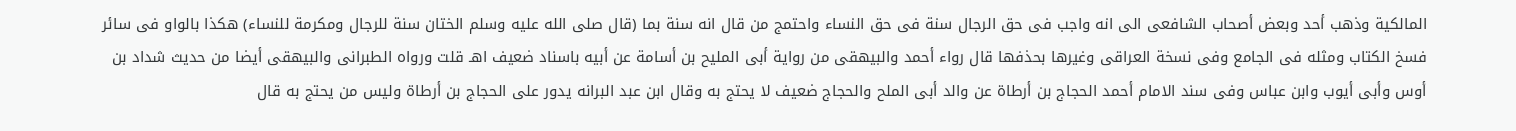المالكية وذهب أحد وبعض أصحاب الشافعى الى انه واجب فى حق الرجال سنة فى حق النساء واحتمج من قال انه سنة بما (قال صلى الله عليه وسلم الختان سنة للرجال ومكرمة للنساء) هكذا بالواو فى سائر فسخ الكتاب ومثله فى الجامع وفى نسخة العراقى وغيرها بحذفها قال رواء أحمد والبيهقى من رواية أبى المليح بن أسامة عن أبيه باسناد ضعيف اهـ قلت ورواه الطبرانى والبيهقى أيضا من حديث شداد بن أوس وأبى أيوب وابن عباس وفى سند الامام أحمد الحجاج بن أرطاة عن والد أبى الملح والحجاج ضعيف لا يحتج به وقال ابن عبد البرانه يدور على الحجاج بن أرطاة وليس من يحتج به قال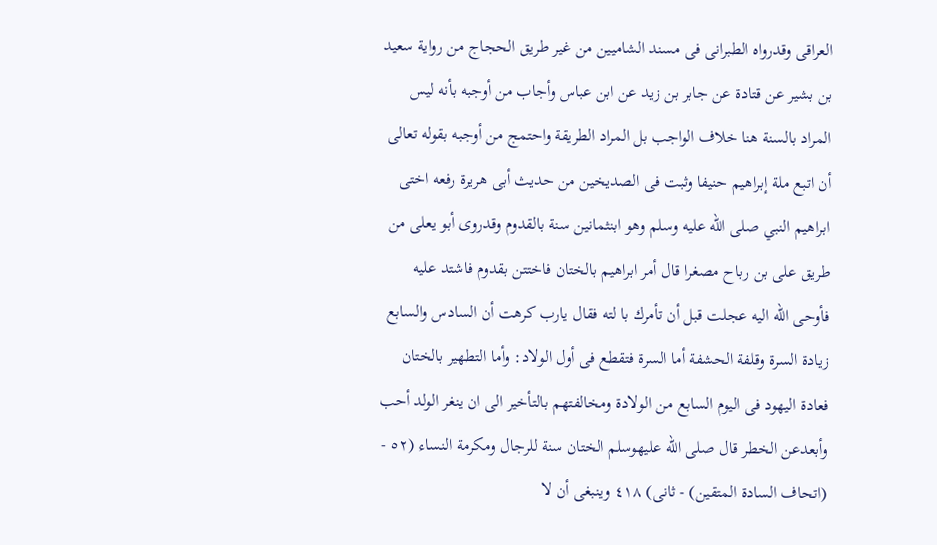العراقى وقدرواه الطبرانى فى مسند الشاميين من غير طريق الحجاج من رواية سعيد بن بشير عن قتادة عن جابر بن زيد عن ابن عباس وأجاب من أوجبه بأنه ليس المراد بالسنة هنا خلاف الواجب بل المراد الطريقة واحتمج من أوجبه بقوله تعالى أن اتبع ملة إبراهيم حنيفا وثبت فى الصديخين من حديث أبى هريرة رفعه اختى ابراهيم النبي صلى الله عليه وسلم وهو ابنثمانين سنة بالقدوم وقدروى أبو يعلى من طريق على بن رباح مصغرا قال أمر ابراهيم بالختان فاختتن بقدوم فاشتد عليه فأوحى الله اليه عجلت قبل أن تأمرك با لته فقال يارب كرهت أن السادس والسابع زيادة السرة وقلفة الحشفة أما السرة فتقطع فى أول الولاد: وأما التطهير بالختان فعادة اليهود فى اليوم السابع من الولادة ومخالفتهم بالتأخير الى ان ينغر الولد أحب وأبعدعن الخطر قال صلى الله عليهوسلم الختان سنة للرجال ومكرمة النساء (٥٢ - (اتحاف السادة المتقين) - ثانى) ٤١٨ وينبغى أن لا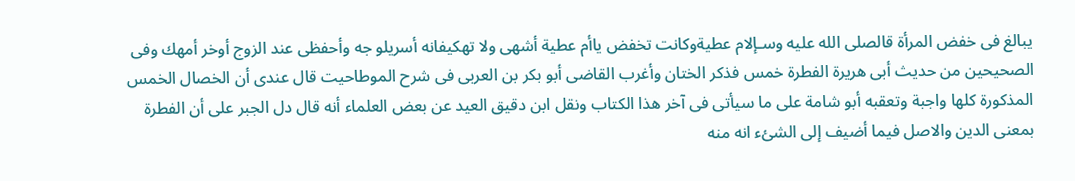يبالغ فى خفض المرأة قالصلى الله عليه وسـإلام عطيةوكانت تخفض ياأم عطية أشهى ولا تهکیفانه أسریلو جه وأحفظى عند الزوج أوخر أمهك وفى الصحيحين من حديث أبى هريرة الفطرة خمس فذكر الختان وأغرب القاضى أبو بكر بن العربى فى شرح الموطاحيت قال عندى أن الخصال الخمس المذكورة كلها واجبة وتعقبه أبو شامة على ما سيأتى فى آخر هذا الكتاب ونقل ابن دقيق العيد عن بعض العلماء أنه قال دل الجبر على أن الفطرة بمعنى الدين والاصل فيما أضيف إلى الشئء انه منه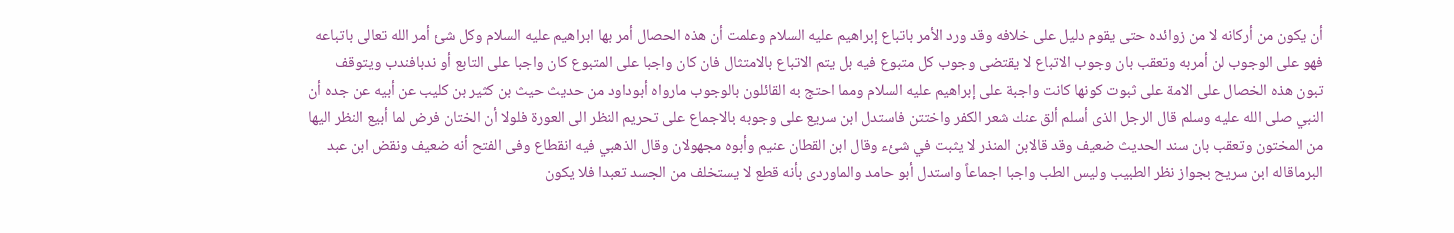أن يكون من أركانه لا من زوائده حتى يقوم دليل على خلافه وقد ورد الأمر باتباع إبراهيم عليه السلام وعلمت أن هذه الحصال أمر بها ابراهيم عليه السلام وكل شئ أمر الله تعالى باتباعه فهو على الوجوب لن أمربه وتعقب بان وجوب الاتباع لا يقتضى وجوب كل متبوع فيه بل يتم الاتباع بالامتثال فان كان واجبا على المتبوع كان واجبا على التابع أو ندبافندب ويتوقف تبون هذه الخصال على الامة على ثبوت كونها كانت واجبة على إبراهيم عليه السلام ومما احتج به القائلون بالوجوب مارواه أبوداود من حديث حيث بن كثير بن كليب عن أبيه عن جده أن النبي صلى الله عليه وسلم قال الرجل الذى أسلم ألق عنك شعر الكفر واختتن فاستدل ابن سريع على وجوبه بالاجماع على تحريم النظر الى العورة فلولا أن الختان فرض لما أبيع النظر اليها من المختون وتعقب بان سند الحديث ضعيف وقد قالابن المنذر لا يثبت في شئء وقال ابن القطان عنيم وأبوه مجهولان وقال الذهبي فيه انقطاع وفى الفتح أنه ضعيف ونقض ابن عبد البرماقاله ابن سريح بجواز نظر الطبيب وليس الطب واجبا اجماعاً واستدل أبو حامد والماوردى بأنه قطع لا يستخلف من الجسد تعبدا فلا يكون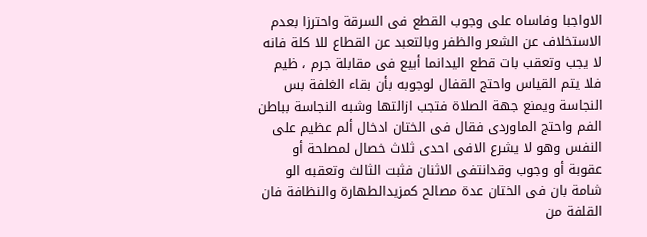الاواجبا وفاساه على وجوب القطع فى السرقة واحترزا بعدم الاستخلاف عن الشعر والظفر وبالتعبد عن القطاع للا كلة فانه لا يجب وتعقب بات قطع اليدانما أبيع فى مقابلة جرم ، ظيم فلا يتم القياس واحتج القفال لوجوبه بأن بقاء الغلفة بس النجاسة ويمنع جهة الصلاة فتجب ازالتها وشبه النجاسة بباطن الفم واحتج الماوردى فقال فى الختان ادخال ألم عظيم على النفس وهو لا يشرع الافى احدى ثلاث خصال لمصلحة أو عقوبة أو وجوب وقدانتفى الاثنان فثبت الثالث وتعقبه الو شامة بان فى الختان عدة مصالح كمزيدالطهارة والنظافة فان القلفة من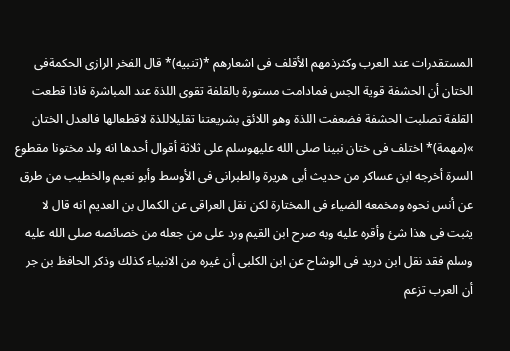المستقدرات عند العرب وكثرذمهم الأقلف فى اشعارهم *(تنبيه)* قال الفخر الرازى الحكمةفى الختان أن الحشفة قوية الجس فمادامت مستورة بالقلفة تقوى اللذة عند المباشرة فاذا قطعت القلفة تصلبت الحشفة فضعفت اللذة وهو اللائق بشريعتنا تقليلاللذة لاقطعالها فالعدل الختان »(مهمة)* اختلف فى ختان نبينا صلى الله عليهوسلم على ثلاثة أقوال أحدها انه ولد مختونا مقطوع السرة أخرجه ابن عساكر من حديث أبى هريرة والطبرانى فى الأوسط وأبو نعيم والخطيب من طرق عن أنس نحوه ومخمعه الضياء فى المختارة لكن نقل العراقى عن الكمال بن العديم انه قال لا يثبت فى هذا شئ وأقره عليه وبه صرح ابن القيم ورد على من جعله من خصائصه صلى الله عليه وسلم فقد نقل ابن دريد فى الوشاح عن ابن الكلبى أن غيره من الانبياء كذلك وذكر الحافظ بن جر أن العرب تزعم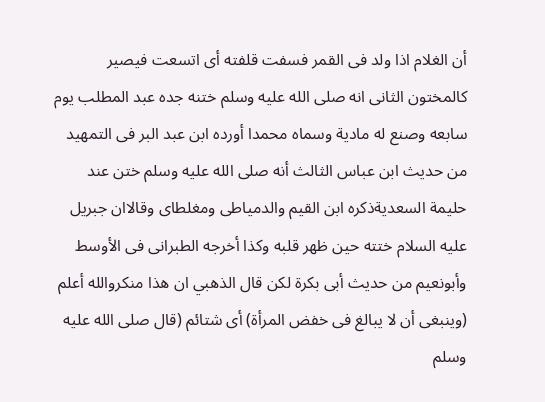أن الغلام اذا ولد فى القمر فسفت قلفته أى اتسعت فيصير كالمختون الثانى انه صلى الله عليه وسلم ختنه جده عبد المطلب يوم سابعه وصنع له مادية وسماه محمدا أورده ابن عبد البر فى التمهيد من حديث ابن عباس الثالث أنه صلى الله عليه وسلم ختن عند حليمة السعديةذكره ابن القيم والدمياطى ومغلطاى وقالاان جبريل عليه السلام ختته حين ظهر قلبه وكذا أخرجه الطبرانى فى الأوسط وأبونعيم من حديث أبى بكرة لكن قال الذهبي ان هذا منكروالله أعلم (وينبغى أن لا يبالغ فى خفض المرأة) أى شتائم (قال صلى الله عليه وسلم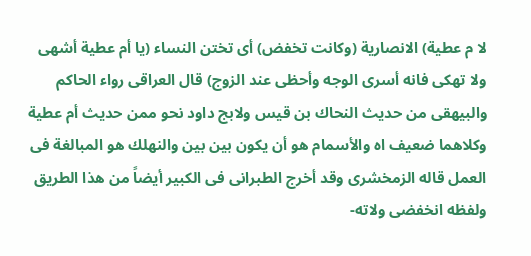لا م عطية) الانصارية (وكانت تخفض) أى تختن النساء (يا أم عطية أشهى ولا تهكى فانه أسرى الوجه وأحظى عند الزوج) قال العراقى رواء الحاكم والبيهقى من حديث النحاك بن قيس ولابج داود نحو ممن حديث أم عطية وكلاهما ضعيف اه والأسمام هو أن يكون بين بين والنهلك هو المبالغة فى العمل قاله الزمخشرى وقد أخرج الطبرانى فى الكبير أيضاً من هذا الطريق ولفظه انخفضى ولاته-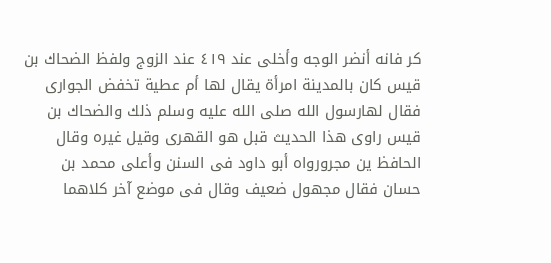كر فانه أنضر الوجه وأخلى عند ٤١٩ عند الزوج ولفظ الضحاك بن قيس كان بالمدينة امرأة يقال لها أم عطية تخفض الجوارى فقال لهارسول الله صلى الله عليه وسلم ذلك والضحاك بن قيس راوى هذا الحديث قبل هو القهرى وقيل غيره وقال الحافظ ين مجرورواه أبو داود فى السنن وأعلى محمد بن حسان فقال مجهول ضعيف وقال فى موضع آخر كلاهما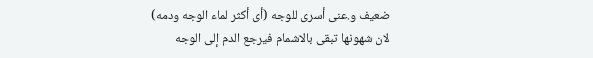ضعيف و.عنى أسرى للوجه (أى أكثر لماء الوجه ودمه) لان شهونها تبقى بالاشمام فيرجع الدم إلى الوجه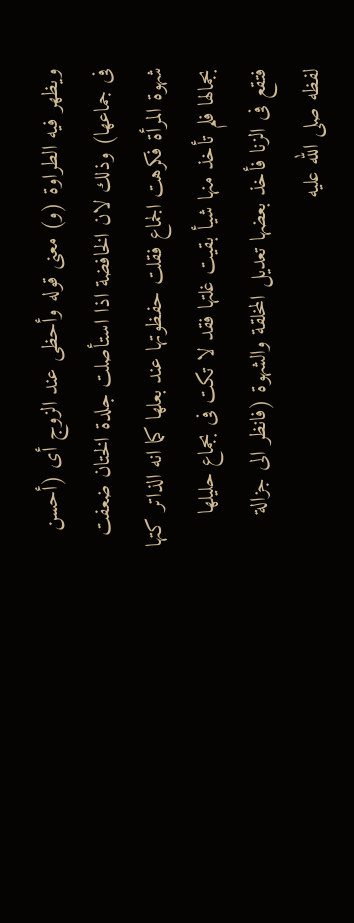ويظهر فيه الطراوة (و) معنى قوله وأحظى عند الزوج أى (أحسن فى جماعها) وذلك لان الخافضة اذا استأصلت جلدة الختان ضعفت شهوة المرأة فكرهت الجماع فقلت حفظوتها عند بعلها كما انه الذاتر كتها بجمالها فلم تأخذ منها شيأ بقيت غلتها فقد لا تكت فى بجماع حليلها فتقع فى الزنا فأخذ بعضها تعديل المخلقة والشهوة (فانظر الى جزالة لفظه صلى الله عليه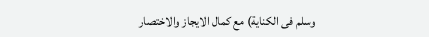وسلم فى الكناية) مع كمال الايجاز والاختصار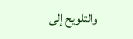والتلويح إلى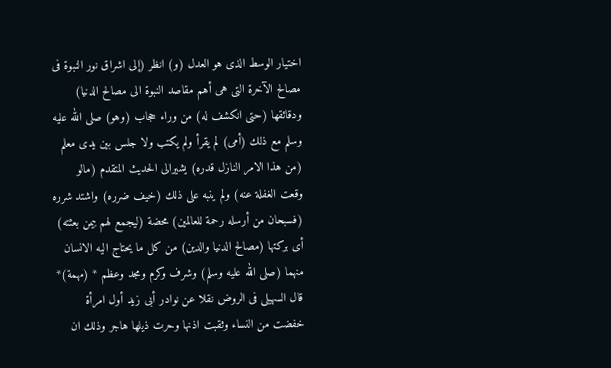اختيار الوسط الذى هو العدل (و) انظر (إلى اشراق نور النبوة فى مصالح الآخرة التى هى أهم مقاصد النبوة الى مصالح الدنيا) ودقائقها (حتى انكشف له) من وراء حجاب (وهو) صلى الله عليه وسلم مع ذلك (أمى) لم يقرأ ولم يكتب ولا جلس بين يدى معلم (من هذا الامر النازل قدره) يشيرالى الحديث المتقدم (مالو وقعت الغفلة عنه) ولم ينبه على ذلك (خيف ضرره) واشتد شرره (فسبحان من أرسله رحمة للعالمين) محضة (ليجمع لهم بيمن بعثته) أى بركتها (مصالح الدنيا والدين) من كل ما يحتاج اليه الانسان منهما (صلى الله عليه وسلم) وشرف وكرم ومجد وعظم * (مهمة)* قال السهيلى فى الروض نقلا عن نوادر أبى زيد أول امرأة خفضت من النساء وثقبت اذنها وحرت ذيلها هاجر وذلك ان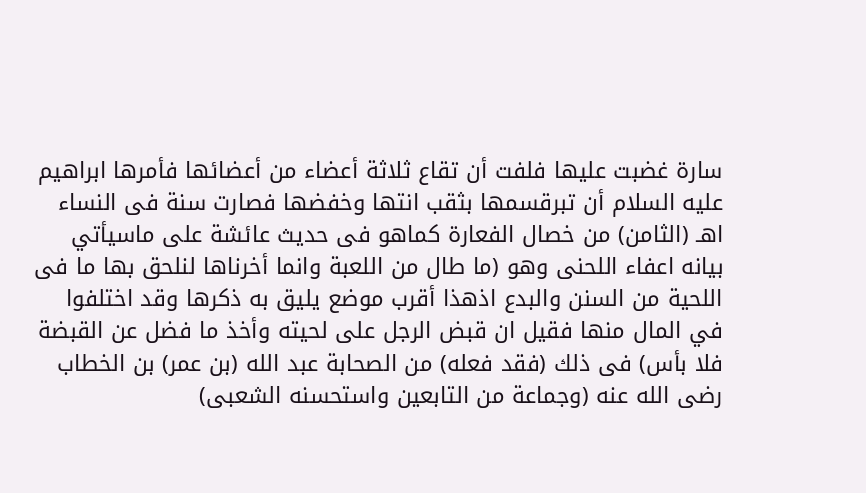سارة غضبت عليها فلفت أن تقاع ثلاثة أعضاء من أعضائها فأمرها ابراهيم عليه السلام أن تبرقسمها بثقب انتها وخفضها فصارت سنة فى النساء اهـ (الثامن) من خصال الفعارة كماهو فى حديث عائشة على ماسيأتي بيانه اعفاء اللحنى وهو (ما طال من اللعبة وانما أخرناها لنلحق بها ما فى اللحية من السنن والبدع اذهذا أقرب موضع يليق به ذكرها وقد اختلفوا في المال منها فقيل ان قبض الرجل على لحيته وأخذ ما فضل عن القبضة فلا بأس) فى ذلك (فقد فعله) من الصحابة عبد الله (بن عمر) بن الخطاب رضى الله عنه (وجماعة من التابعين واستحسنه الشعبى)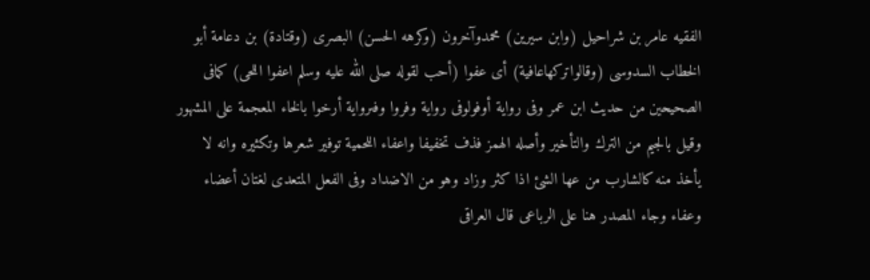الفقيه عامر بن شراحيل (وابن سيرين) محمدوآخرون (وكرهه الحسن) البصرى (وقتادة) بن دعامة أبو الخطاب السدوسى (وقالواتركهاعافية) أى عفوا (أحب لقوله صلى الله عليه وسلم اعفوا اللحى) كمافى الصحيحين من حديث ابن عمر وفى رواية أوفولوفى رواية وفروا وفىرواية أرخوا بالخاء المعجمة على المشهور وقيل بالجيم من الترك والتأخير وأصله الهمز فذف تخفيفا واعفاء اللحمية توفير شعرها وتكثيره وانه لا يأخذ منه كالشارب من عها الشئ اذا كثر وزاد وهو من الاضداد وفى الفعل المتعدى لغتان أعضاء وعفاء وجاء المصدر هنا على الرباعى قال العراقى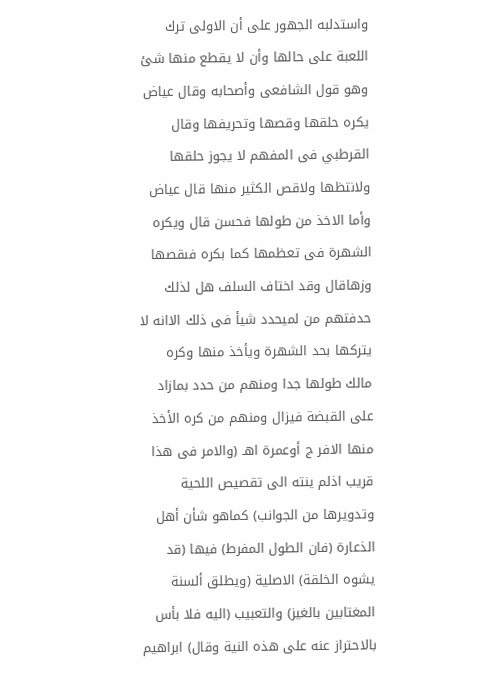واستدلبه الجهور على أن الاولى ترك اللعبة على حالها وأن لا يقطع منها شئ وهو قول الشافعى وأصحابه وقال عياض يكره حلقها وقصها وتحريفها وقال القرطبي فى المفهم لا يجوز حلقها ولانتظها ولاقص الكثير منها قال عياض وأما الاخذ من طولها فحسن قال ويكره الشهرة فى تعظمها كما بكره فىقصها وزهاقال وقد اختاف السلف هل لذلك حدفتهم من لميحدد شيأ فى ذلك الاانه لا يتركها بحد الشهرة ويأخذ منها وكره مالك طولها جدا ومنهم من حدد بمازاد على القبضة فيزال ومنهم من كره الأخذ منها الافر ج أوعمرة اهـ (والامر فى هذا قريب اذلم ينته الى تقصيص اللحية وتدويرها من الجوانب) كماهو شأن أهل الذعارة (فان الطول المفرط) فيها (قد يشوه الخلقة) الاصلية (ويطلق ألسنة المغتابين بالغيز) والتعبيب (اليه فلا بأس بالاحتراز عنه على هذه النية وقال) ابراهيم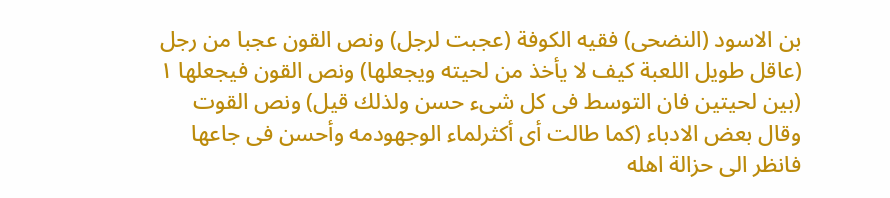بن الاسود (النضحى) فقيه الكوفة (عجبت لرجل) ونص القون عجبا من رجل (عاقل طويل اللعبة كيف لا يأخذ من لحيته ويجعلها) ونص القون فيجعلها ١ (بين لحيتين فان التوسط فى كل شىء حسن ولذلك قيل) ونص القوت وقال بعض الادباء (كما طالت أى أكثرلماء الوجهودمه وأحسن فى جاعها فانظر الی حزالة اهله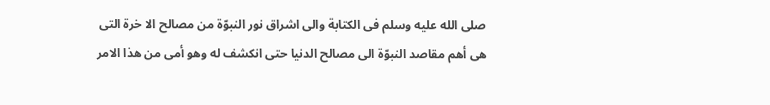صلى الله عليه وسلم فى الكتابة والى اشراق نور النبوّة من مصالح الا خرة التى هى أهم مقاصد النبوّة الى مصالح الدنيا حتى انكشف له وهو أمى من هذا الامر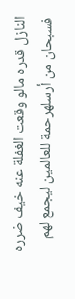النازل قدره مالو وقعت الغفلة عنه خيف ضرره فسبحان من أرسلهرحمة للعالمين ليجمع لهم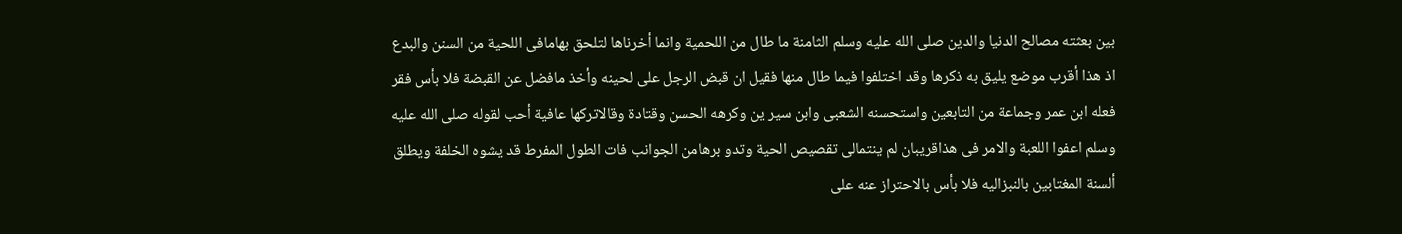بين بعثته مصالح الدنيا والدين صلى الله عليه وسلم الثامنة ما طال من اللحمية وانما أخرناها لتلحق بهامافى اللحية من السنن والبدع اذ هذا أقرب موضع يليق به ذكرها وقد اختلفوا فيما طال منها فقيل ان قبض الرجل على لحينه وأخذ مافضل عن القبضة فلا بأس فقر فعله ابن عمر وجماعة من التابعين واستحسنه الشعبى وابن سير ين وكرهه الحسن وقتادة وقالاتركها عافية أحب لقوله صلى الله عليه وسلم اعفوا اللعبة والامر فى هذاقريبان لم ينتمالى تقصيص الحية وتدو برهامن الجوانب فات الطول المفرط قد يشوه الخلفة ويطلق ألسنة المغتابين بالنبزاليه فلا بأس بالاحتراز عنه على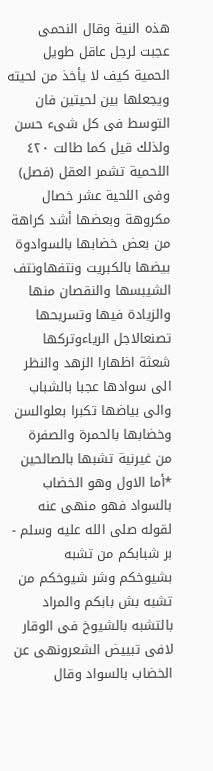هذه النية وقال النحمى عجبت لرجل عاقل طويل الحمية كيف لا يأخذ من لحيته ويجعلها بين لحيتين فان التوسط فى كل شىء حسن ولذلك قيل كما طالت ٤٢٠ اللحمية تشمر العقل (فصل) وفى اللحية عشر خصال مكروهة وبعضها أشد كراهة من بعض خضابها بالسوادوة بيضها بالكبريت ونتفهاونتف الشيبسها والنقصان منها والزيادة فيها وتسريحها تصنعالاجل الرياءوتركها شعثة اظهارا الزهد والنظر الى سوادها عجبا بالشباب والى بياضها تكبرا بعلوالسن وخضابها بالحمرة والصفرة من غيرنية تشبها بالصالحين *أما الاول وهو الخضاب بالسواد فهو منهى عنه لقوله صلى الله عليه وسلم - بر شبابكم من تشبه بشيوخكم وشر شيوخكم من تشبه بش بابكم والمراد بالتشبه بالشيوخ فى الوقار لافى تبييض الشعرونهى عن الخضاب بالسواد وقال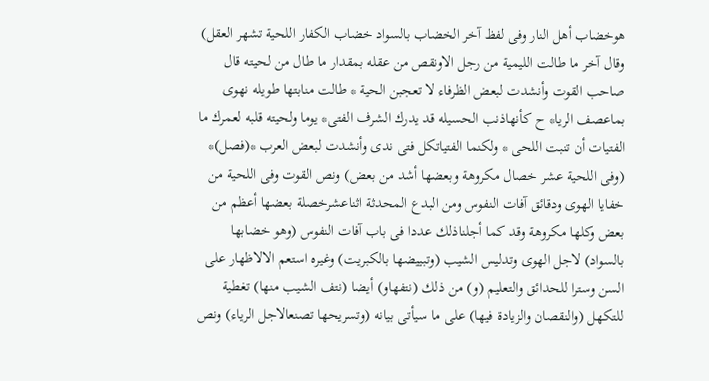هوخضاب أهل النار وفى لفظ آخر الخضاب بالسواد خضاب الكفار اللحية تشهر العقل) وقال آخر ما طالت الليمية من رجل الاونقص من عقله بمقدار ما طال من لحيته قال صاحب القوت وأنشدت لبعض الظرفاء لا تعجبن الحية * طالت منابتها طويله نهوى بماعصف الريا* ح كأنهاذنب الحسيله قد يدرك الشرف الفتى* يوما ولحيته قلبه لعمرك ما الفتيات أن تنبت اللحى * ولكنما الفتياتكل فتى ندى وأنشدت لبعض العرب *(فصل)* (وفى اللحية عشر خصال مكروهة وبعضها أشد من بعض) ونص القوت وفى اللحية من خفايا الهوى ودقائق آفات النفوس ومن البدع المحدثة اثناعشرخصلة بعضها أعظم من بعض وكلها مكروهة وقد كما أجلناذلك عددا فى باب آفات النفوس (وهو خضابها بالسواد) لاجل الهوى وتدليس الشيب (وتبييضها بالكبريت) وغيره استعم الالاظهار على السن وسترا للحدائق والتعليم (و) من ذلك (نتفهاو) أيضا (نتف الشيب منها) تغطية للتكهل (والنقصان والزيادة فيها) على ما سيأتى بيانه (وتسريحها تصنعالاجل الرياء) ونص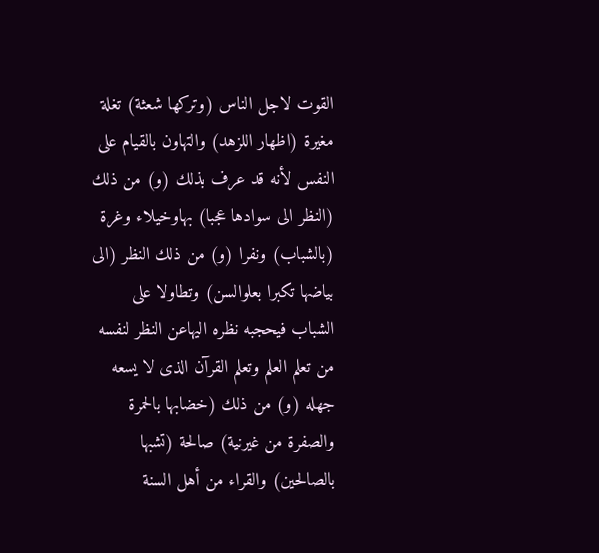القوت لاجل الناس (وتركها شعثة) تغلة مغيرة (اظهار اللزهد) والتهاون بالقيام على النفس لأنه قد عرف بذلك (و) من ذلك (النظر الى سوادها عجبا) بهاوخيلاء وغرة (بالشباب) ونفرا (و) من ذلك النظر (الى بياضها تكبرا بعلوالسن) وتطاولا على الشباب فيحجبه نظره اليهاعن النظر لنفسه من تعلم العلم وتعلم القرآن الذى لا يسعه جهله (و) من ذلك (خضابها بالحمرة والصفرة من غيرنية) صالحة (تشبها بالصالحين) والقراء من أهل السنة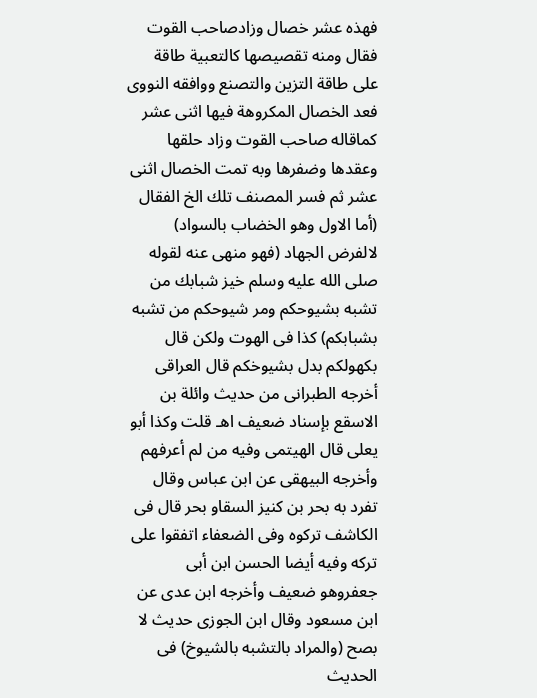فهذه عشر خصال وزادصاحب القوت فقال ومنه تقصيصها كالتعبية طاقة على طاقة التزين والتصنع ووافقه النووى فعد الخصال المكروهة فيها اثنى عشر كماقاله صاحب القوت وزاد حلقها وعقدها وضفرها وبه تمت الخصال اثنى عشر ثم فسر المصنف تلك الخ الفقال (أما الاول وهو الخضاب بالسواد) لالفرض الجهاد (فهو منهى عنه لقوله صلى الله عليه وسلم خيز شبابك من تشبه بشيوحكم ومر شيوحكم من تشبه بشبابكم) كذا فى الهوت ولكن قال بكهولكم بدل بشيوخكم قال العراقى أخرجه الطبرانى من حديث وائلة بن الاسقع بإسناد ضعيف اهـ قلت وكذا أبو يعلى قال الهيتمى وفيه من لم أعرفهم وأخرجه البيهقى عن ابن عباس وقال تفرد به بحر بن كنيز السقاو بحر قال فى الكاشف تركوه وفى الضعفاء اتفقوا على تركه وفيه أيضا الحسن ابن أبى جعفروهو ضعيف وأخرجه ابن عدى عن ابن مسعود وقال ابن الجوزى حديث لا بصح (والمراد بالتشبه بالشيوخ) فى الحديث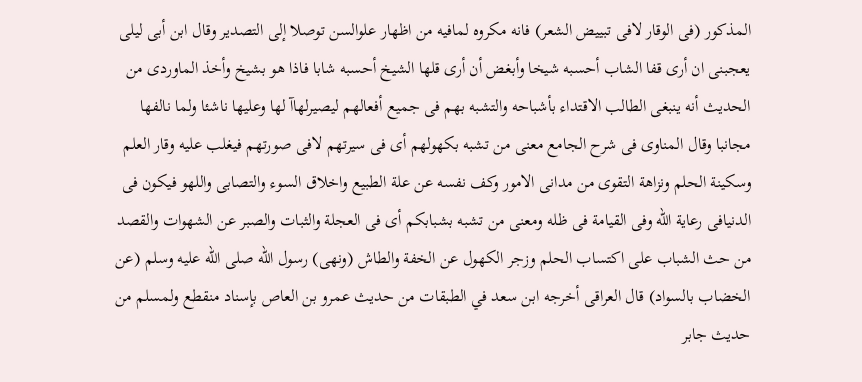المذكور (فى الوقار لافى تبييض الشعر) فانه مكروه لمافيه من اظهار علوالسن توصلا إلى التصدير وقال ابن أبى ليلى يعجبنى ان أرى قفا الشاب أحسبه شيخا وأبغض أن أرى قلها الشيخ أحسبه شابا فاذا هو بشيخ وأخذ الماوردى من الحديث أنه ينبغى الطالب الاقتداء بأشباحه والتشبه بهم فى جميع أفعالهم ليصيرلهاآ لها وعليها ناشئا ولما نالفها مجانبا وقال المناوى فى شرح الجامع معنى من تشبه بكهولهم أى فى سيرتهم لافى صورتهم فيغلب عليه وقار العلم وسكينة الحلم ونزاهة التقوى من مدانى الامور وكف نفسه عن علة الطبيع واخلاق السوء والتصابى واللهو فيكون فى الدنيافى رعاية الله وفى القيامة فى ظله ومعنى من تشبه بشبابكم أى فى العجلة والثبات والصبر عن الشهوات والقصد من حث الشباب على اكتساب الحلم وزجر الكهول عن الخفة والطاش (ونهى) رسول الله صلى الله عليه وسلم (عن الخضاب بالسواد) قال العراقى أخرجه ابن سعد في الطبقات من حديث عمرو بن العاص بإسناد منقطع ولمسلم من حديث جابر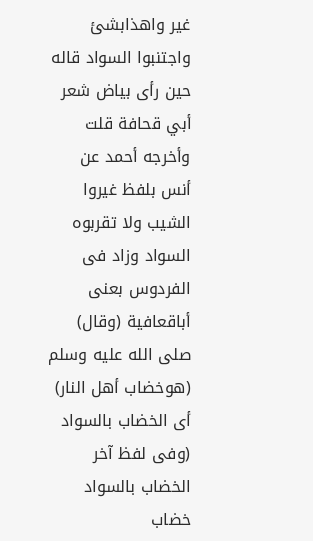غير واهذابشئ واجتنبوا السواد قاله حين رأى بياض شعر أبي قحافة قلت وأخرجه أحمد عن أنس بلفظ غيروا الشيب ولا تقربوه السواد وزاد فى الفردوس بعنى أباقعافية (وقال) صلى الله عليه وسلم (هوخضاب أهل النار) أى الخضاب بالسواد (وفى لفظ آخر الخضاب بالسواد خضاب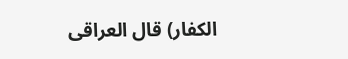الكفار) قال العراقى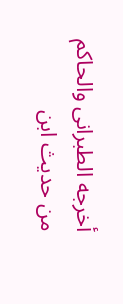أخرجه الطبرانى والحاكم من حديث ابن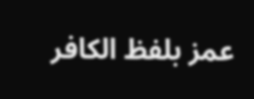عمز بلفظ الكافر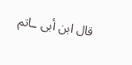قال ابن أبى ـاتم